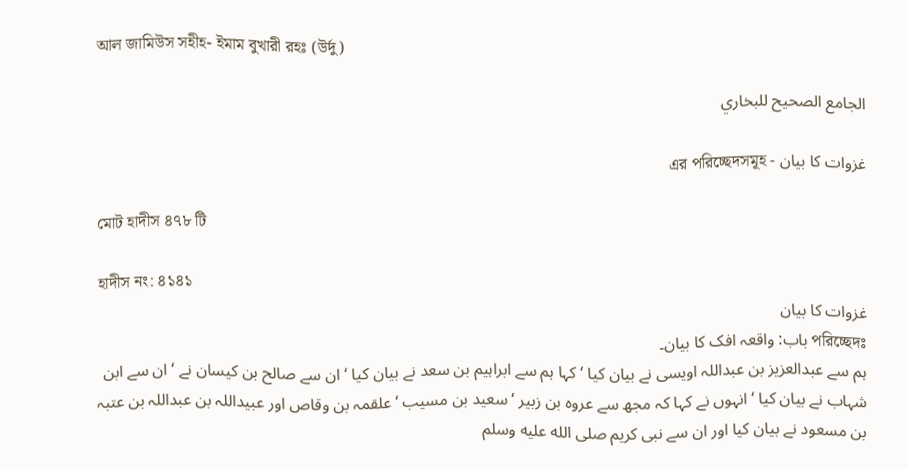আল জামিউস সহীহ- ইমাম বুখারী রহঃ (উর্দু)

الجامع الصحيح للبخاري

غزوات کا بیان - এর পরিচ্ছেদসমূহ

মোট হাদীস ৪৭৮ টি

হাদীস নং: ৪১৪১
غزوات کا بیان
পরিচ্ছেদঃ باب: واقعہ افک کا بیان۔
ہم سے عبدالعزیز بن عبداللہ اویسی نے بیان کیا ‘ کہا ہم سے ابراہیم بن سعد نے بیان کیا ‘ ان سے صالح بن کیسان نے ‘ ان سے ابن شہاب نے بیان کیا ‘ انہوں نے کہا کہ مجھ سے عروہ بن زبیر ‘ سعید بن مسیب ‘ علقمہ بن وقاص اور عبیداللہ بن عبداللہ بن عتبہ بن مسعود نے بیان کیا اور ان سے نبی کریم صلى الله عليه وسلم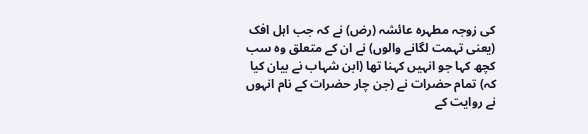کی زوجہ مطہرہ عائشہ (رض) نے کہ جب اہل افک (یعنی تہمت لگانے والوں) نے ان کے متعلق وہ سب کچھ کہا جو انہیں کہنا تھا (ابن شہاب نے بیان کیا کہ) تمام حضرات نے (جن چار حضرات کے نام انہوں نے روایت کے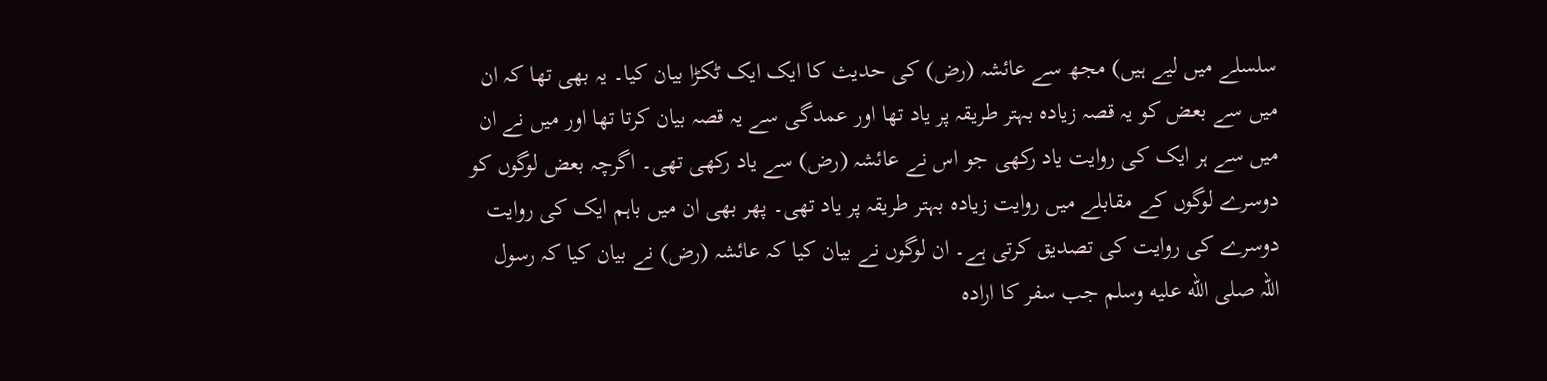سلسلے میں لیے ہیں) مجھ سے عائشہ (رض) کی حدیث کا ایک ایک ٹکڑا بیان کیا۔ یہ بھی تھا کہ ان میں سے بعض کو یہ قصہ زیادہ بہتر طریقہ پر یاد تھا اور عمدگی سے یہ قصہ بیان کرتا تھا اور میں نے ان میں سے ہر ایک کی روایت یاد رکھی جو اس نے عائشہ (رض) سے یاد رکھی تھی۔ اگرچہ بعض لوگوں کو دوسرے لوگوں کے مقابلے میں روایت زیادہ بہتر طریقہ پر یاد تھی۔ پھر بھی ان میں باہم ایک کی روایت دوسرے کی روایت کی تصدیق کرتی ہے۔ ان لوگوں نے بیان کیا کہ عائشہ (رض) نے بیان کیا کہ رسول اللہ صلى الله عليه وسلم جب سفر کا ارادہ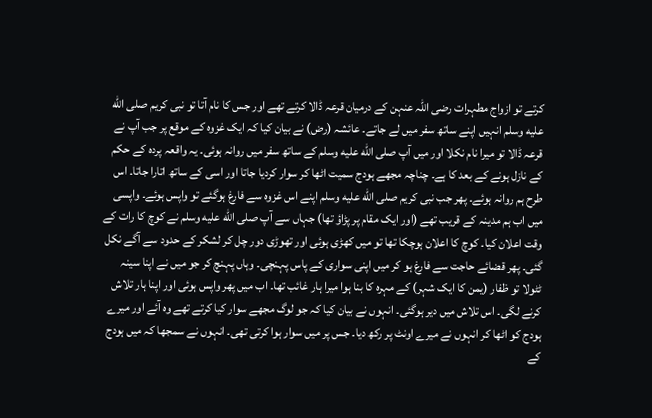کرتے تو ازواج مطہرات رضی اللہ عنہن کے درمیان قرعہ ڈالا کرتے تھے اور جس کا نام آتا تو نبی کریم صلى الله عليه وسلم انہیں اپنے ساتھ سفر میں لے جاتے۔ عائشہ (رض) نے بیان کیا کہ ایک غزوہ کے موقع پر جب آپ نے قرعہ ڈالا تو میرا نام نکلا اور میں آپ صلى الله عليه وسلم کے ساتھ سفر میں روانہ ہوئی۔ یہ واقعہ پردہ کے حکم کے نازل ہونے کے بعد کا ہے۔ چناچہ مجھے ہودج سمیت اٹھا کر سوار کردیا جاتا اور اسی کے ساتھ اتارا جاتا۔ اس طرح ہم روانہ ہوئے۔ پھر جب نبی کریم صلى الله عليه وسلم اپنے اس غزوہ سے فارغ ہوگئے تو واپس ہوئے۔ واپسی میں اب ہم مدینہ کے قریب تھے (اور ایک مقام پر پڑاؤ تھا) جہاں سے آپ صلى الله عليه وسلم نے کوچ کا رات کے وقت اعلان کیا۔ کوچ کا اعلان ہوچکا تھا تو میں کھڑی ہوئی اور تھوڑی دور چل کر لشکر کے حدود سے آگے نکل گئی۔ پھر قضائے حاجت سے فارغ ہو کر میں اپنی سواری کے پاس پہنچی۔ وہاں پہنچ کر جو میں نے اپنا سینہ ٹٹولا تو ظفار (یمن کا ایک شہر) کے مہرہ کا بنا ہوا میرا ہار غائب تھا۔ اب میں پھر واپس ہوئی اور اپنا ہار تلاش کرنے لگی۔ اس تلاش میں دیر ہوگئی۔ انہوں نے بیان کیا کہ جو لوگ مجھے سوار کیا کرتے تھے وہ آئے اور میرے ہودج کو اٹھا کر انہوں نے میرے اونٹ پر رکھ دیا۔ جس پر میں سوار ہوا کرتی تھی۔ انہوں نے سمجھا کہ میں ہودج کے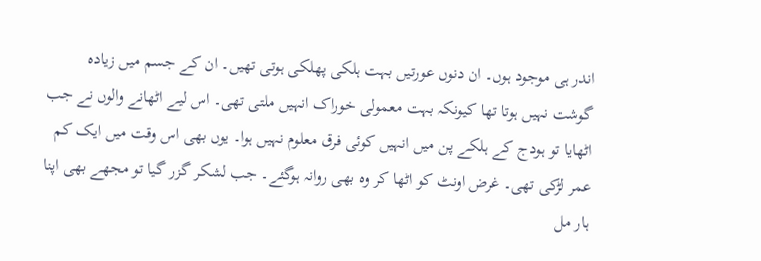اندر ہی موجود ہوں۔ ان دنوں عورتیں بہت ہلکی پھلکی ہوتی تھیں۔ ان کے جسم میں زیادہ گوشت نہیں ہوتا تھا کیونکہ بہت معمولی خوراک انہیں ملتی تھی۔ اس لیے اٹھانے والوں نے جب اٹھایا تو ہودج کے ہلکے پن میں انہیں کوئی فرق معلوم نہیں ہوا۔ یوں بھی اس وقت میں ایک کم عمر لڑکی تھی۔ غرض اونٹ کو اٹھا کر وہ بھی روانہ ہوگئے۔ جب لشکر گزر گیا تو مجھے بھی اپنا ہار مل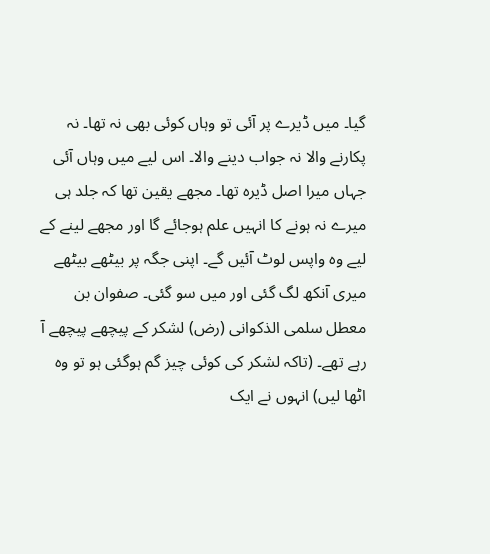گیا۔ میں ڈیرے پر آئی تو وہاں کوئی بھی نہ تھا۔ نہ پکارنے والا نہ جواب دینے والا۔ اس لیے میں وہاں آئی جہاں میرا اصل ڈیرہ تھا۔ مجھے یقین تھا کہ جلد ہی میرے نہ ہونے کا انہیں علم ہوجائے گا اور مجھے لینے کے لیے وہ واپس لوٹ آئیں گے۔ اپنی جگہ پر بیٹھے بیٹھے میری آنکھ لگ گئی اور میں سو گئی۔ صفوان بن معطل سلمی الذکوانی (رض) لشکر کے پیچھے پیچھے آ رہے تھے۔ (تاکہ لشکر کی کوئی چیز گم ہوگئی ہو تو وہ اٹھا لیں) انہوں نے ایک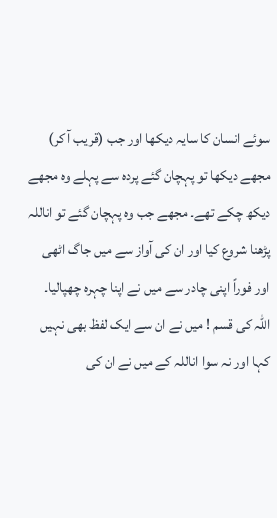سوئے انسان کا سایہ دیکھا اور جب (قریب آ کر) مجھے دیکھا تو پہچان گئے پردہ سے پہلے وہ مجھے دیکھ چکے تھے۔ مجھے جب وہ پہچان گئے تو اناللہ پڑھنا شروع کیا اور ان کی آواز سے میں جاگ اٹھی اور فوراً اپنی چادر سے میں نے اپنا چہرہ چھپالیا۔ اللہ کی قسم ! میں نے ان سے ایک لفظ بھی نہیں کہا اور نہ سوا اناللہ کے میں نے ان کی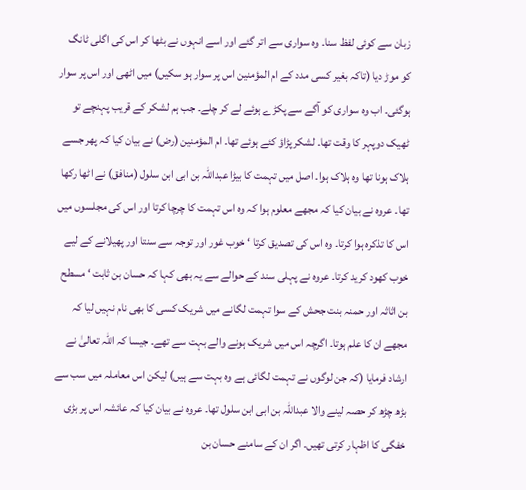زبان سے کوئی لفظ سنا۔ وہ سواری سے اتر گئے اور اسے انہوں نے بٹھا کر اس کی اگلی ٹانگ کو موڑ دیا (تاکہ بغیر کسی مدد کے ام المؤمنین اس پر سوار ہو سکیں) میں اٹھی اور اس پر سوار ہوگئی۔ اب وہ سواری کو آگے سے پکڑے ہوئے لے کر چلے۔ جب ہم لشکر کے قریب پہنچے تو ٹھیک دوپہر کا وقت تھا۔ لشکر پڑاؤ کئے ہوئے تھا۔ ام المؤمنین (رض) نے بیان کیا کہ پھر جسے ہلاک ہونا تھا وہ ہلاک ہوا۔ اصل میں تہمت کا بیڑا عبداللہ بن ابی ابن سلول (منافق) نے اٹھا رکھا تھا۔ عروہ نے بیان کیا کہ مجھے معلوم ہوا کہ وہ اس تہمت کا چرچا کرتا اور اس کی مجلسوں میں اس کا تذکرہ ہوا کرتا۔ وہ اس کی تصدیق کرتا ‘ خوب غور اور توجہ سے سنتا اور پھیلانے کے لیے خوب کھود کرید کرتا۔ عروہ نے پہلی سند کے حوالے سے یہ بھی کہا کہ حسان بن ثابت ‘ مسطح بن اثاثہ اور حمنہ بنت جحش کے سوا تہمت لگانے میں شریک کسی کا بھی نام نہیں لیا کہ مجھے ان کا علم ہوتا۔ اگرچہ اس میں شریک ہونے والے بہت سے تھے۔ جیسا کہ اللہ تعالیٰ نے ارشاد فرمایا (کہ جن لوگوں نے تہمت لگائی ہے وہ بہت سے ہیں) لیکن اس معاملہ میں سب سے بڑھ چڑھ کر حصہ لینے والا عبداللہ بن ابی ابن سلول تھا۔ عروہ نے بیان کیا کہ عائشہ اس پر بڑی خفگی کا اظہار کرتی تھیں۔ اگر ان کے سامنے حسان بن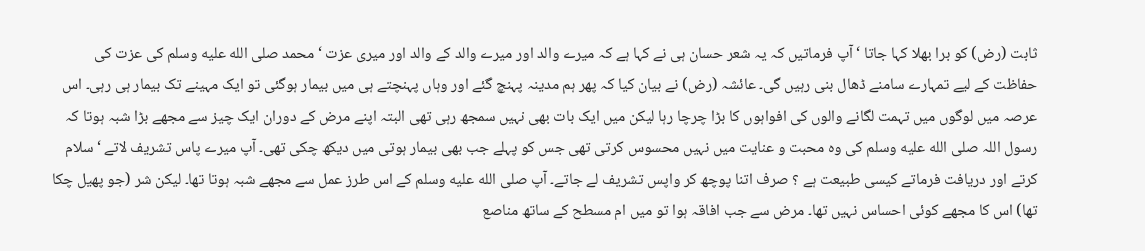ثابت (رض) کو برا بھلا کہا جاتا ‘ آپ فرماتیں کہ یہ شعر حسان ہی نے کہا ہے کہ میرے والد اور میرے والد کے والد اور میری عزت ‘ محمد صلى الله عليه وسلم کی عزت کی حفاظت کے لیے تمہارے سامنے ڈھال بنی رہیں گی۔ عائشہ (رض) نے بیان کیا کہ پھر ہم مدینہ پہنچ گئے اور وہاں پہنچتے ہی میں بیمار ہوگئی تو ایک مہینے تک بیمار ہی رہی۔ اس عرصہ میں لوگوں میں تہمت لگانے والوں کی افواہوں کا بڑا چرچا رہا لیکن میں ایک بات بھی نہیں سمجھ رہی تھی البتہ اپنے مرض کے دوران ایک چیز سے مجھے بڑا شبہ ہوتا کہ رسول اللہ صلى الله عليه وسلم کی وہ محبت و عنایت میں نہیں محسوس کرتی تھی جس کو پہلے جب بھی بیمار ہوتی میں دیکھ چکی تھی۔ آپ میرے پاس تشریف لاتے ‘ سلام کرتے اور دریافت فرماتے کیسی طبیعت ہے ؟ صرف اتنا پوچھ کر واپس تشریف لے جاتے۔ آپ صلى الله عليه وسلم کے اس طرز عمل سے مجھے شبہ ہوتا تھا۔ لیکن شر (جو پھیل چکا تھا) اس کا مجھے کوئی احساس نہیں تھا۔ مرض سے جب افاقہ ہوا تو میں ام مسطح کے ساتھ مناصع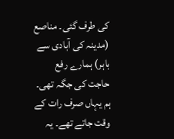کی طرف گئی۔ مناصع (مدینہ کی آبادی سے باہر) ہمارے رفع حاجت کی جگہ تھی۔ ہم یہاں صرف رات کے وقت جاتے تھے۔ یہ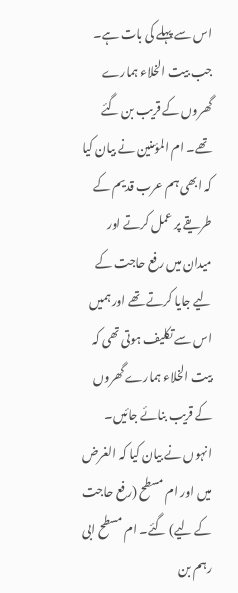اس سے پہلے کی بات ہے۔ جب بیت الخلاء ہمارے گھروں کے قریب بن گئے تھے۔ ام المؤمنین نے بیان کیا کہ ابھی ہم عرب قدیم کے طریقے پر عمل کرتے اور میدان میں رفع حاجت کے لیے جایا کرتے تھے اور ہمیں اس سے تکلیف ہوتی تھی کہ بیت الخلاء ہمارے گھروں کے قریب بنائے جائیں۔ انہوں نے بیان کیا کہ الغرض میں اور ام مسطح (رفع حاجت کے لیے) گئے۔ ام مسطح ابی رہم بن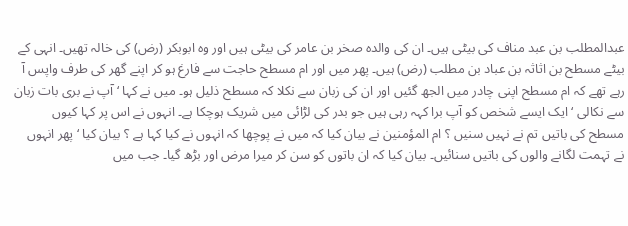عبدالمطلب بن عبد مناف کی بیٹی ہیں۔ ان کی والدہ صخر بن عامر کی بیٹی ہیں اور وہ ابوبکر (رض) کی خالہ تھیں۔ انہی کے بیٹے مسطح بن اثاثہ بن عباد بن مطلب (رض) ہیں۔ پھر میں اور ام مسطح حاجت سے فارغ ہو کر اپنے گھر کی طرف واپس آ رہے تھے کہ ام مسطح اپنی چادر میں الجھ گئیں اور ان کی زبان سے نکلا کہ مسطح ذلیل ہو۔ میں نے کہا ‘ آپ نے بری بات زبان سے نکالی ‘ ایک ایسے شخص کو آپ برا کہہ رہی ہیں جو بدر کی لڑائی میں شریک ہوچکا ہے۔ انہوں نے اس پر کہا کیوں مسطح کی باتیں تم نے نہیں سنیں ؟ ام المؤمنین نے بیان کیا کہ میں نے پوچھا کہ انہوں نے کیا کہا ہے ؟ بیان کیا ‘ پھر انہوں نے تہمت لگانے والوں کی باتیں سنائیں۔ بیان کیا کہ ان باتوں کو سن کر میرا مرض اور بڑھ گیا۔ جب میں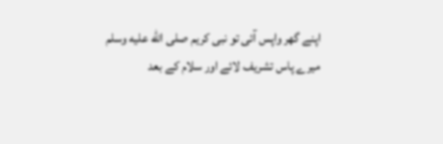اپنے گھر واپس آئی تو نبی کریم صلى الله عليه وسلم میرے پاس تشریف لائے اور سلام کے بعد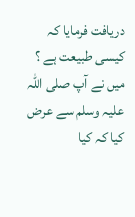دریافت فرمایا کہ کیسی طبیعت ہے ؟ میں نے آپ صلی اللہ علیہ وسلم سے عرض کیا کہ کیا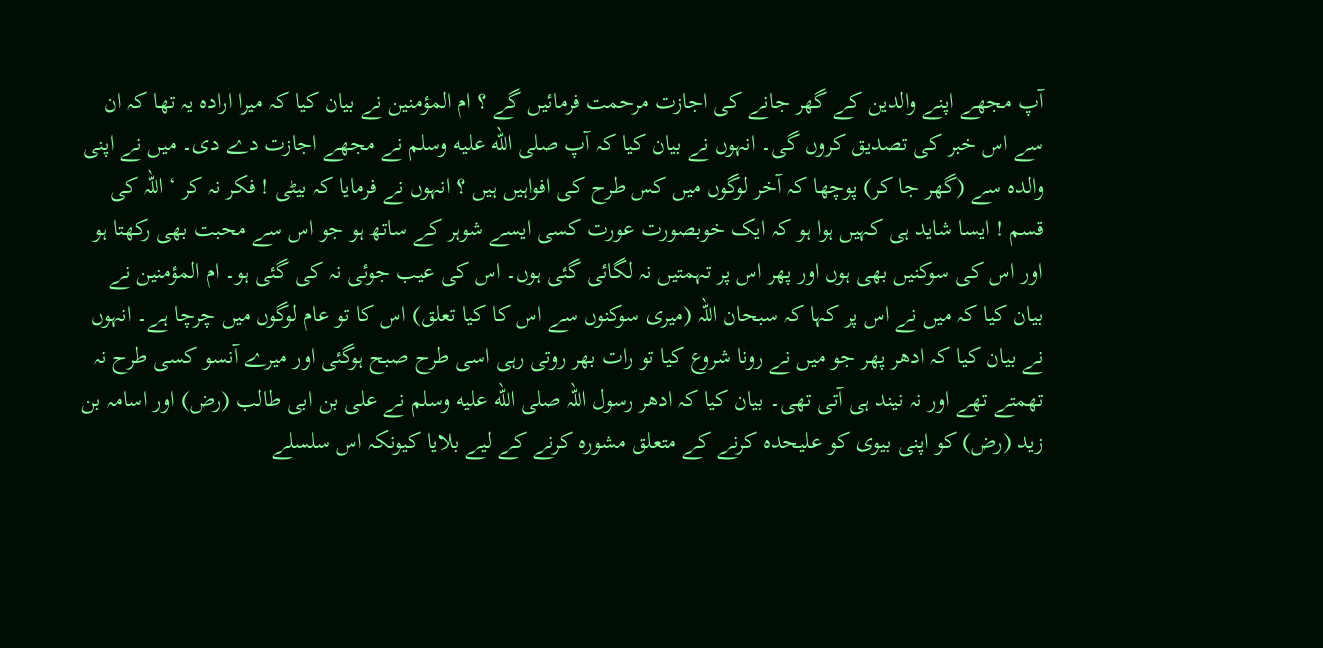آپ مجھے اپنے والدین کے گھر جانے کی اجازت مرحمت فرمائیں گے ؟ ام المؤمنین نے بیان کیا کہ میرا ارادہ یہ تھا کہ ان سے اس خبر کی تصدیق کروں گی۔ انہوں نے بیان کیا کہ آپ صلى الله عليه وسلم نے مجھے اجازت دے دی۔ میں نے اپنی والدہ سے (گھر جا کر) پوچھا کہ آخر لوگوں میں کس طرح کی افواہیں ہیں ؟ انہوں نے فرمایا کہ بیٹی ! فکر نہ کر ‘ اللہ کی قسم ! ایسا شاید ہی کہیں ہوا ہو کہ ایک خوبصورت عورت کسی ایسے شوہر کے ساتھ ہو جو اس سے محبت بھی رکھتا ہو اور اس کی سوکنیں بھی ہوں اور پھر اس پر تہمتیں نہ لگائی گئی ہوں۔ اس کی عیب جوئی نہ کی گئی ہو۔ ام المؤمنین نے بیان کیا کہ میں نے اس پر کہا کہ سبحان اللہ (میری سوکنوں سے اس کا کیا تعلق) اس کا تو عام لوگوں میں چرچا ہے۔ انہوں نے بیان کیا کہ ادھر پھر جو میں نے رونا شروع کیا تو رات بھر روتی رہی اسی طرح صبح ہوگئی اور میرے آنسو کسی طرح نہ تھمتے تھے اور نہ نیند ہی آتی تھی۔ بیان کیا کہ ادھر رسول اللہ صلى الله عليه وسلم نے علی بن ابی طالب (رض) اور اسامہ بن زید (رض) کو اپنی بیوی کو علیحدہ کرنے کے متعلق مشورہ کرنے کے لیے بلایا کیونکہ اس سلسلے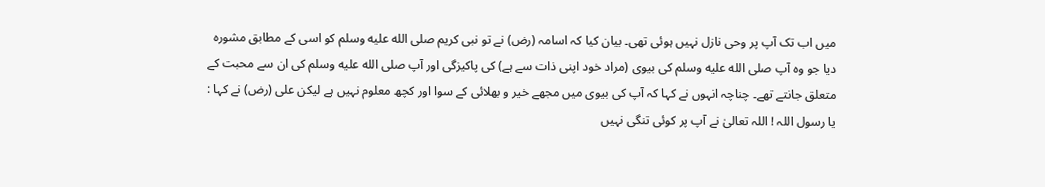میں اب تک آپ پر وحی نازل نہیں ہوئی تھی۔ بیان کیا کہ اسامہ (رض) نے تو نبی کریم صلى الله عليه وسلم کو اسی کے مطابق مشورہ دیا جو وہ آپ صلى الله عليه وسلم کی بیوی (مراد خود اپنی ذات سے ہے) کی پاکیزگی اور آپ صلى الله عليه وسلم کی ان سے محبت کے متعلق جانتے تھے۔ چناچہ انہوں نے کہا کہ آپ کی بیوی میں مجھے خیر و بھلائی کے سوا اور کچھ معلوم نہیں ہے لیکن علی (رض) نے کہا : یا رسول اللہ ! اللہ تعالیٰ نے آپ پر کوئی تنگی نہیں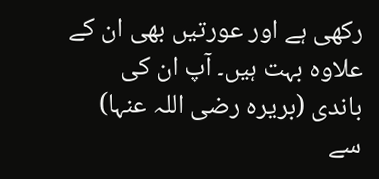رکھی ہے اور عورتیں بھی ان کے علاوہ بہت ہیں۔ آپ ان کی باندی (بریرہ رضی اللہ عنہا) سے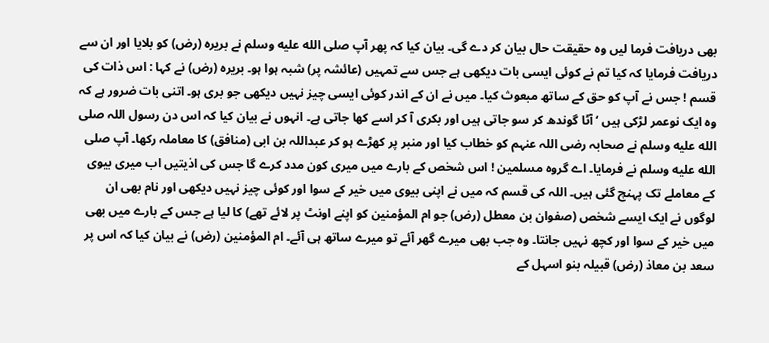بھی دریافت فرما لیں وہ حقیقت حال بیان کر دے گی۔ بیان کیا کہ پھر آپ صلى الله عليه وسلم نے بریرہ (رض) کو بلایا اور ان سے دریافت فرمایا کہ کیا تم نے کوئی ایسی بات دیکھی ہے جس سے تمہیں (عائشہ پر) شبہ ہوا ہو۔ بریرہ (رض) نے کہا : اس ذات کی قسم ! جس نے آپ کو حق کے ساتھ مبعوث کیا۔ میں نے ان کے اندر کوئی ایسی چیز نہیں دیکھی جو بری ہو۔ اتنی بات ضرور ہے کہ وہ ایک نوعمر لڑکی ہیں ‘ آٹا گوندھ کر سو جاتی ہیں اور بکری آ کر اسے کھا جاتی ہے۔ انہوں نے بیان کیا کہ اس دن رسول اللہ صلى الله عليه وسلم نے صحابہ رضی اللہ عنہم کو خطاب کیا اور منبر پر کھڑے ہو کر عبداللہ بن ابی (منافق) کا معاملہ رکھا۔ آپ صلى الله عليه وسلم نے فرمایا۔ اے گروہ مسلمین ! اس شخص کے بارے میں میری کون مدد کرے گا جس کی اذیتیں اب میری بیوی کے معاملے تک پہنچ گئی ہیں۔ اللہ کی قسم کہ میں نے اپنی بیوی میں خیر کے سوا اور کوئی چیز نہیں دیکھی اور نام بھی ان لوگوں نے ایک ایسے شخص (صفوان بن معطل (رض) جو ام المؤمنین کو اپنے اونٹ پر لائے تھے) کا لیا ہے جس کے بارے میں بھی میں خیر کے سوا اور کچھ نہیں جانتا۔ وہ جب بھی میرے گھر آئے تو میرے ساتھ ہی آئے۔ ام المؤمنین (رض) نے بیان کیا کہ اس پر سعد بن معاذ (رض) قبیلہ بنو اسہل کے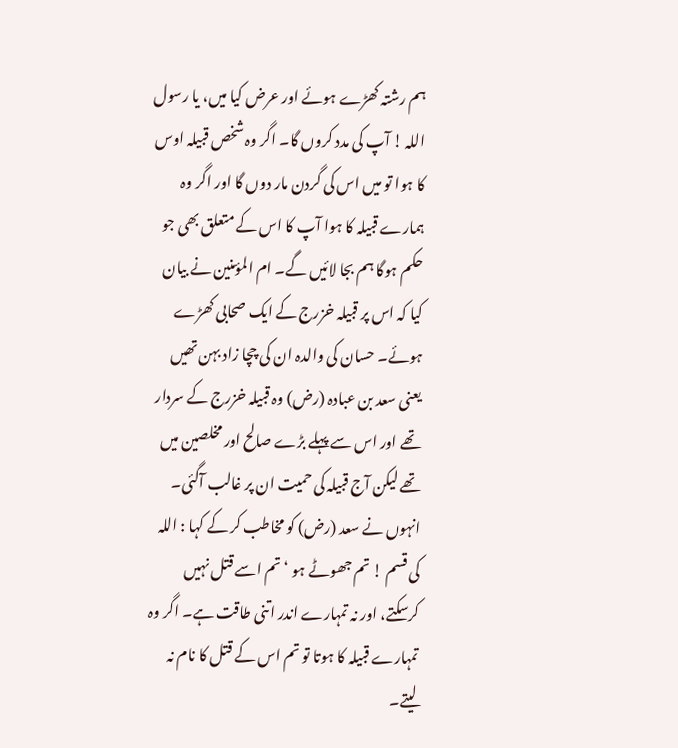ہم رشتہ کھڑے ہوئے اور عرض کیا میں، یا رسول اللہ ! آپ کی مدد کروں گا۔ اگر وہ شخص قبیلہ اوس کا ہوا تو میں اس کی گردن مار دوں گا اور اگر وہ ہمارے قبیلہ کا ہوا آپ کا اس کے متعلق بھی جو حکم ہوگا ہم بجا لائیں گے۔ ام المؤمنین نے بیان کیا کہ اس پر قبیلہ خزرج کے ایک صحابی کھڑے ہوئے۔ حسان کی والدہ ان کی چچا زاد بہن تھیں یعنی سعد بن عبادہ (رض) وہ قبیلہ خزرج کے سردار تھے اور اس سے پہلے بڑے صالح اور مخلصین میں تھے لیکن آج قبیلہ کی حمیت ان پر غالب آگئی۔ انہوں نے سعد (رض) کو مخاطب کر کے کہا : اللہ کی قسم ! تم جھوٹے ہو ‘ تم اسے قتل نہیں کرسکتے، اور نہ تمہارے اندر اتنی طاقت ہے۔ اگر وہ تمہارے قبیلہ کا ہوتا تو تم اس کے قتل کا نام نہ لیتے۔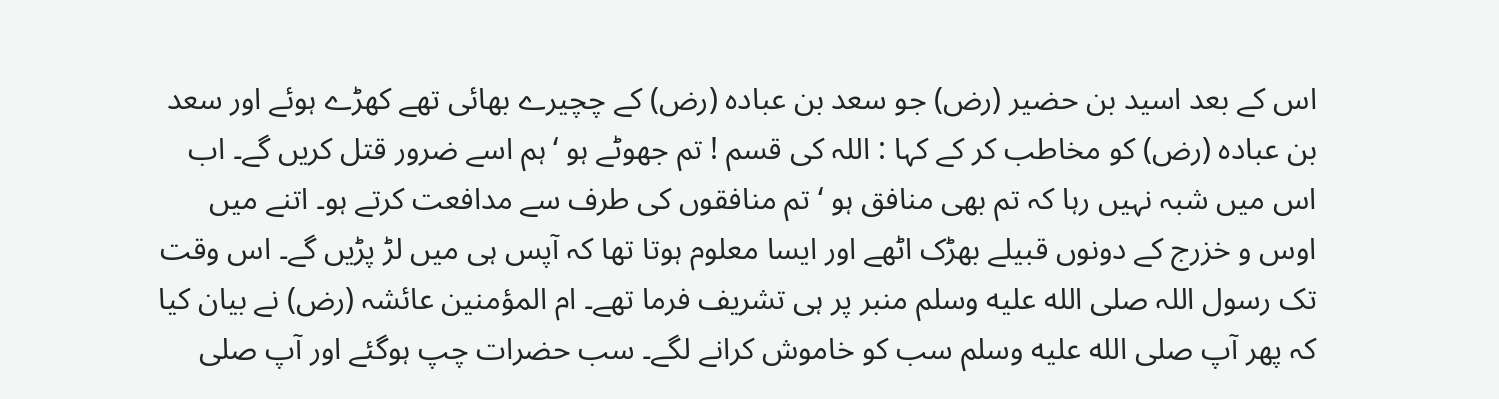اس کے بعد اسید بن حضیر (رض) جو سعد بن عبادہ (رض) کے چچیرے بھائی تھے کھڑے ہوئے اور سعد بن عبادہ (رض) کو مخاطب کر کے کہا : اللہ کی قسم ! تم جھوٹے ہو ‘ ہم اسے ضرور قتل کریں گے۔ اب اس میں شبہ نہیں رہا کہ تم بھی منافق ہو ‘ تم منافقوں کی طرف سے مدافعت کرتے ہو۔ اتنے میں اوس و خزرج کے دونوں قبیلے بھڑک اٹھے اور ایسا معلوم ہوتا تھا کہ آپس ہی میں لڑ پڑیں گے۔ اس وقت تک رسول اللہ صلى الله عليه وسلم منبر پر ہی تشریف فرما تھے۔ ام المؤمنین عائشہ (رض) نے بیان کیا کہ پھر آپ صلى الله عليه وسلم سب کو خاموش کرانے لگے۔ سب حضرات چپ ہوگئے اور آپ صلى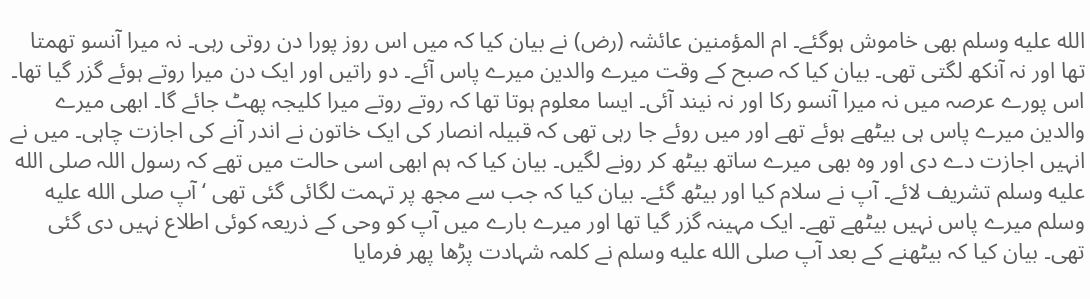الله عليه وسلم بھی خاموش ہوگئے۔ ام المؤمنین عائشہ (رض) نے بیان کیا کہ میں اس روز پورا دن روتی رہی۔ نہ میرا آنسو تھمتا تھا اور نہ آنکھ لگتی تھی۔ بیان کیا کہ صبح کے وقت میرے والدین میرے پاس آئے۔ دو راتیں اور ایک دن میرا روتے ہوئے گزر گیا تھا۔ اس پورے عرصہ میں نہ میرا آنسو رکا اور نہ نیند آئی۔ ایسا معلوم ہوتا تھا کہ روتے روتے میرا کلیجہ پھٹ جائے گا۔ ابھی میرے والدین میرے پاس ہی بیٹھے ہوئے تھے اور میں روئے جا رہی تھی کہ قبیلہ انصار کی ایک خاتون نے اندر آنے کی اجازت چاہی۔ میں نے انہیں اجازت دے دی اور وہ بھی میرے ساتھ بیٹھ کر رونے لگیں۔ بیان کیا کہ ہم ابھی اسی حالت میں تھے کہ رسول اللہ صلى الله عليه وسلم تشریف لائے۔ آپ نے سلام کیا اور بیٹھ گئے۔ بیان کیا کہ جب سے مجھ پر تہمت لگائی گئی تھی ‘ آپ صلى الله عليه وسلم میرے پاس نہیں بیٹھے تھے۔ ایک مہینہ گزر گیا تھا اور میرے بارے میں آپ کو وحی کے ذریعہ کوئی اطلاع نہیں دی گئی تھی۔ بیان کیا کہ بیٹھنے کے بعد آپ صلى الله عليه وسلم نے کلمہ شہادت پڑھا پھر فرمایا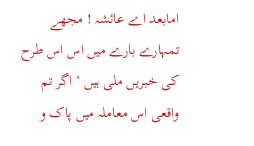امابعد اے عائشہ ! مجھے تمہارے بارے میں اس اس طرح کی خبریں ملی ہیں ‘ اگر تم واقعی اس معاملہ میں پاک و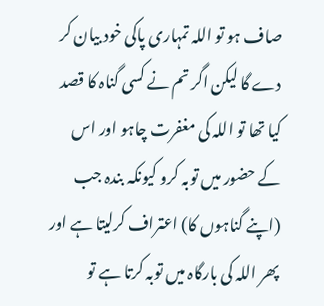صاف ہو تو اللہ تمہاری پاکی خود بیان کر دے گا لیکن اگر تم نے کسی گناہ کا قصد کیا تھا تو اللہ کی مغفرت چاہو اور اس کے حضور میں توبہ کرو کیونکہ بندہ جب (اپنے گناہوں کا) اعتراف کرلیتا ہے اور پھر اللہ کی بارگاہ میں توبہ کرتا ہے تو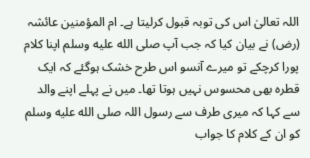اللہ تعالیٰ اس کی توبہ قبول کرلیتا ہے۔ ام المؤمنین عائشہ (رض) نے بیان کیا کہ جب آپ صلى الله عليه وسلم اپنا کلام پورا کرچکے تو میرے آنسو اس طرح خشک ہوگئے کہ ایک قطرہ بھی محسوس نہیں ہوتا تھا۔ میں نے پہلے اپنے والد سے کہا کہ میری طرف سے رسول اللہ صلى الله عليه وسلم کو ان کے کلام کا جواب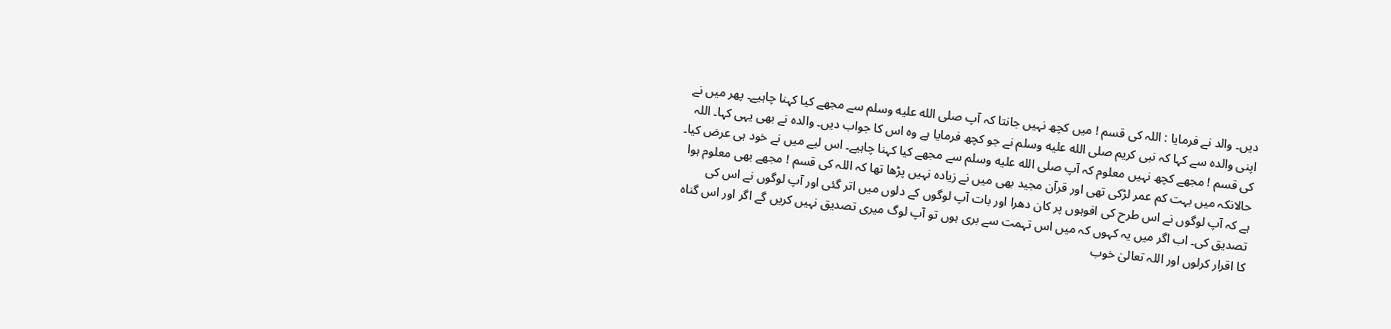دیں۔ والد نے فرمایا : اللہ کی قسم ! میں کچھ نہیں جانتا کہ آپ صلى الله عليه وسلم سے مجھے کیا کہنا چاہیے۔ پھر میں نے اپنی والدہ سے کہا کہ نبی کریم صلى الله عليه وسلم نے جو کچھ فرمایا ہے وہ اس کا جواب دیں۔ والدہ نے بھی یہی کہا۔ اللہ کی قسم ! مجھے کچھ نہیں معلوم کہ آپ صلى الله عليه وسلم سے مجھے کیا کہنا چاہیے۔ اس لیے میں نے خود ہی عرض کیا۔ حالانکہ میں بہت کم عمر لڑکی تھی اور قرآن مجید بھی میں نے زیادہ نہیں پڑھا تھا کہ اللہ کی قسم ! مجھے بھی معلوم ہوا ہے کہ آپ لوگوں نے اس طرح کی افوہوں پر کان دھرا اور بات آپ لوگوں کے دلوں میں اتر گئی اور آپ لوگوں نے اس کی تصدیق کی۔ اب اگر میں یہ کہوں کہ میں اس تہمت سے بری ہوں تو آپ لوگ میری تصدیق نہیں کریں گے اگر اور اس گناہ کا اقرار کرلوں اور اللہ تعالیٰ خوب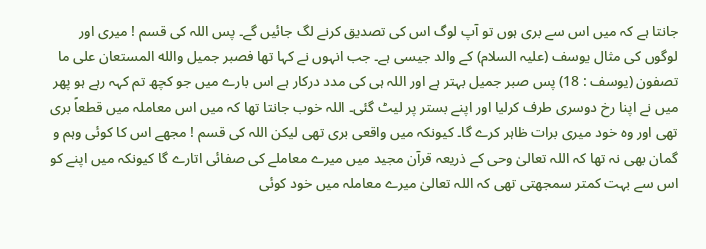جانتا ہے کہ میں اس سے بری ہوں تو آپ لوگ اس کی تصدیق کرنے لگ جائیں گے۔ پس اللہ کی قسم ! میری اور لوگوں کی مثال یوسف (علیہ السلام) کے والد جیسی ہے۔ جب انہوں نے کہا تھا فصبر جميل والله المستعان على ما تصفون (یوسف : 18) پس صبر جمیل بہتر ہے اور اللہ ہی کی مدد درکار ہے اس بارے میں جو کچھ تم کہہ رہے ہو پھر میں نے اپنا رخ دوسری طرف کرلیا اور اپنے بستر پر لیٹ گئی۔ اللہ خوب جانتا تھا کہ میں اس معاملہ میں قطعاً بری تھی اور وہ خود میری برات ظاہر کرے گا۔ کیونکہ میں واقعی بری تھی لیکن اللہ کی قسم ! مجھے اس کا کوئی وہم و گمان بھی نہ تھا کہ اللہ تعالیٰ وحی کے ذریعہ قرآن مجید میں میرے معاملے کی صفائی اتارے گا کیونکہ میں اپنے کو اس سے بہت کمتر سمجھتی تھی کہ اللہ تعالیٰ میرے معاملہ میں خود کوئی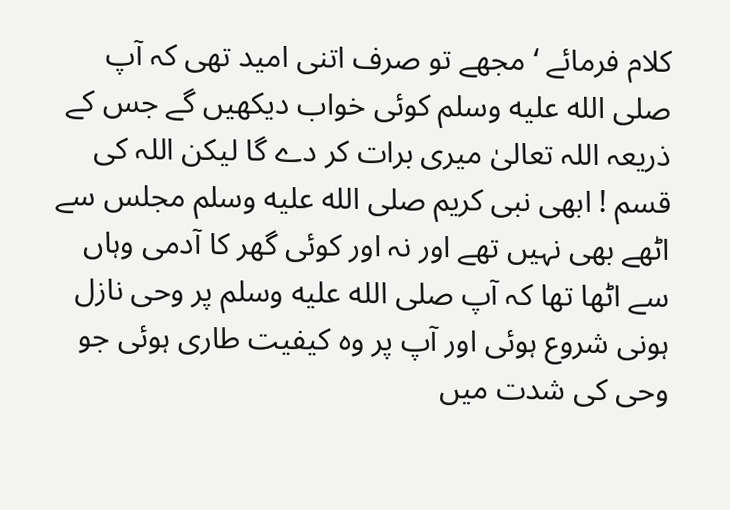کلام فرمائے ‘ مجھے تو صرف اتنی امید تھی کہ آپ صلى الله عليه وسلم کوئی خواب دیکھیں گے جس کے ذریعہ اللہ تعالیٰ میری برات کر دے گا لیکن اللہ کی قسم ! ابھی نبی کریم صلى الله عليه وسلم مجلس سے اٹھے بھی نہیں تھے اور نہ اور کوئی گھر کا آدمی وہاں سے اٹھا تھا کہ آپ صلى الله عليه وسلم پر وحی نازل ہونی شروع ہوئی اور آپ پر وہ کیفیت طاری ہوئی جو وحی کی شدت میں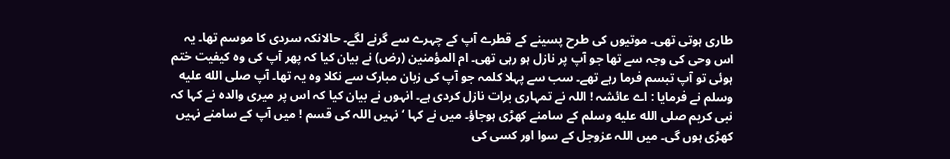طاری ہوتی تھی۔ موتیوں کی طرح پسینے کے قطرے آپ کے چہرے سے گرنے لگے۔ حالانکہ سردی کا موسم تھا۔ یہ اس وحی کی وجہ سے تھا جو آپ پر نازل ہو رہی تھی۔ ام المؤمنین (رض) نے بیان کیا کہ پھر آپ کی وہ کیفیت ختم ہوئی تو آپ تبسم فرما رہے تھے۔ سب سے پہلا کلمہ جو آپ کی زبان مبارک سے نکلا وہ یہ تھا۔ آپ صلى الله عليه وسلم نے فرمایا : اے عائشہ ! اللہ نے تمہاری برات نازل کردی ہے۔ انہوں نے بیان کیا کہ اس پر میری والدہ نے کہا کہ نبی کریم صلى الله عليه وسلم کے سامنے کھڑی ہوجاؤ۔ میں نے کہا ‘ نہیں اللہ کی قسم ! میں آپ کے سامنے نہیں کھڑی ہوں گی۔ میں اللہ عزوجل کے سوا اور کسی کی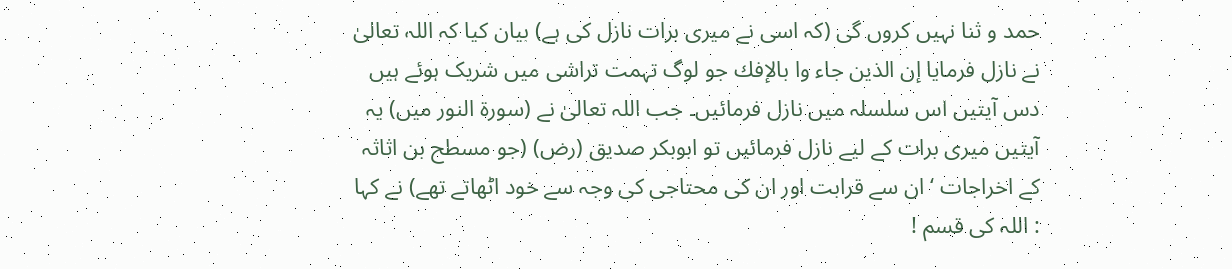حمد و ثنا نہیں کروں گی (کہ اسی نے میری برات نازل کی ہے) بیان کیا کہ اللہ تعالیٰ نے نازل فرمایا إن الذين جاء وا بالإفك جو لوگ تہمت تراشی میں شریک ہوئے ہیں دس آیتیں اس سلسلہ میں نازل فرمائیں۔ جب اللہ تعالیٰ نے (سورۃ النور میں) یہ آیتیں میری برات کے لیے نازل فرمائیں تو ابوبکر صدیق (رض) (جو مسطح بن اثاثہ کے اخراجات ‘ ان سے قرابت اور ان کی محتاجی کی وجہ سے خود اٹھاتے تھے) نے کہا : اللہ کی قسم !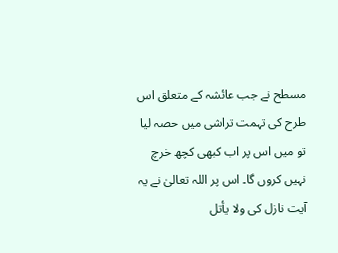مسطح نے جب عائشہ کے متعلق اس طرح کی تہمت تراشی میں حصہ لیا تو میں اس پر اب کبھی کچھ خرچ نہیں کروں گا۔ اس پر اللہ تعالیٰ نے یہ آیت نازل کی ولا يأتل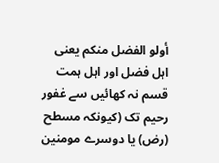أولو الفضل منکم یعنی اہل فضل اور اہل ہمت قسم نہ کھائیں سے غفور رحيم تک (کیونکہ مسطح (رض) یا دوسرے مومنین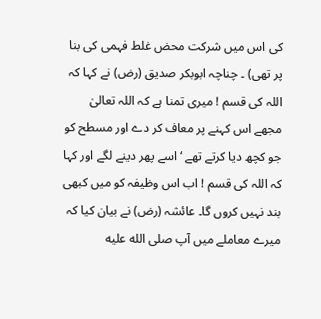کی اس میں شرکت محض غلط فہمی کی بنا پر تھی) ۔ چناچہ ابوبکر صدیق (رض) نے کہا کہ اللہ کی قسم ! میری تمنا ہے کہ اللہ تعالیٰ مجھے اس کہنے پر معاف کر دے اور مسطح کو جو کچھ دیا کرتے تھے ‘ اسے پھر دینے لگے اور کہا کہ اللہ کی قسم ! اب اس وظیفہ کو میں کبھی بند نہیں کروں گا۔ عائشہ (رض) نے بیان کیا کہ میرے معاملے میں آپ صلى الله عليه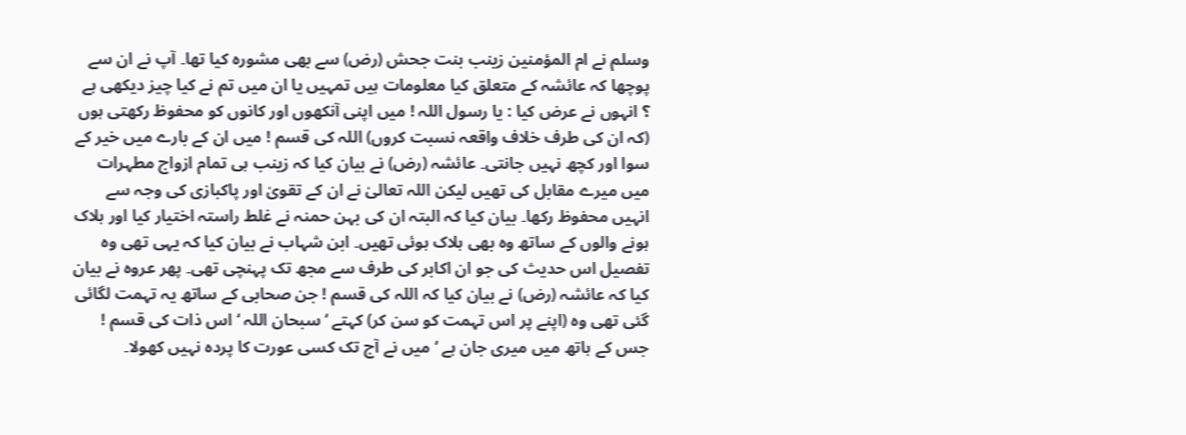وسلم نے ام المؤمنین زینب بنت جحش (رض) سے بھی مشورہ کیا تھا۔ آپ نے ان سے پوچھا کہ عائشہ کے متعلق کیا معلومات ہیں تمہیں یا ان میں تم نے کیا چیز دیکھی ہے ؟ انہوں نے عرض کیا : یا رسول اللہ ! میں اپنی آنکھوں اور کانوں کو محفوظ رکھتی ہوں (کہ ان کی طرف خلاف واقعہ نسبت کروں) اللہ کی قسم ! میں ان کے بارے میں خیر کے سوا اور کچھ نہیں جانتی۔ عائشہ (رض) نے بیان کیا کہ زینب ہی تمام ازواج مطہرات میں میرے مقابل کی تھیں لیکن اللہ تعالیٰ نے ان کے تقویٰ اور پاکبازی کی وجہ سے انہیں محفوظ رکھا۔ بیان کیا کہ البتہ ان کی بہن حمنہ نے غلط راستہ اختیار کیا اور ہلاک ہونے والوں کے ساتھ وہ بھی ہلاک ہوئی تھیں۔ ابن شہاب نے بیان کیا کہ یہی تھی وہ تفصیل اس حدیث کی جو ان اکابر کی طرف سے مجھ تک پہنچی تھی۔ پھر عروہ نے بیان کیا کہ عائشہ (رض) نے بیان کیا کہ اللہ کی قسم ! جن صحابی کے ساتھ یہ تہمت لگائی گئی تھی وہ (اپنے پر اس تہمت کو سن کر) کہتے ‘ سبحان اللہ ‘ اس ذات کی قسم ! جس کے ہاتھ میں میری جان ہے ‘ میں نے آج تک کسی عورت کا پردہ نہیں کھولا۔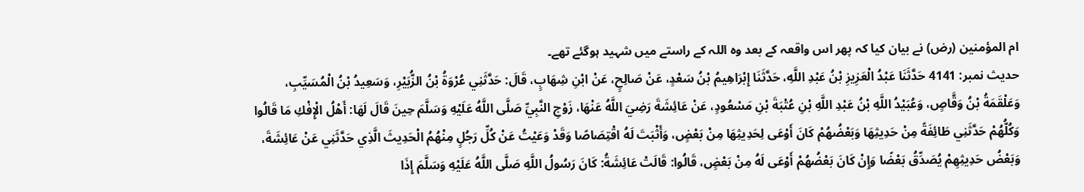ام المؤمنین (رض) نے بیان کیا کہ پھر اس واقعہ کے بعد وہ اللہ کے راستے میں شہید ہوگئے تھے۔
حدیث نمبر: 4141 حَدَّثَنَا عَبْدُ الْعَزِيزِ بْنُ عَبْدِ اللَّهِ، حَدَّثَنَا إِبْرَاهِيمُ بْنُ سَعْدٍ، عَنْ صَالِحٍ، عَنْ ابْنِ شِهَابٍ، قَالَ: حَدَّثَنِي عُرْوَةُ بْنُ الزُّبَيْرِ، وَسَعِيدُ بْنُ الْمُسَيِّبِ، وَعَلْقَمَةُ بْنُ وَقَّاصٍ، وَعُبَيْدُ اللَّهِ بْنُ عَبْدِ اللَّهِ بْنِ عُتْبَةَ بْنِ مَسْعُودٍ، عَنْ عَائِشَةَ رَضِيَ اللَّهُ عَنْهَا، زَوْجِ النَّبِيِّ صَلَّى اللَّهُ عَلَيْهِ وَسَلَّمَ حِينَ قَالَ لَهَا: أَهْلُ الْإِفْكِ مَا قَالُوا وَكُلُّهُمْ حَدَّثَنِي طَائِفَةً مِنْ حَدِيثِهَا وَبَعْضُهُمْ كَانَ أَوْعَى لِحَدِيثِهَا مِنْ بَعْضٍ، وَأَثْبَتَ لَهُ اقْتِصَاصًا وَقَدْ وَعَيْتُ عَنْ كُلِّ رَجُلٍ مِنْهُمُ الْحَدِيثَ الَّذِي حَدَّثَنِي عَنْ عَائِشَةَ، وَبَعْضُ حَدِيثِهِمْ يُصَدِّقُ بَعْضًا وَإِنْ كَانَ بَعْضُهُمْ أَوْعَى لَهُ مِنْ بَعْضٍ، قَالُوا: قَالَتْ عَائِشَةُ: كَانَ رَسُولُ اللَّهِ صَلَّى اللَّهُ عَلَيْهِ وَسَلَّمَ إِذَا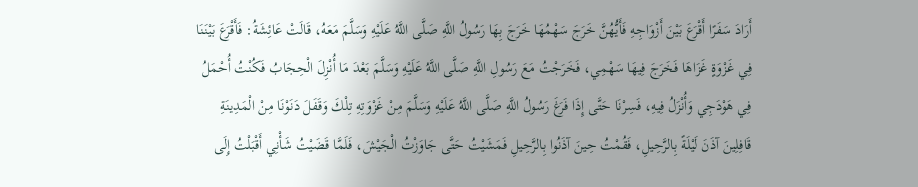أَرَادَ سَفَرًا أَقْرَعَ بَيْنَ أَزْوَاجِهِ فَأَيُّهُنَّ خَرَجَ سَهْمُهَا خَرَجَ بِهَا رَسُولُ اللَّهِ صَلَّى اللَّهُ عَلَيْهِ وَسَلَّمَ مَعَهُ، قَالَتْ عَائِشَةُ: فَأَقْرَعَ بَيْنَنَا فِي غَزْوَةٍ غَزَاهَا فَخَرَجَ فِيهَا سَهْمِي، فَخَرَجْتُ مَعَ رَسُولِ اللَّهِ صَلَّى اللَّهُ عَلَيْهِ وَسَلَّمَ بَعْدَ مَا أُنْزِلَ الْحِجَابُ فَكُنْتُ أُحْمَلُ فِي هَوْدَجِي وَأُنْزَلُ فِيهِ، فَسِرْنَا حَتَّى إِذَا فَرَغَ رَسُولُ اللَّهِ صَلَّى اللَّهُ عَلَيْهِ وَسَلَّمَ مِنْ غَزْوَتِهِ تِلْكَ وَقَفَلَ دَنَوْنَا مِنْ الْمَدِينَةِ قَافِلِينَ آذَنَ لَيْلَةً بِالرَّحِيلِ، فَقُمْتُ حِينَ آذَنُوا بِالرَّحِيلِ فَمَشَيْتُ حَتَّى جَاوَزْتُ الْجَيْشَ، فَلَمَّا قَضَيْتُ شَأْنِي أَقْبَلْتُ إِلَى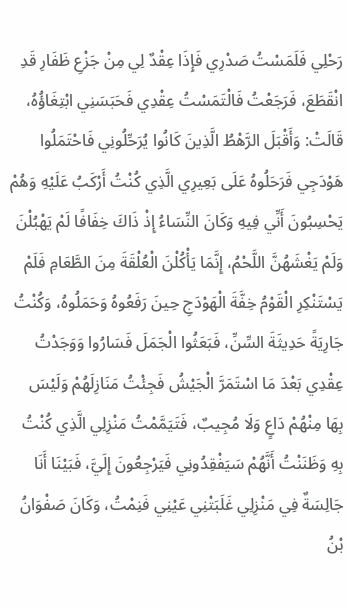رَحْلِي فَلَمَسْتُ صَدْرِي فَإِذَا عِقْدٌ لِي مِنْ جَزْعِ ظَفَارِ قَدِ انْقَطَعَ، فَرَجَعْتُ فَالْتَمَسْتُ عِقْدِي فَحَبَسَنِي ابْتِغَاؤُهُ، قَالَتْ: وَأَقْبَلَ الرَّهْطُ الَّذِينَ كَانُوا يُرَحِّلُونِي فَاحْتَمَلُوا هَوْدَجِي فَرَحَلُوهُ عَلَى بَعِيرِي الَّذِي كُنْتُ أَرْكَبُ عَلَيْهِ وَهُمْ يَحْسِبُونَ أَنِّي فِيهِ وَكَانَ النِّسَاءُ إِذْ ذَاكَ خِفَافًا لَمْ يَهْبُلْنَ وَلَمْ يَغْشَهُنَّ اللَّحْمُ، إِنَّمَا يَأْكُلْنَ الْعُلْقَةَ مِنَ الطَّعَامِ فَلَمْ يَسْتَنْكِرِ الْقَوْمُ خِفَّةَ الْهَوْدَجِ حِينَ رَفَعُوهُ وَحَمَلُوهُ، وَكُنْتُ جَارِيَةً حَدِيثَةَ السِّنِّ، فَبَعَثُوا الْجَمَلَ فَسَارُوا وَوَجَدْتُ عِقْدِي بَعْدَ مَا اسْتَمَرَّ الْجَيْشُ فَجِئْتُ مَنَازِلَهُمْ وَلَيْسَ بِهَا مِنْهُمْ دَاعٍ وَلَا مُجِيبٌ، فَتَيَمَّمْتُ مَنْزِلِي الَّذِي كُنْتُ بِهِ وَظَنَنْتُ أَنَّهُمْ سَيَفْقِدُونِي فَيَرْجِعُونَ إِلَيَّ، فَبَيْنَا أَنَا جَالِسَةٌ فِي مَنْزِلِي غَلَبَتْنِي عَيْنِي فَنِمْتُ، وَكَانَ صَفْوَانُ بْنُ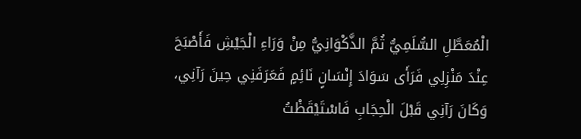الْمُعَطَّلِ السُّلَمِيُّ ثُمَّ الذَّكْوَانِيُّ مِنْ وَرَاءِ الْجَيْشِ فَأَصْبَحَ عِنْدَ مَنْزِلِي فَرَأَى سَوَادَ إِنْسَانٍ نَائِمٍ فَعَرَفَنِي حِينَ رَآنِي، وَكَانَ رَآنِي قَبْلَ الْحِجَابِ فَاسْتَيْقَظْتُ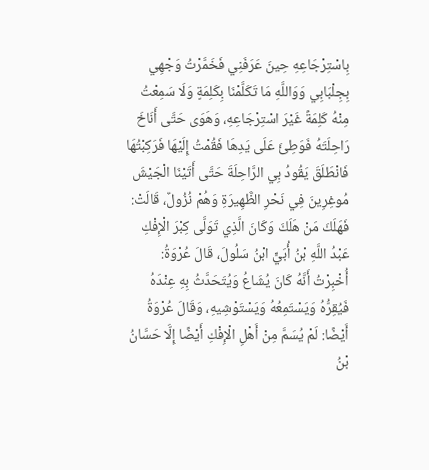بِاسْتِرْجَاعِهِ حِينَ عَرَفَنِي فَخَمَّرْتُ وَجْهِي بِجِلْبَابِي وَوَاللَّهِ مَا تَكَلَّمْنَا بِكَلِمَةٍ وَلَا سَمِعْتُ مِنْهُ كَلِمَةً غَيْرَ اسْتِرْجَاعِهِ، وَهَوَى حَتَّى أَنَاخَ رَاحِلَتَهُ فَوَطِئَ عَلَى يَدِهَا فَقُمْتُ إِلَيْهَا فَرَكِبْتُهَا فَانْطَلَقَ يَقُودُ بِي الرَّاحِلَةَ حَتَّى أَتَيْنَا الْجَيْشَ مُوغِرِينَ فِي نَحْرِ الظَّهِيرَةِ وَهُمْ نُزُولٌ، قَالَتْ: فَهَلَكَ مَنْ هَلَكَ وَكَانَ الَّذِي تَوَلَّى كِبْرَ الْإِفْكِ عَبْدُ اللَّهِ بْنُ أُبَيٍّ ابْنُ سَلُولَ، قَالَ عُرْوَةُ: أُخْبِرْتُ أَنَّهُ كَانَ يُشَاعُ وَيُتَحَدَّثُ بِهِ عِنْدَهُ فَيُقِرُّهُ وَيَسْتَمِعُهُ وَيَسْتَوْشِيهِ، وَقَالَ عُرْوَةُ أَيْضًا: لَمْ يُسَمَّ مِنْ أَهْلِ الْإِفْكِ أَيْضًا إِلَّا حَسَّانُ بْنُ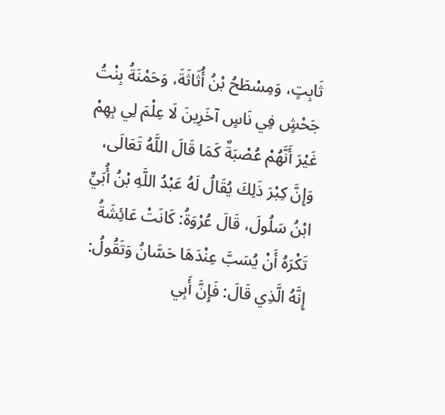ثَابِتٍ، وَمِسْطَحُ بْنُ أُثَاثَةَ، وَحَمْنَةُ بِنْتُ جَحْشٍ فِي نَاسٍ آخَرِينَ لَا عِلْمَ لِي بِهِمْ غَيْرَ أَنَّهُمْ عُصْبَةٌ كَمَا قَالَ اللَّهُ تَعَالَى، وَإِنَّ كِبْرَ ذَلِكَ يُقَالُ لَهُ عَبْدُ اللَّهِ بْنُ أُبَيٍّ ابْنُ سَلُولَ، قَالَ عُرْوَةُ: كَانَتْ عَائِشَةُ تَكْرَهُ أَنْ يُسَبَّ عِنْدَهَا حَسَّانُ وَتَقُولُ: إِنَّهُ الَّذِي قَالَ: فَإِنَّ أَبِي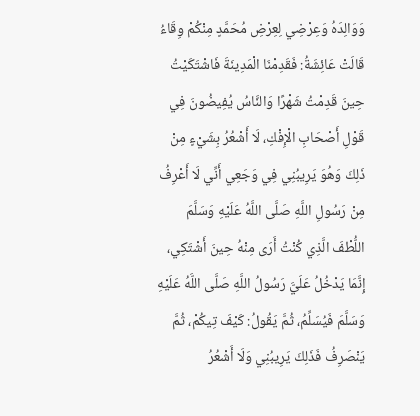وَوَالِدَهُ وَعِرْضِي لِعِرْضِ مُحَمَّدٍ مِنْكُمْ وِقَاءُ قَالَتْ عَائِشَةُ: فَقَدِمْنَا الْمَدِينَةَ فَاشْتَكَيْتُ حِينَ قَدِمْتُ شَهْرًا وَالنَّاسُ يُفِيضُونَ فِي قَوْلِ أَصْحَابِ الْإِفْكِ، لَا أَشْعُرُ بِشَيْءٍ مِنْ ذَلِكَ وَهُوَ يَرِيبُنِي فِي وَجَعِي أَنِّي لَا أَعْرِفُ مِنْ رَسُولِ اللَّهِ صَلَّى اللَّهُ عَلَيْهِ وَسَلَّمَ اللُّطْفَ الَّذِي كُنْتُ أَرَى مِنْهُ حِينَ أَشْتَكِي، إِنَّمَا يَدْخُلُ عَلَيَّ رَسُولُ اللَّهِ صَلَّى اللَّهُ عَلَيْهِ وَسَلَّمَ فَيُسَلِّمُ، ثُمَّ يَقُولُ: كَيْفَ تِيكُمْ، ثُمَّ يَنْصَرِفُ فَذَلِكَ يَرِيبُنِي وَلَا أَشْعُرُ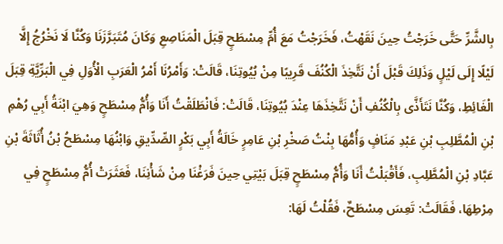بِالشَّرِّ حَتَّى خَرَجْتُ حِينَ نَقَهْتُ، فَخَرَجْتُ مَعَ أُمِّ مِسْطَحٍ قِبَلَ الْمَنَاصِعِ وَكَانَ مُتَبَرَّزَنَا وَكُنَّا لَا نَخْرُجُ إِلَّا لَيْلًا إِلَى لَيْلٍ وَذَلِكَ قَبْلَ أَنْ نَتَّخِذَ الْكُنُفَ قَرِيبًا مِنْ بُيُوتِنَا، قَالَتْ: وَأَمْرُنَا أَمْرُ الْعَرَبِ الْأُوَلِ فِي الْبَرِّيَّةِ قِبَلَ الْغَائِطِ، وَكُنَّا نَتَأَذَّى بِالْكُنُفِ أَنْ نَتَّخِذَهَا عِنْدَ بُيُوتِنَا، قَالَتْ: فَانْطَلَقْتُ أَنَا وَأُمُّ مِسْطَحٍ وَهِيَ ابْنَةُ أَبِي رُهْمِ بْنِ الْمُطَّلِبِ بْنِ عَبْدِ مَنَافٍ وَأُمُّهَا بِنْتُ صَخْرِ بْنِ عَامِرٍ خَالَةُ أَبِي بَكْرٍ الصِّدِّيقِ وَابْنُهَا مِسْطَحُ بْنُ أُثَاثَةَ بْنِ عَبَّادِ بْنِ الْمُطَّلِبِ، فَأَقْبَلْتُ أَنَا وَأُمُّ مِسْطَحٍ قِبَلَ بَيْتِي حِينَ فَرَغْنَا مِنْ شَأْنِنَا، فَعَثَرَتْ أُمُّ مِسْطَحٍ فِي مِرْطِهَا، فَقَالَتْ: تَعِسَ مِسْطَحٌ، فَقُلْتُ لَهَا: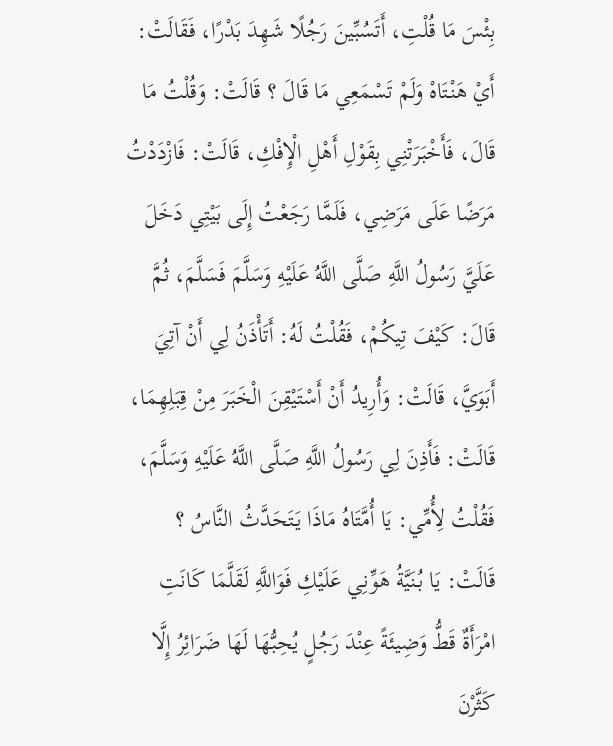بِئْسَ مَا قُلْتِ، أَتَسُبِّينَ رَجُلًا شَهِدَ بَدْرًا، فَقَالَتْ: أَيْ هَنْتَاهْ وَلَمْ تَسْمَعِي مَا قَالَ ؟ قَالَتْ: وَقُلْتُ مَا قَالَ، فَأَخْبَرَتْنِي بِقَوْلِ أَهْلِ الْإِفْكِ، قَالَتْ: فَازْدَدْتُ مَرَضًا عَلَى مَرَضِي، فَلَمَّا رَجَعْتُ إِلَى بَيْتِي دَخَلَ عَلَيَّ رَسُولُ اللَّهِ صَلَّى اللَّهُ عَلَيْهِ وَسَلَّمَ فَسَلَّمَ، ثُمَّ قَالَ: كَيْفَ تِيكُمْ، فَقُلْتُ لَهُ: أَتَأْذَنُ لِي أَنْ آتِيَ أَبَوَيَّ، قَالَتْ: وَأُرِيدُ أَنْ أَسْتَيْقِنَ الْخَبَرَ مِنْ قِبَلِهِمَا، قَالَتْ: فَأَذِنَ لِي رَسُولُ اللَّهِ صَلَّى اللَّهُ عَلَيْهِ وَسَلَّمَ، فَقُلْتُ لِأُمِّي: يَا أُمَّتَاهُ مَاذَا يَتَحَدَّثُ النَّاسُ ؟ قَالَتْ: يَا بُنَيَّةُ هَوِّنِي عَلَيْكِ فَوَاللَّهِ لَقَلَّمَا كَانَتِ امْرَأَةٌ قَطُّ وَضِيئَةً عِنْدَ رَجُلٍ يُحِبُّهَا لَهَا ضَرَائِرُ إِلَّا كَثَّرْنَ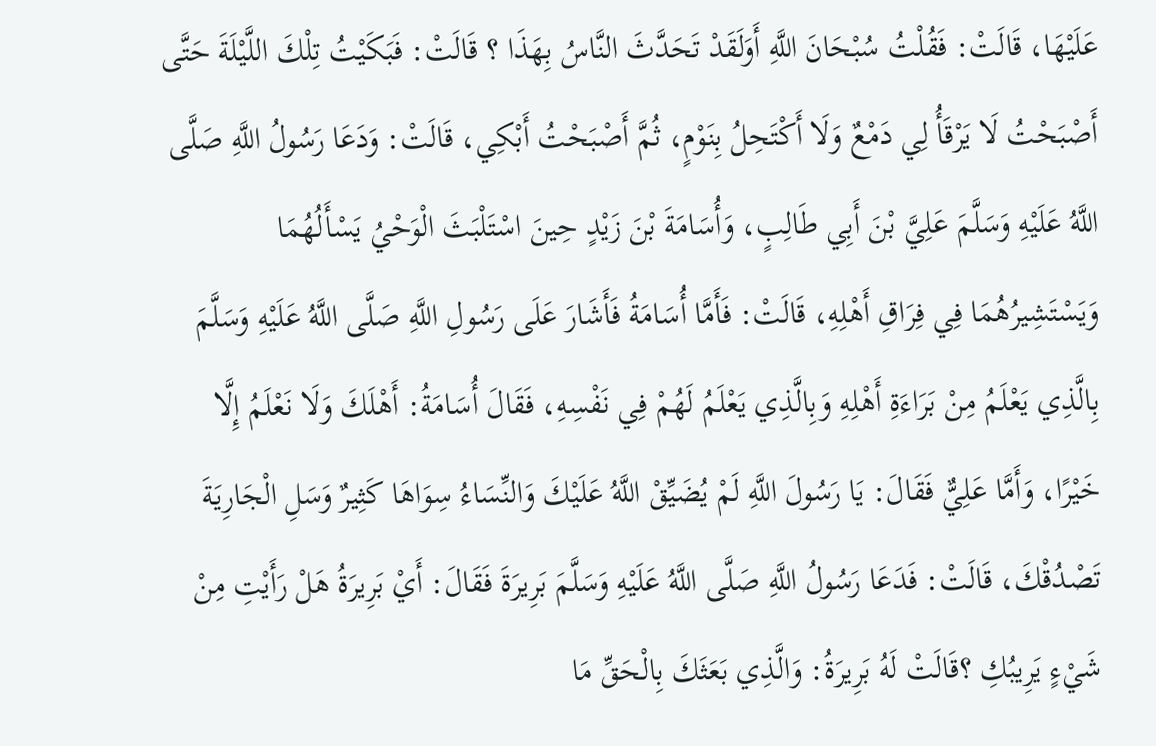عَلَيْهَا، قَالَتْ: فَقُلْتُ سُبْحَانَ اللَّهِ أَوَلَقَدْ تَحَدَّثَ النَّاسُ بِهَذَا ؟ قَالَتْ: فَبَكَيْتُ تِلْكَ اللَّيْلَةَ حَتَّى أَصْبَحْتُ لَا يَرْقَأُ لِي دَمْعٌ وَلَا أَكْتَحِلُ بِنَوْمٍ، ثُمَّ أَصْبَحْتُ أَبْكِي، قَالَتْ: وَدَعَا رَسُولُ اللَّهِ صَلَّى اللَّهُ عَلَيْهِ وَسَلَّمَ عَلِيَّ بْنَ أَبِي طَالِبٍ، وَأُسَامَةَ بْنَ زَيْدٍ حِينَ اسْتَلْبَثَ الْوَحْيُ يَسْأَلُهُمَا وَيَسْتَشِيرُهُمَا فِي فِرَاقِ أَهْلِهِ، قَالَتْ: فَأَمَّا أُسَامَةُ فَأَشَارَ عَلَى رَسُولِ اللَّهِ صَلَّى اللَّهُ عَلَيْهِ وَسَلَّمَ بِالَّذِي يَعْلَمُ مِنْ بَرَاءَةِ أَهْلِهِ وَبِالَّذِي يَعْلَمُ لَهُمْ فِي نَفْسِهِ، فَقَالَ أُسَامَةُ: أَهْلَكَ وَلَا نَعْلَمُ إِلَّا خَيْرًا، وَأَمَّا عَلِيٌّ فَقَالَ: يَا رَسُولَ اللَّهِ لَمْ يُضَيِّقْ اللَّهُ عَلَيْكَ وَالنِّسَاءُ سِوَاهَا كَثِيرٌ وَسَلِ الْجَارِيَةَ تَصْدُقْكَ، قَالَتْ: فَدَعَا رَسُولُ اللَّهِ صَلَّى اللَّهُ عَلَيْهِ وَسَلَّمَ بَرِيرَةَ فَقَالَ: أَيْ بَرِيرَةُ هَلْ رَأَيْتِ مِنْ شَيْءٍ يَرِيبُكِ ؟قَالَتْ لَهُ بَرِيرَةُ: وَالَّذِي بَعَثَكَ بِالْحَقِّ مَا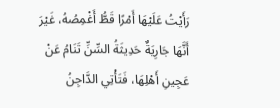رَأَيْتُ عَلَيْهَا أَمْرًا قَطُّ أَغْمِصُهُ، غَيْرَ أَنَّهَا جَارِيَةٌ حَدِيثَةُ السِّنِّ تَنَامُ عَنْ عَجِينِ أَهْلِهَا، فَتَأْتِي الدَّاجِنُ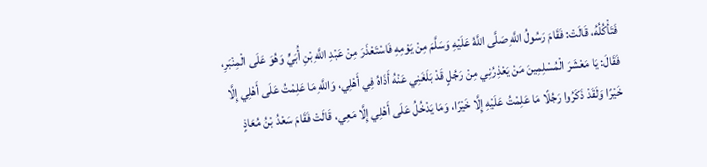فَتَأْكُلُهُ، قَالَتْ: فَقَامَ رَسُولُ اللَّهِ صَلَّى اللَّهُ عَلَيْهِ وَسَلَّمَ مِنْ يَوْمِهِ فَاسْتَعْذَرَ مِنْ عَبْدِ اللَّهِ بْنِ أُبَيٍّ وَهُوَ عَلَى الْمِنْبَرِ، فَقَالَ: يَا مَعْشَرَ الْمُسْلِمِينَ مَنْ يَعْذِرُنِي مِنْ رَجُلٍ قَدْ بَلَغَنِي عَنْهُ أَذَاهُ فِي أَهْلِي، وَاللَّهِ مَا عَلِمْتُ عَلَى أَهْلِي إِلَّا خَيْرًا وَلَقَدْ ذَكَرُوا رَجُلًا مَا عَلِمْتُ عَلَيْهِ إِلَّا خَيْرًا، وَمَا يَدْخُلُ عَلَى أَهْلِي إِلَّا مَعِي، قَالَتْ فَقَامَ سَعْدُ بْنُ مُعَاذٍ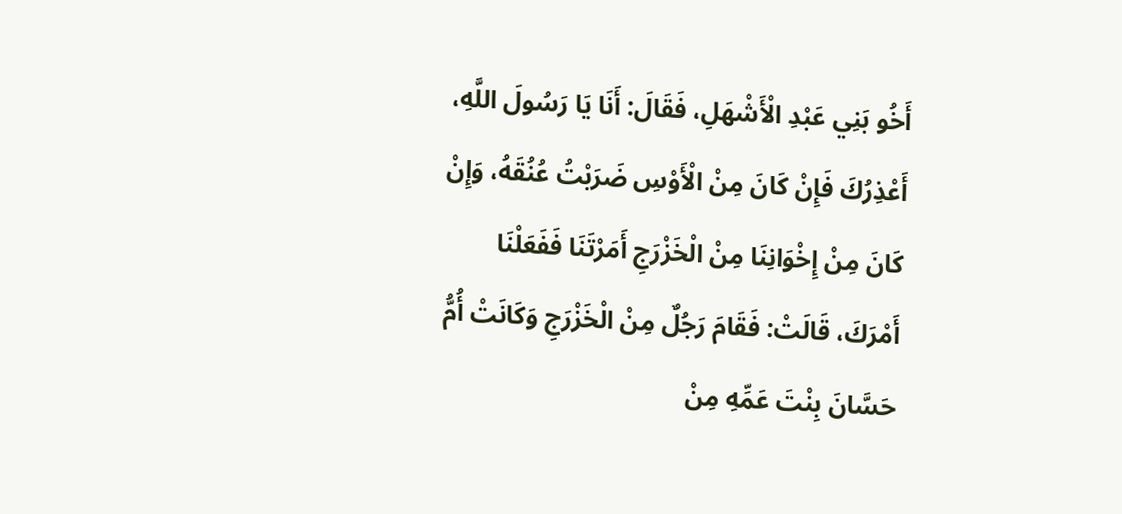أَخُو بَنِي عَبْدِ الْأَشْهَلِ، فَقَالَ: أَنَا يَا رَسُولَ اللَّهِ، أَعْذِرُكَ فَإِنْ كَانَ مِنْ الْأَوْسِ ضَرَبْتُ عُنُقَهُ، وَإِنْ كَانَ مِنْ إِخْوَانِنَا مِنْ الْخَزْرَجِ أَمَرْتَنَا فَفَعَلْنَا أَمْرَكَ، قَالَتْ: فَقَامَ رَجُلٌ مِنْ الْخَزْرَجِ وَكَانَتْ أُمُّ حَسَّانَ بِنْتَ عَمِّهِ مِنْ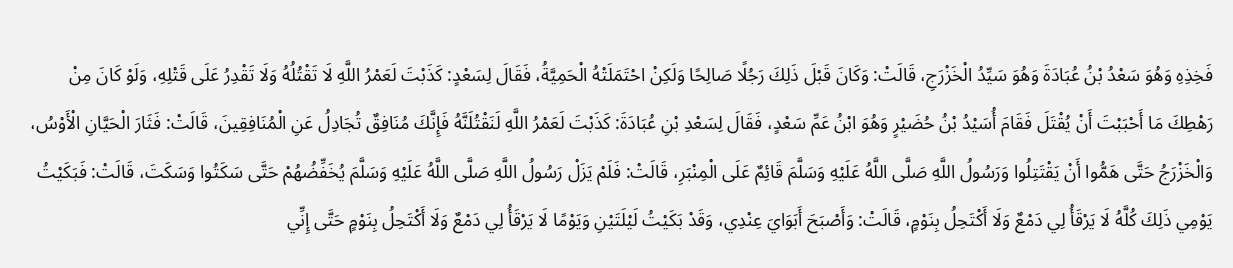فَخِذِهِ وَهُوَ سَعْدُ بْنُ عُبَادَةَ وَهُوَ سَيِّدُ الْخَزْرَجِ، قَالَتْ: وَكَانَ قَبْلَ ذَلِكَ رَجُلًا صَالِحًا وَلَكِنْ احْتَمَلَتْهُ الْحَمِيَّةُ، فَقَالَ لِسَعْدٍ: كَذَبْتَ لَعَمْرُ اللَّهِ لَا تَقْتُلُهُ وَلَا تَقْدِرُ عَلَى قَتْلِهِ، وَلَوْ كَانَ مِنْ رَهْطِكَ مَا أَحْبَبْتَ أَنْ يُقْتَلَ فَقَامَ أُسَيْدُ بْنُ حُضَيْرٍ وَهُوَ ابْنُ عَمِّ سَعْدٍ، فَقَالَ لِسَعْدِ بْنِ عُبَادَةَ: كَذَبْتَ لَعَمْرُ اللَّهِ لَنَقْتُلَنَّهُ فَإِنَّكَ مُنَافِقٌ تُجَادِلُ عَنِ الْمُنَافِقِينَ، قَالَتْ: فَثَارَ الْحَيَّانِ الْأَوْسُ، وَالْخَزْرَجُ حَتَّى هَمُّوا أَنْ يَقْتَتِلُوا وَرَسُولُ اللَّهِ صَلَّى اللَّهُ عَلَيْهِ وَسَلَّمَ قَائِمٌ عَلَى الْمِنْبَرِ، قَالَتْ: فَلَمْ يَزَلْ رَسُولُ اللَّهِ صَلَّى اللَّهُ عَلَيْهِ وَسَلَّمَ يُخَفِّضُهُمْ حَتَّى سَكَتُوا وَسَكَتَ، قَالَتْ: فَبَكَيْتُ يَوْمِي ذَلِكَ كُلَّهُ لَا يَرْقَأُ لِي دَمْعٌ وَلَا أَكْتَحِلُ بِنَوْمٍ، قَالَتْ: وَأَصْبَحَ أَبَوَايَ عِنْدِي، وَقَدْ بَكَيْتُ لَيْلَتَيْنِ وَيَوْمًا لَا يَرْقَأُ لِي دَمْعٌ وَلَا أَكْتَحِلُ بِنَوْمٍ حَتَّى إِنِّي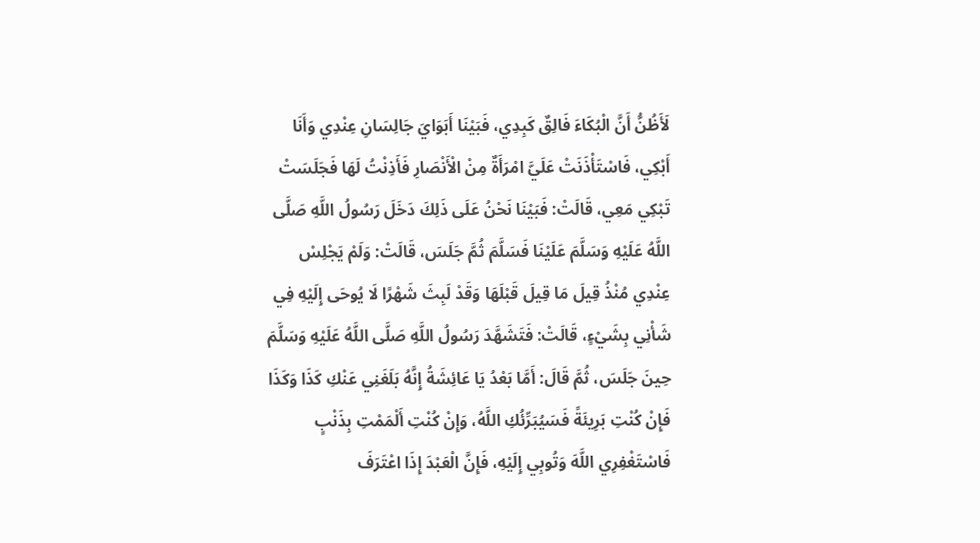لَأَظُنُّ أَنَّ الْبُكَاءَ فَالِقٌ كَبِدِي، فَبَيْنَا أَبَوَايَ جَالِسَانِ عِنْدِي وَأَنَا أَبْكِي، فَاسْتَأْذَنَتْ عَلَيَّ امْرَأَةٌ مِنْ الْأَنْصَارِ فَأَذِنْتُ لَهَا فَجَلَسَتْ تَبْكِي مَعِي، قَالَتْ: فَبَيْنَا نَحْنُ عَلَى ذَلِكَ دَخَلَ رَسُولُ اللَّهِ صَلَّى اللَّهُ عَلَيْهِ وَسَلَّمَ عَلَيْنَا فَسَلَّمَ ثُمَّ جَلَسَ، قَالَتْ: وَلَمْ يَجْلِسْ عِنْدِي مُنْذُ قِيلَ مَا قِيلَ قَبْلَهَا وَقَدْ لَبِثَ شَهْرًا لَا يُوحَى إِلَيْهِ فِي شَأْنِي بِشَيْءٍ، قَالَتْ: فَتَشَهَّدَ رَسُولُ اللَّهِ صَلَّى اللَّهُ عَلَيْهِ وَسَلَّمَ حِينَ جَلَسَ، ثُمَّ قَالَ: أَمَّا بَعْدُ يَا عَائِشَةُ إِنَّهُ بَلَغَنِي عَنْكِ كَذَا وَكَذَا فَإِنْ كُنْتِ بَرِيئَةً فَسَيُبَرِّئُكِ اللَّهُ، وَإِنْ كُنْتِ أَلْمَمْتِ بِذَنْبٍ فَاسْتَغْفِرِي اللَّهَ وَتُوبِي إِلَيْهِ، فَإِنَّ الْعَبْدَ إِذَا اعْتَرَفَ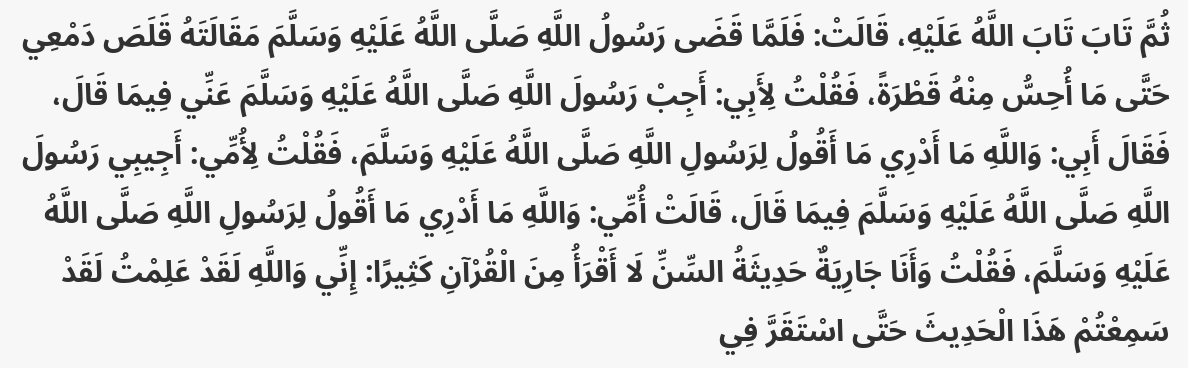ثُمَّ تَابَ تَابَ اللَّهُ عَلَيْهِ، قَالَتْ: فَلَمَّا قَضَى رَسُولُ اللَّهِ صَلَّى اللَّهُ عَلَيْهِ وَسَلَّمَ مَقَالَتَهُ قَلَصَ دَمْعِي حَتَّى مَا أُحِسُّ مِنْهُ قَطْرَةً، فَقُلْتُ لِأَبِي: أَجِبْ رَسُولَ اللَّهِ صَلَّى اللَّهُ عَلَيْهِ وَسَلَّمَ عَنِّي فِيمَا قَالَ، فَقَالَ أَبِي: وَاللَّهِ مَا أَدْرِي مَا أَقُولُ لِرَسُولِ اللَّهِ صَلَّى اللَّهُ عَلَيْهِ وَسَلَّمَ، فَقُلْتُ لِأُمِّي: أَجِيبِي رَسُولَ اللَّهِ صَلَّى اللَّهُ عَلَيْهِ وَسَلَّمَ فِيمَا قَالَ، قَالَتْ أُمِّي: وَاللَّهِ مَا أَدْرِي مَا أَقُولُ لِرَسُولِ اللَّهِ صَلَّى اللَّهُ عَلَيْهِ وَسَلَّمَ، فَقُلْتُ وَأَنَا جَارِيَةٌ حَدِيثَةُ السِّنِّ لَا أَقْرَأُ مِنَ الْقُرْآنِ كَثِيرًا: إِنِّي وَاللَّهِ لَقَدْ عَلِمْتُ لَقَدْ سَمِعْتُمْ هَذَا الْحَدِيثَ حَتَّى اسْتَقَرَّ فِي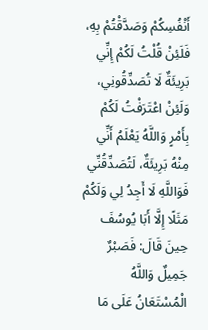أَنْفُسِكُمْ وَصَدَّقْتُمْ بِهِ، فَلَئِنْ قُلْتُ لَكُمْ إِنِّي بَرِيئَةٌ لَا تُصَدِّقُونِي، وَلَئِنْ اعْتَرَفْتُ لَكُمْ بِأَمْرٍ وَاللَّهُ يَعْلَمُ أَنِّي مِنْهُ بَرِيئَةٌ، لَتُصَدِّقُنِّي فَوَاللَّهِ لَا أَجِدُ لِي وَلَكُمْ مَثَلًا إِلَّا أَبَا يُوسُفَ حِينَ قَالَ: فَصَبْرٌ جَمِيلٌ وَاللَّهُ الْمُسْتَعَانُ عَلَى مَا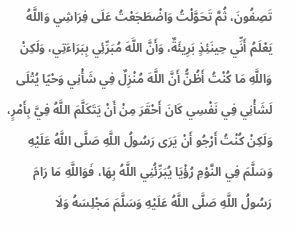تَصِفُونَ، ثُمَّ تَحَوَّلْتُ وَاضْطَجَعْتُ عَلَى فِرَاشِي وَاللَّهُ يَعْلَمُ أَنِّي حِينَئِذٍ بَرِيئَةٌ، وَأَنَّ اللَّهَ مُبَرِّئِي بِبَرَاءَتِي، وَلَكِنْ وَاللَّهِ مَا كُنْتُ أَظُنُّ أَنَّ اللَّهَ مُنْزِلٌ فِي شَأْنِي وَحْيًا يُتْلَى لَشَأْنِي فِي نَفْسِي كَانَ أَحْقَرَ مِنْ أَنْ يَتَكَلَّمَ اللَّهُ فِيَّ بِأَمْرٍ، وَلَكِنْ كُنْتُ أَرْجُو أَنْ يَرَى رَسُولُ اللَّهِ صَلَّى اللَّهُ عَلَيْهِ وَسَلَّمَ فِي النَّوْمِ رُؤْيَا يُبَرِّئُنِي اللَّهُ بِهَا، فَوَاللَّهِ مَا رَامَ رَسُولُ اللَّهِ صَلَّى اللَّهُ عَلَيْهِ وَسَلَّمَ مَجْلِسَهُ وَلَا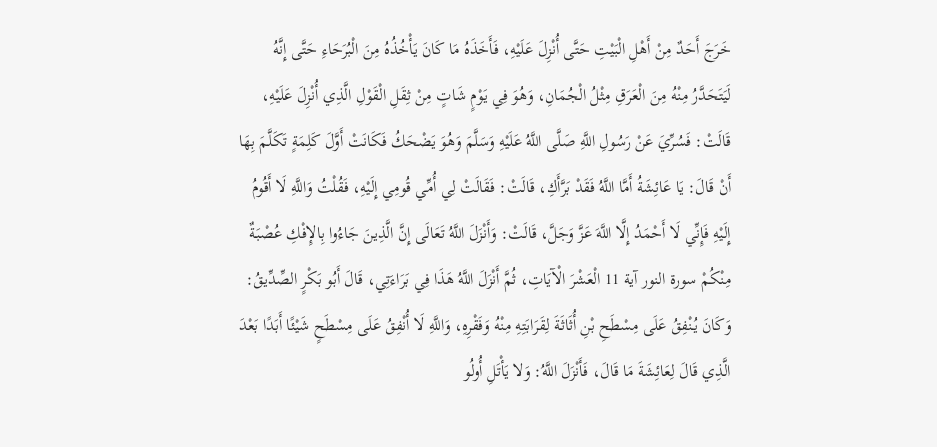خَرَجَ أَحَدٌ مِنْ أَهْلِ الْبَيْتِ حَتَّى أُنْزِلَ عَلَيْهِ، فَأَخَذَهُ مَا كَانَ يَأْخُذُهُ مِنَ الْبُرَحَاءِ حَتَّى إِنَّهُ لَيَتَحَدَّرُ مِنْهُ مِنَ الْعَرَقِ مِثْلُ الْجُمَانِ، وَهُوَ فِي يَوْمٍ شَاتٍ مِنْ ثِقَلِ الْقَوْلِ الَّذِي أُنْزِلَ عَلَيْهِ، قَالَتْ: فَسُرِّيَ عَنْ رَسُولِ اللَّهِ صَلَّى اللَّهُ عَلَيْهِ وَسَلَّمَ وَهُوَ يَضْحَكُ فَكَانَتْ أَوَّلَ كَلِمَةٍ تَكَلَّمَ بِهَا أَنْ قَالَ: يَا عَائِشَةُ أَمَّا اللَّهُ فَقَدْ بَرَّأَكِ، قَالَتْ: فَقَالَتْ لِي أُمِّي قُومِي إِلَيْهِ، فَقُلْتُ وَاللَّهِ لَا أَقُومُ إِلَيْهِ فَإِنِّي لَا أَحْمَدُ إِلَّا اللَّهَ عَزَّ وَجَلَّ، قَالَتْ: وَأَنْزَلَ اللَّهُ تَعَالَى إِنَّ الَّذِينَ جَاءُوا بِالإِفْكِ عُصْبَةٌ مِنْكُمْ سورة النور آية 11 الْعَشْرَ الْآيَاتِ، ثُمَّ أَنْزَلَ اللَّهُ هَذَا فِي بَرَاءَتِي، قَالَ أَبُو بَكْرٍ الصِّدِّيقُ: وَكَانَ يُنْفِقُ عَلَى مِسْطَحِ بْنِ أُثَاثَةَ لِقَرَابَتِهِ مِنْهُ وَفَقْرِهِ، وَاللَّهِ لَا أُنْفِقُ عَلَى مِسْطَحٍ شَيْئًا أَبَدًا بَعْدَ الَّذِي قَالَ لِعَائِشَةَ مَا قَالَ، فَأَنْزَلَ اللَّهُ: وَلا يَأْتَلِ أُولُو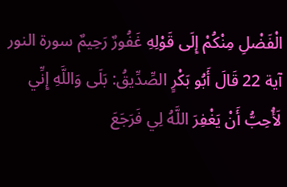الْفَضْلِ مِنْكُمْ إِلَى قَوْلِهِ غَفُورٌ رَحِيمٌ سورة النور آية 22 قَالَ أَبُو بَكْرٍ الصِّدِّيقُ: بَلَى وَاللَّهِ إِنِّي لَأُحِبُّ أَنْ يَغْفِرَ اللَّهُ لِي فَرَجَعَ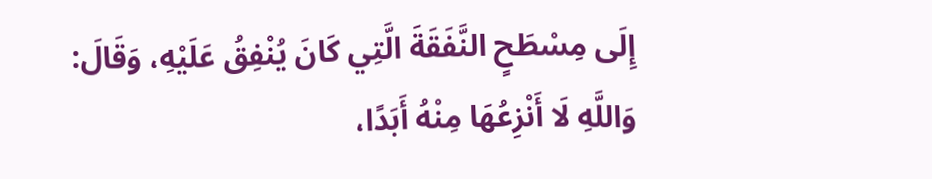إِلَى مِسْطَحٍ النَّفَقَةَ الَّتِي كَانَ يُنْفِقُ عَلَيْهِ، وَقَالَ: وَاللَّهِ لَا أَنْزِعُهَا مِنْهُ أَبَدًا،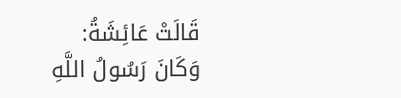قَالَتْ عَائِشَةُ: وَكَانَ رَسُولُ اللَّهِ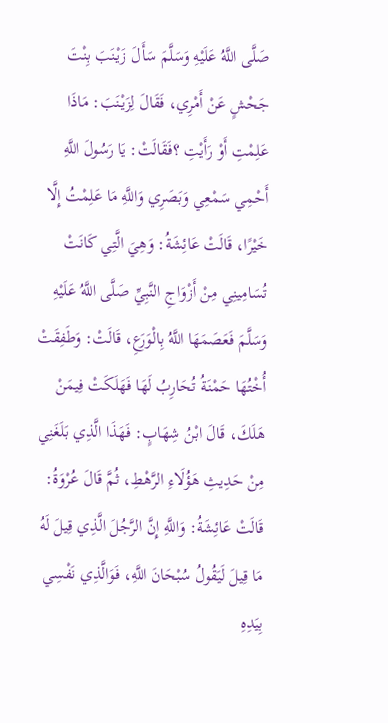صَلَّى اللَّهُ عَلَيْهِ وَسَلَّمَ سَأَلَ زَيْنَبَ بِنْتَ جَحْشٍ عَنْ أَمْرِي، فَقَالَ لِزَيْنَبَ: مَاذَا عَلِمْتِ أَوْ رَأَيْتِ ؟فَقَالَتْ: يَا رَسُولَ اللَّهِ أَحْمِي سَمْعِي وَبَصَرِي وَاللَّهِ مَا عَلِمْتُ إِلَّا خَيْرًا، قَالَتْ عَائِشَةُ: وَهِيَ الَّتِي كَانَتْ تُسَامِينِي مِنْ أَزْوَاجِ النَّبِيِّ صَلَّى اللَّهُ عَلَيْهِ وَسَلَّمَ فَعَصَمَهَا اللَّهُ بِالْوَرَعِ، قَالَتْ: وَطَفِقَتْ أُخْتُهَا حَمْنَةُ تُحَارِبُ لَهَا فَهَلَكَتْ فِيمَنْ هَلَكَ، قَالَ ابْنُ شِهَابٍ: فَهَذَا الَّذِي بَلَغَنِي مِنْ حَدِيثِ هَؤُلَاءِ الرَّهْطِ، ثُمَّ قَالَ عُرْوَةُ: قَالَتْ عَائِشَةُ: وَاللَّهِ إِنَّ الرَّجُلَ الَّذِي قِيلَ لَهُ مَا قِيلَ لَيَقُولُ سُبْحَانَ اللَّهِ، فَوَالَّذِي نَفْسِي بِيَدِهِ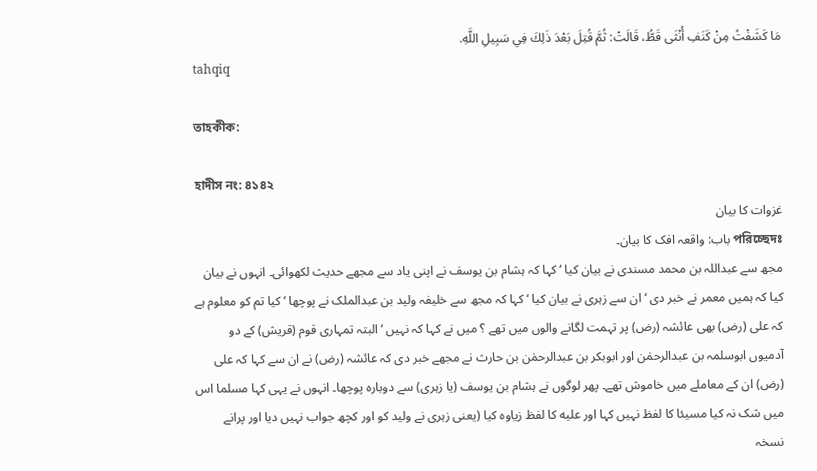مَا كَشَفْتُ مِنْ كَنَفِ أُنْثَى قَطُّ، قَالَتْ: ثُمَّ قُتِلَ بَعْدَ ذَلِكَ فِي سَبِيلِ اللَّهِ.
tahqiq

তাহকীক:

হাদীস নং: ৪১৪২
غزوات کا بیان
পরিচ্ছেদঃ باب: واقعہ افک کا بیان۔
مجھ سے عبداللہ بن محمد مسندی نے بیان کیا ‘ کہا کہ ہشام بن یوسف نے اپنی یاد سے مجھے حدیث لکھوائی۔ انہوں نے بیان کیا کہ ہمیں معمر نے خبر دی ‘ ان سے زہری نے بیان کیا ‘ کہا کہ مجھ سے خلیفہ ولید بن عبدالملک نے پوچھا ‘ کیا تم کو معلوم ہے کہ علی (رض) بھی عائشہ (رض) پر تہمت لگانے والوں میں تھے ؟ میں نے کہا کہ نہیں ‘ البتہ تمہاری قوم (قریش) کے دو آدمیوں ابوسلمہ بن عبدالرحمٰن اور ابوبکر بن عبدالرحمٰن بن حارث نے مجھے خبر دی کہ عائشہ (رض) نے ان سے کہا کہ علی (رض) ان کے معاملے میں خاموش تھے۔ پھر لوگوں نے ہشام بن یوسف (یا زہری) سے دوبارہ پوچھا۔ انہوں نے یہی کہا مسلما اس میں شک نہ کیا مسيئا کا لفظ نہیں کہا اور عليه کا لفظ زیاوہ کیا (یعنی زہری نے ولید کو اور کچھ جواب نہیں دیا اور پرانے نسخہ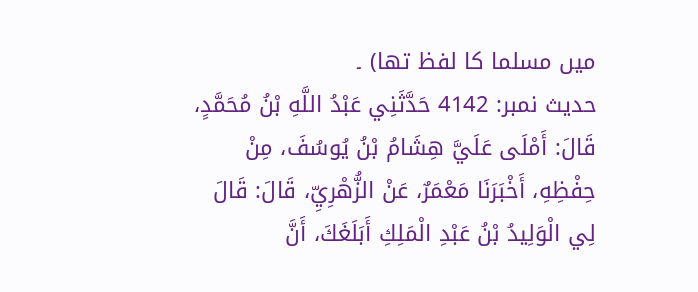میں مسلما کا لفظ تھا) ۔
حدیث نمبر: 4142 حَدَّثَنِي عَبْدُ اللَّهِ بْنُ مُحَمَّدٍ، قَالَ: أَمْلَى عَلَيَّ هِشَامُ بْنُ يُوسُفَ، مِنْ حِفْظِهِ، أَخْبَرَنَا مَعْمَرٌ، عَنْ الزُّهْرِيِّ، قَالَ: قَالَ لِي الْوَلِيدُ بْنُ عَبْدِ الْمَلِكِ أَبَلَغَكَ، أَنَّ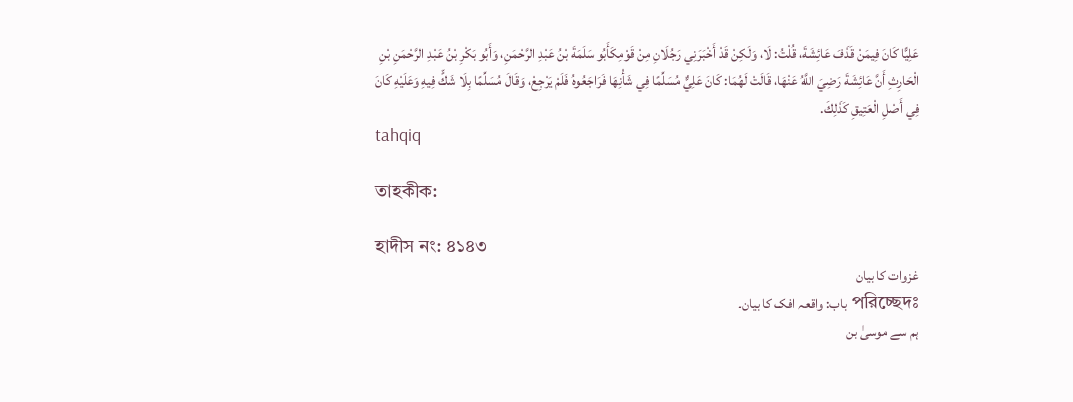عَلِيًّا كَانَ فِيمَنْ قَذَفَ عَائِشَةَ، قُلْتُ: لَا، وَلَكِنْ قَدْ أَخْبَرَنِي رَجُلَانِ مِنْ قَوْمِكَأَبُو سَلَمَةَ بْنُ عَبْدِ الرَّحْمَنِ، وَأَبُو بَكْرِ بْنُ عَبْدِ الرَّحْمَنِ بْنِ الْحَارِثِ أَنَّ عَائِشَةَ رَضِيَ اللَّهُ عَنْهَا، قَالَتْ لَهُمَا: كَانَ عَلِيٌّ مُسَلِّمًا فِي شَأْنِهَا فَرَاجَعُوهُ فَلَمْ يَرْجِعْ، وَقَالَ مُسَلِّمًا بِلَا شَكٍّ فِيهِ وَعَلَيْهِ كَانَ فِي أَصْلِ الْعَتِيقِ كَذَلِكَ.
tahqiq

তাহকীক:

হাদীস নং: ৪১৪৩
غزوات کا بیان
পরিচ্ছেদঃ باب: واقعہ افک کا بیان۔
ہم سے موسیٰ بن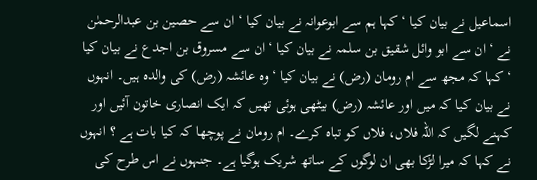اسماعیل نے بیان کیا ‘ کہا ہم سے ابوعوانہ نے بیان کیا ‘ ان سے حصین بن عبدالرحمٰن نے ‘ ان سے ابو وائل شقیق بن سلمہ نے بیان کیا ‘ ان سے مسروق بن اجدع نے بیان کیا ‘ کہا کہ مجھ سے ام رومان (رض) نے بیان کیا ‘ وہ عائشہ (رض) کی والدہ ہیں۔ انہوں نے بیان کیا کہ میں اور عائشہ (رض) بیٹھی ہوئی تھیں کہ ایک انصاری خاتون آئیں اور کہنے لگیں کہ اللہ فلاں، فلاں کو تباہ کرے۔ ام رومان نے پوچھا کہ کیا بات ہے ؟ انہوں نے کہا کہ میرا لڑکا بھی ان لوگوں کے ساتھ شریک ہوگیا ہے۔ جنہوں نے اس طرح کی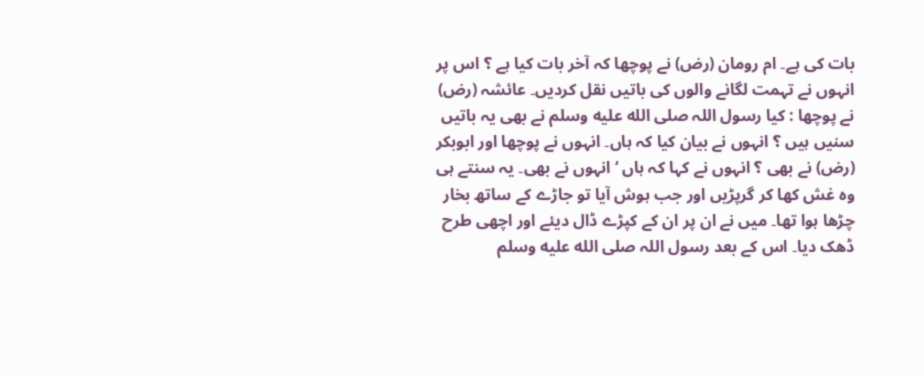بات کی ہے۔ ام رومان (رض) نے پوچھا کہ آخر بات کیا ہے ؟ اس پر انہوں نے تہمت لگانے والوں کی باتیں نقل کردیں۔ عائشہ (رض) نے پوچھا : کیا رسول اللہ صلى الله عليه وسلم نے بھی یہ باتیں سنیں ہیں ؟ انہوں نے بیان کیا کہ ہاں۔ انہوں نے پوچھا اور ابوبکر (رض) نے بھی ؟ انہوں نے کہا کہ ہاں ‘ انہوں نے بھی۔ یہ سنتے ہی وہ غش کھا کر گرپڑیں اور جب ہوش آیا تو جاڑے کے ساتھ بخار چڑھا ہوا تھا۔ میں نے ان پر ان کے کپڑے ڈال دیئے اور اچھی طرح ڈھک دیا۔ اس کے بعد رسول اللہ صلى الله عليه وسلم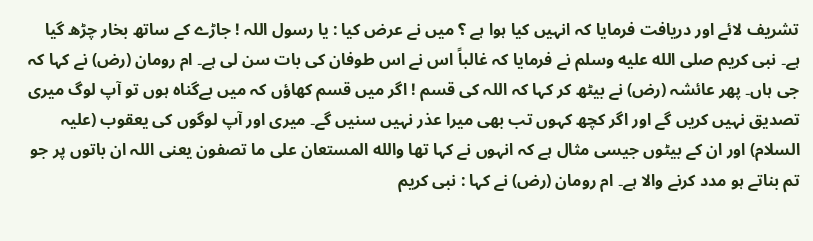تشریف لائے اور دریافت فرمایا کہ انہیں کیا ہوا ہے ؟ میں نے عرض کیا : یا رسول اللہ ! جاڑے کے ساتھ بخار چڑھ گیا ہے۔ نبی کریم صلى الله عليه وسلم نے فرمایا کہ غالباً اس نے اس طوفان کی بات سن لی ہے۔ ام رومان (رض) نے کہا کہ جی ہاں۔ پھر عائشہ (رض) نے بیٹھ کر کہا کہ اللہ کی قسم ! اگر میں قسم کھاؤں کہ میں بےگناہ ہوں تو آپ لوگ میری تصدیق نہیں کریں گے اور اگر کچھ کہوں تب بھی میرا عذر نہیں سنیں گے۔ میری اور آپ لوگوں کی یعقوب (علیہ السلام) اور ان کے بیٹوں جیسی مثال ہے کہ انہوں نے کہا تھا والله المستعان على ما تصفون یعنی اللہ ان باتوں پر جو تم بناتے ہو مدد کرنے والا ہے۔ ام رومان (رض) نے کہا : نبی کریم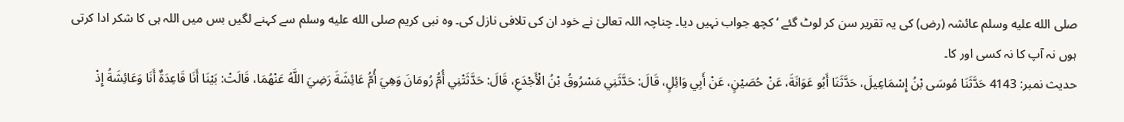صلى الله عليه وسلم عائشہ (رض) کی یہ تقریر سن کر لوٹ گئے ‘ کچھ جواب نہیں دیا۔ چناچہ اللہ تعالیٰ نے خود ان کی تلافی نازل کی۔ وہ نبی کریم صلى الله عليه وسلم سے کہنے لگیں بس میں اللہ ہی کا شکر ادا کرتی ہوں نہ آپ کا نہ کسی اور کا۔
حدیث نمبر: 4143 حَدَّثَنَا مُوسَى بْنُ إِسْمَاعِيلَ، حَدَّثَنَا أَبُو عَوَانَةَ، عَنْ حُصَيْنٍ، عَنْ أَبِي وَائِلٍ، قَالَ: حَدَّثَنِي مَسْرُوقُ بْنُ الْأَجْدَعِ، قَالَ: حَدَّثَتْنِي أُمُّ رُومَانَ وَهِيَ أُمُّ عَائِشَةَ رَضِيَ اللَّهُ عَنْهُمَا، قَالَتْ: بَيْنَا أَنَا قَاعِدَةٌ أَنَا وَعَائِشَةُ إِذْ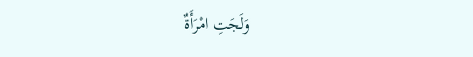وَلَجَتِ امْرَأَةٌ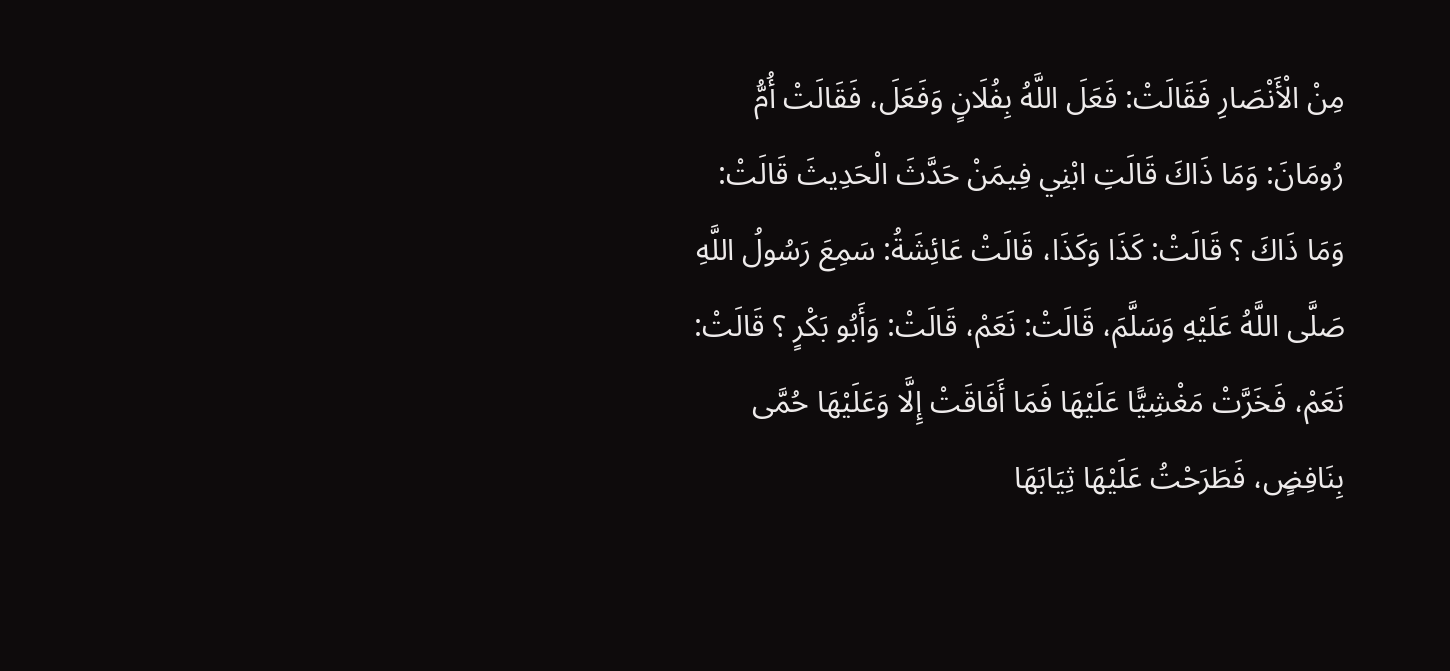مِنْ الْأَنْصَارِ فَقَالَتْ: فَعَلَ اللَّهُ بِفُلَانٍ وَفَعَلَ، فَقَالَتْ أُمُّ رُومَانَ: وَمَا ذَاكَ قَالَتِ ابْنِي فِيمَنْ حَدَّثَ الْحَدِيثَ قَالَتْ: وَمَا ذَاكَ ؟ قَالَتْ: كَذَا وَكَذَا، قَالَتْ عَائِشَةُ: سَمِعَ رَسُولُ اللَّهِ صَلَّى اللَّهُ عَلَيْهِ وَسَلَّمَ، قَالَتْ: نَعَمْ، قَالَتْ: وَأَبُو بَكْرٍ ؟ قَالَتْ: نَعَمْ، فَخَرَّتْ مَغْشِيًّا عَلَيْهَا فَمَا أَفَاقَتْ إِلَّا وَعَلَيْهَا حُمَّى بِنَافِضٍ، فَطَرَحْتُ عَلَيْهَا ثِيَابَهَا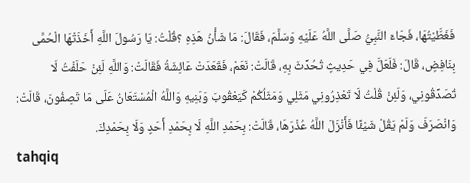فَغَطَّيْتُهَا، فَجَاءَ النَّبِيُّ صَلَّى اللَّهُ عَلَيْهِ وَسَلَّمَ، فَقَالَ: مَا شَأْنُ هَذِهِ ؟قُلْتُ: يَا رَسُولَ اللَّهِ أَخَذَتْهَا الْحُمَّى بِنَافِضٍ، قَالَ: فَلَعَلَّ فِي حَدِيثٍ تُحُدِّثَ بِهِ، قَالَتْ: نَعَمْ، فَقَعَدَتْ عَائِشَةُ فَقَالَتْ: وَاللَّهِ لَئِنْ حَلَفْتُ لَا تُصَدِّقُونِي، وَلَئِنْ قُلْتُ لَا تَعْذِرُونِي مَثَلِي وَمَثَلُكُمْ كَيَعْقُوبَ وَبَنِيهِ وَاللَّهُ الْمُسْتَعَانُ عَلَى مَا تَصِفُونَ، قَالَتْ: وَانْصَرَفَ وَلَمْ يَقُلْ شَيْئًا فَأَنْزَلَ اللَّهُ عُذْرَهَا، قَالَتْ: بِحَمْدِ اللَّهِ لَا بِحَمْدِ أَحَدٍ وَلَا بِحَمْدِكَ.
tahqiq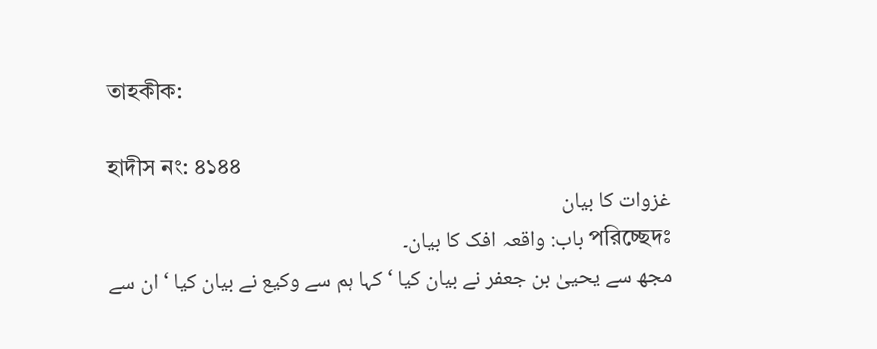তাহকীক:

হাদীস নং: ৪১৪৪
غزوات کا بیان
পরিচ্ছেদঃ باب: واقعہ افک کا بیان۔
مجھ سے یحییٰ بن جعفر نے بیان کیا ‘ کہا ہم سے وکیع نے بیان کیا ‘ ان سے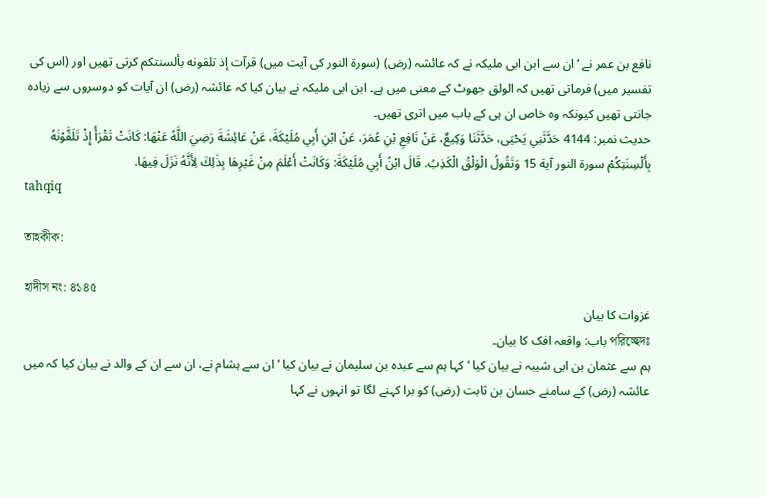نافع بن عمر نے ‘ ان سے ابن ابی ملیکہ نے کہ عائشہ (رض) (سورۃ النور کی آیت میں) قرآت إذ تلقونه بألسنتکم کرتی تھیں اور (اس کی تفسیر میں) فرماتی تھیں کہ الولق جھوٹ کے معنی میں ہے۔ ابن ابی ملیکہ نے بیان کیا کہ عائشہ (رض) ان آیات کو دوسروں سے زیادہ جانتی تھیں کیونکہ وہ خاص ان ہی کے باب میں اتری تھیں۔
حدیث نمبر: 4144 حَدَّثَنِي يَحْيَى، حَدَّثَنَا وَكِيعٌ، عَنْ نَافِعِ بْنِ عُمَرَ، عَنْ ابْنِ أَبِي مُلَيْكَةَ، عَنْ عَائِشَةَ رَضِيَ اللَّهُ عَنْهَا: كَانَتْ تَقْرَأُ إِذْ تَلَقَّوْنَهُ بِأَلْسِنَتِكُمْ سورة النور آية 15 وَتَقُولُ الْوَلْقُ الْكَذِبُ. قَالَ ابْنُ أَبِي مُلَيْكَةَ: وَكَانَتْ أَعْلَمَ مِنْ غَيْرِهَا بِذَلِكَ لِأَنَّهُ نَزَلَ فِيهَا.
tahqiq

তাহকীক:

হাদীস নং: ৪১৪৫
غزوات کا بیان
পরিচ্ছেদঃ باب: واقعہ افک کا بیان۔
ہم سے عثمان بن ابی شیبہ نے بیان کیا ‘ کہا ہم سے عبدہ بن سلیمان نے بیان کیا ‘ ان سے ہشام نے، ان سے ان کے والد نے بیان کیا کہ میں عائشہ (رض) کے سامنے حسان بن ثابت (رض) کو برا کہنے لگا تو انہوں نے کہا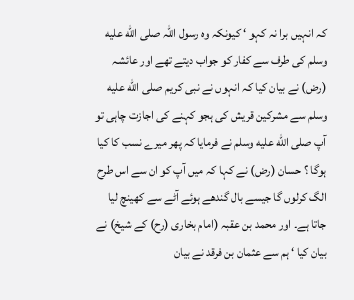کہ انہیں برا نہ کہو ‘ کیونکہ وہ رسول اللہ صلى الله عليه وسلم کی طرف سے کفار کو جواب دیتے تھے اور عائشہ (رض) نے بیان کیا کہ انہوں نے نبی کریم صلى الله عليه وسلم سے مشرکین قریش کی ہجو کہنے کی اجازت چاہی تو آپ صلى الله عليه وسلم نے فرمایا کہ پھر میرے نسب کا کیا ہوگا ؟ حسان (رض) نے کہا کہ میں آپ کو ان سے اس طرح الگ کرلوں گا جیسے بال گندھے ہوئے آٹے سے کھینچ لیا جاتا ہے۔ اور محمد بن عقبہ (امام بخاری (رح) کے شیخ) نے بیان کیا ‘ ہم سے عثمان بن فرقد نے بیان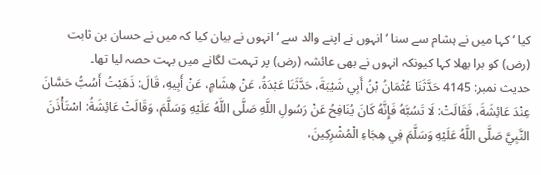کیا ‘ کہا میں نے ہشام سے سنا ‘ انہوں نے اپنے والد سے ‘ انہوں نے بیان کیا کہ میں نے حسان بن ثابت (رض) کو برا بھلا کہا کیونکہ انہوں نے بھی عائشہ (رض) پر تہمت لگانے میں بہت حصہ لیا تھا۔
حدیث نمبر: 4145 حَدَّثَنَا عُثْمَانُ بْنُ أَبِي شَيْبَةَ، حَدَّثَنَا عَبْدَةُ، عَنْ هِشَامٍ، عَنْ أَبِيهِ، قَالَ: ذَهَبْتُ أَسُبُّ حَسَّانَ عِنْدَ عَائِشَةَ، فَقَالَتْ: لَا تَسُبَّهُ فَإِنَّهُ كَانَ يُنَافِحُ عَنْ رَسُولِ اللَّهِ صَلَّى اللَّهُ عَلَيْهِ وَسَلَّمَ، وَقَالَتْ عَائِشَةُ: اسْتَأْذَنَ النَّبِيَّ صَلَّى اللَّهُ عَلَيْهِ وَسَلَّمَ فِي هِجَاءِ الْمُشْرِكِينَ،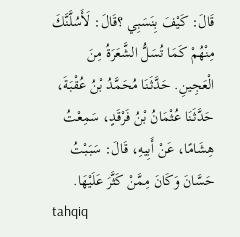قَالَ: كَيْفَ بِنَسَبِي ؟قَالَ: لَأَسُلَّنَّكَ مِنْهُمْ كَمَا تُسَلُّ الشَّعَرَةُ مِنَ الْعَجِينِ. حَدَّثَنَا مُحَمَّدُ بْنُ عُقْبَةَ، حَدَّثَنَا عُثْمَانُ بْنُ فَرْقَدٍ، سَمِعْتُ هِشَامًا، عَنْ أَبِيهِ، قَالَ: سَبَبْتُ حَسَّانَ وَكَانَ مِمَّنْ كَثَّرَ عَلَيْهَا.
tahqiq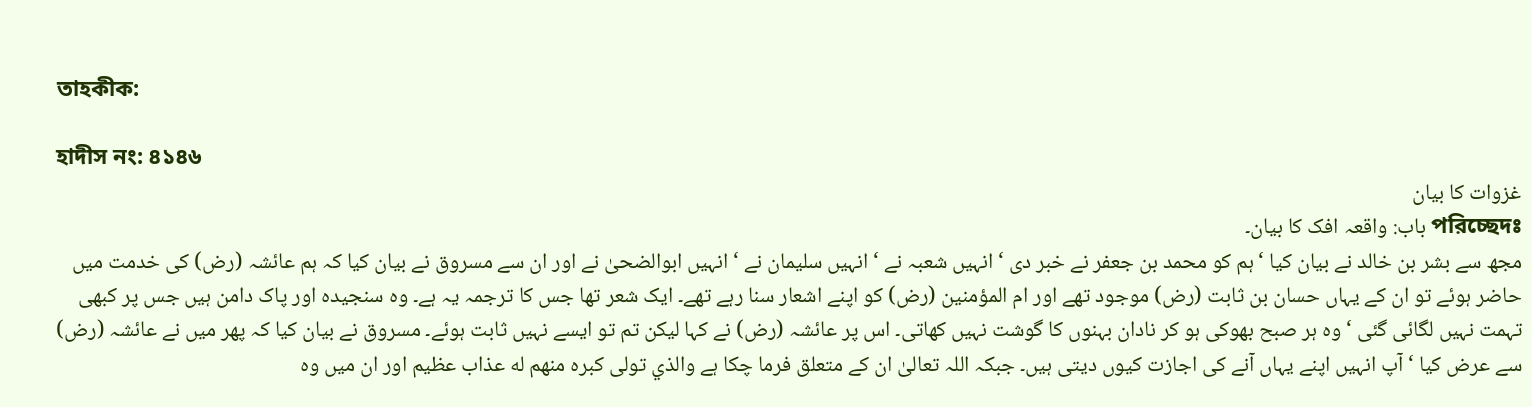তাহকীক:

হাদীস নং: ৪১৪৬
غزوات کا بیان
পরিচ্ছেদঃ باب: واقعہ افک کا بیان۔
مجھ سے بشر بن خالد نے بیان کیا ‘ ہم کو محمد بن جعفر نے خبر دی ‘ انہیں شعبہ نے ‘ انہیں سلیمان نے ‘ انہیں ابوالضحیٰ نے اور ان سے مسروق نے بیان کیا کہ ہم عائشہ (رض) کی خدمت میں حاضر ہوئے تو ان کے یہاں حسان بن ثابت (رض) موجود تھے اور ام المؤمنین (رض) کو اپنے اشعار سنا رہے تھے۔ ایک شعر تھا جس کا ترجمہ یہ ہے۔ وہ سنجیدہ اور پاک دامن ہیں جس پر کبھی تہمت نہیں لگائی گئی ‘ وہ ہر صبح بھوکی ہو کر نادان بہنوں کا گوشت نہیں کھاتی۔ اس پر عائشہ (رض) نے کہا لیکن تم تو ایسے نہیں ثابت ہوئے۔ مسروق نے بیان کیا کہ پھر میں نے عائشہ (رض) سے عرض کیا ‘ آپ انہیں اپنے یہاں آنے کی اجازت کیوں دیتی ہیں۔ جبکہ اللہ تعالیٰ ان کے متعلق فرما چکا ہے والذي تولى كبره منهم له عذاب عظيم اور ان میں وہ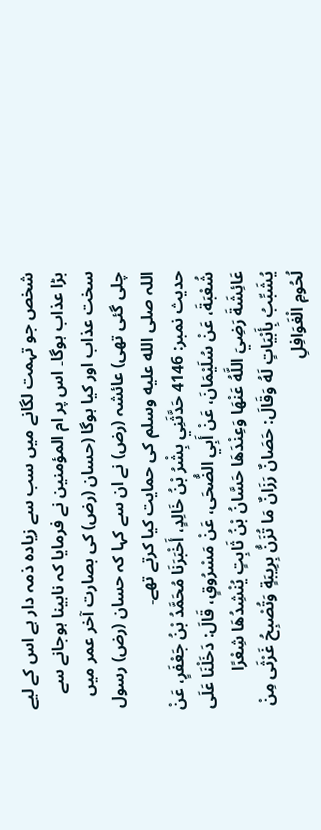شخص جو تہمت لگانے میں سب سے زیادہ ذمہ دار ہے اس کے لیے بڑا عذاب ہوگا۔ اس پر ام المؤمنین نے فرمایا کہ نابینا ہوجانے سے سخت عذاب اور کیا ہوگا (حسان (رض) کی بصارت آخر عمر میں چلی گئی تھی) عائشہ (رض) نے ان سے کہا کہ حسان (رض) رسول اللہ صلى الله عليه وسلم کی حمایت کیا کرتے تھے۔
حدیث نمبر: 4146 حَدَّثَنِي بِشْرُ بْنُ خَالِدٍ، أَخْبَرَنَا مُحَمَّدُ بْنُ جَعْفَرٍ، عَنْ شُعْبَةَ، عَنْ سُلَيْمَانَ، عَنْ أَبِي الضُّحَى، عَنْ مَسْرُوقٍ، قَالَ: دَخَلْنَا عَلَى عَائِشَةَ رَضِيَ اللَّهُ عَنْهَا وَعِنْدَهَا حَسَّانُ بْنُ ثَابِتٍ يُنْشِدُهَا شِعْرًا يُشَبِّبُ بِأَبْيَاتٍ لَهُ وَقَالَ: حَصَانٌ رَزَانٌ مَا تُزَنُّ بِرِيبَةٍ وَتُصْبِحُ غَرْثَى مِنْ لُحُومِ الْغَوَافِلِ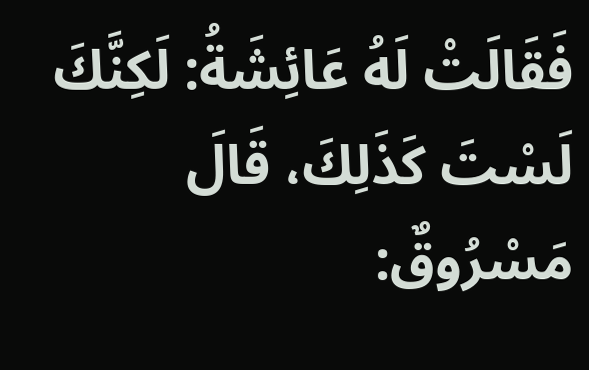فَقَالَتْ لَهُ عَائِشَةُ: لَكِنَّكَ لَسْتَ كَذَلِكَ، قَالَ مَسْرُوقٌ: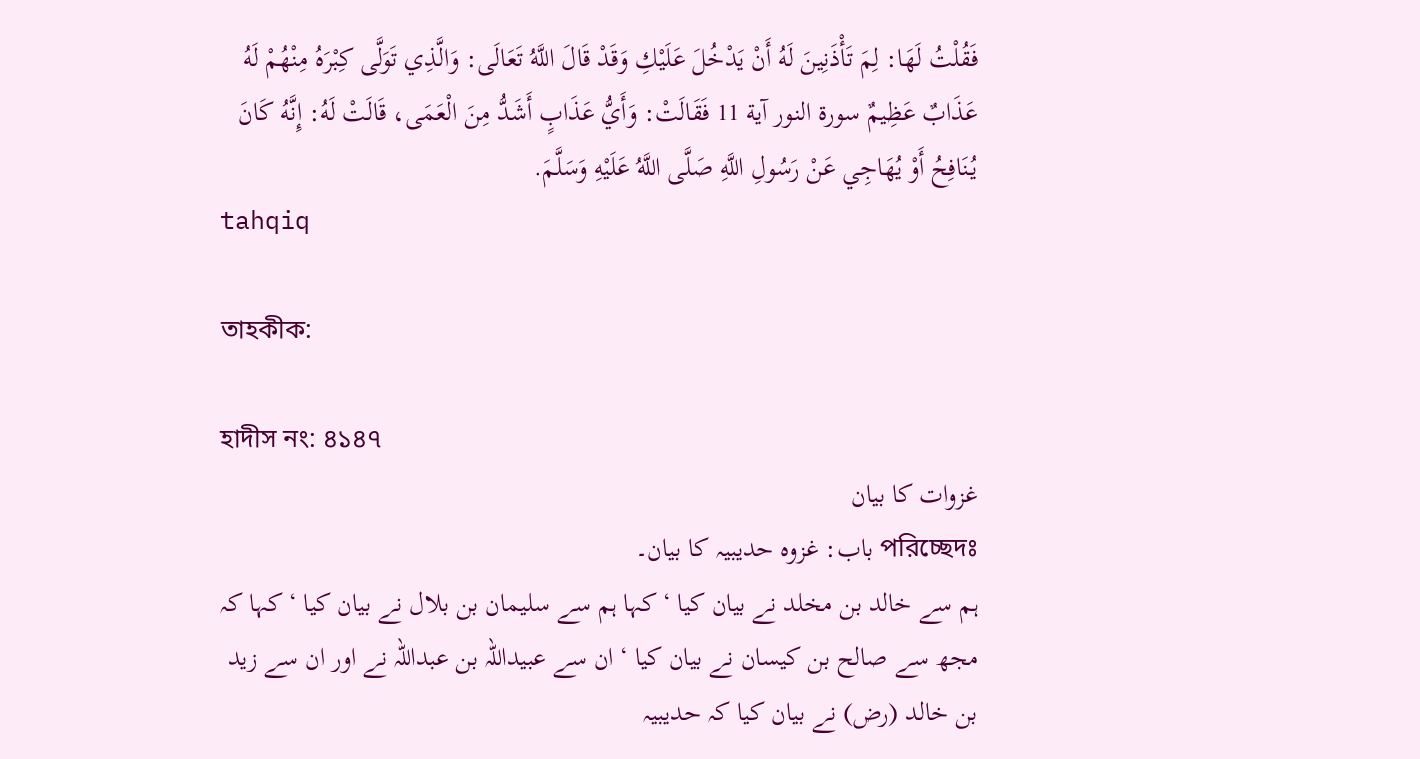فَقُلْتُ لَهَا: لِمَ تَأْذَنِينَ لَهُ أَنْ يَدْخُلَ عَلَيْكِ وَقَدْ قَالَ اللَّهُ تَعَالَى: وَالَّذِي تَوَلَّى كِبْرَهُ مِنْهُمْ لَهُ عَذَابٌ عَظِيمٌ سورة النور آية 11 فَقَالَتْ: وَأَيُّ عَذَابٍ أَشَدُّ مِنَ الْعَمَى، قَالَتْ لَهُ: إِنَّهُ كَانَ يُنَافِحُ أَوْ يُهَاجِي عَنْ رَسُولِ اللَّهِ صَلَّى اللَّهُ عَلَيْهِ وَسَلَّمَ.
tahqiq

তাহকীক:

হাদীস নং: ৪১৪৭
غزوات کا بیان
পরিচ্ছেদঃ باب: غزوہ حدیبیہ کا بیان۔
ہم سے خالد بن مخلد نے بیان کیا ‘ کہا ہم سے سلیمان بن بلال نے بیان کیا ‘ کہا کہ مجھ سے صالح بن کیسان نے بیان کیا ‘ ان سے عبیداللہ بن عبداللہ نے اور ان سے زید بن خالد (رض) نے بیان کیا کہ حدیبیہ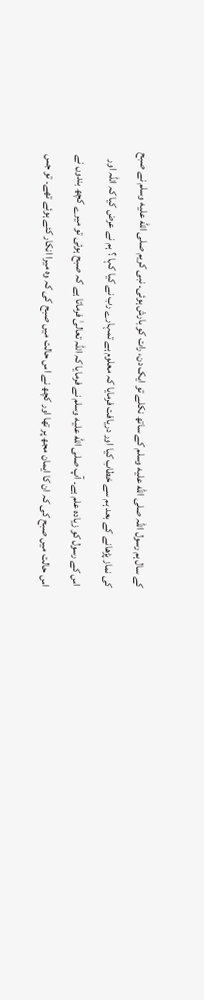کے سال ہم رسول اللہ صلى الله عليه وسلم کے ساتھ نکلے تو ایک دن، رات کو بارش ہوئی۔ نبی کریم صلى الله عليه وسلم نے صبح کی نماز پڑھانے کے بعد ہم سے خطاب کیا اور دریافت فرمایا کہ معلوم ہے تمہارے رب نے کیا کہا ؟ ہم نے عرض کیا کہ اللہ اور اس کے رسول کو زیادہ علم ہے۔ آپ صلى الله عليه وسلم نے فرمایا کہ اللہ تعالیٰ فرماتا ہے کہ صبح ہوئی تو میرے کچھ بندوں نے اس حالت میں صبح کی کہ ان کا ایمان مجھ پر تھا اور کچھ نے اس حالت میں صبح کی کہ وہ میرا انکار کئے ہوئے تھے۔ تو جس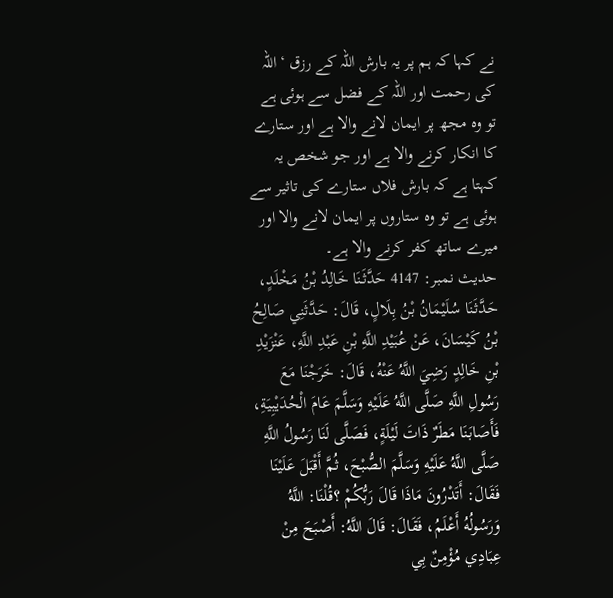نے کہا کہ ہم پر یہ بارش اللہ کے رزق ‘ اللہ کی رحمت اور اللہ کے فضل سے ہوئی ہے تو وہ مجھ پر ایمان لانے والا ہے اور ستارے کا انکار کرنے والا ہے اور جو شخص یہ کہتا ہے کہ بارش فلاں ستارے کی تاثیر سے ہوئی ہے تو وہ ستاروں پر ایمان لانے والا اور میرے ساتھ کفر کرنے والا ہے۔
حدیث نمبر: 4147 حَدَّثَنَا خَالِدُ بْنُ مَخْلَدٍ، حَدَّثَنَا سُلَيْمَانُ بْنُ بِلَالٍ، قَالَ: حَدَّثَنِي صَالِحُ بْنُ كَيْسَانَ، عَنْ عُبَيْدِ اللَّهِ بْنِ عَبْدِ اللَّهِ، عَنْزَيْدِ بْنِ خَالِدٍ رَضِيَ اللَّهُ عَنْهُ، قَالَ: خَرَجْنَا مَعَ رَسُولِ اللَّهِ صَلَّى اللَّهُ عَلَيْهِ وَسَلَّمَ عَامَ الْحُدَيْبِيَةِ، فَأَصَابَنَا مَطَرٌ ذَاتَ لَيْلَةٍ، فَصَلَّى لَنَا رَسُولُ اللَّهِ صَلَّى اللَّهُ عَلَيْهِ وَسَلَّمَ الصُّبْحَ، ثُمَّ أَقْبَلَ عَلَيْنَا فَقَالَ: أَتَدْرُونَ مَاذَا قَالَ رَبُّكُمْ ؟قُلْنَا: اللَّهُ وَرَسُولُهُ أَعْلَمُ، فَقَالَ: قَالَ اللَّهُ: أَصْبَحَ مِنْ عِبَادِي مُؤْمِنٌ بِي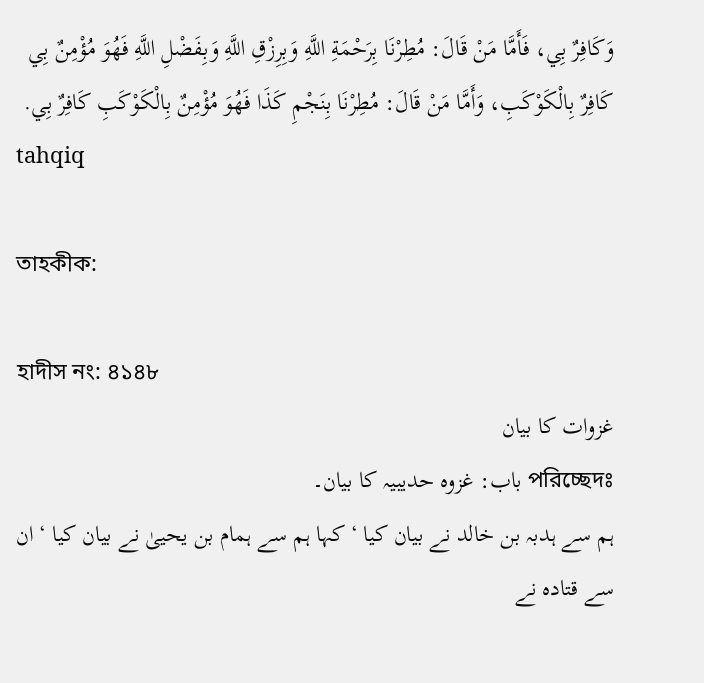وَكَافِرٌ بِي، فَأَمَّا مَنْ قَالَ: مُطِرْنَا بِرَحْمَةِ اللَّهِ وَبِرِزْقِ اللَّهِ وَبِفَضْلِ اللَّهِ فَهُوَ مُؤْمِنٌ بِي كَافِرٌ بِالْكَوْكَبِ، وَأَمَّا مَنْ قَالَ: مُطِرْنَا بِنَجْمِ كَذَا فَهُوَ مُؤْمِنٌ بِالْكَوْكَبِ كَافِرٌ بِي.
tahqiq

তাহকীক:

হাদীস নং: ৪১৪৮
غزوات کا بیان
পরিচ্ছেদঃ باب: غزوہ حدیبیہ کا بیان۔
ہم سے ہدبہ بن خالد نے بیان کیا ‘ کہا ہم سے ہمام بن یحییٰ نے بیان کیا ‘ ان سے قتادہ نے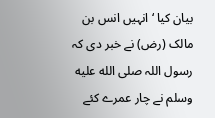بیان کیا ‘ انہیں انس بن مالک (رض) نے خبر دی کہ رسول اللہ صلى الله عليه وسلم نے چار عمرے کئے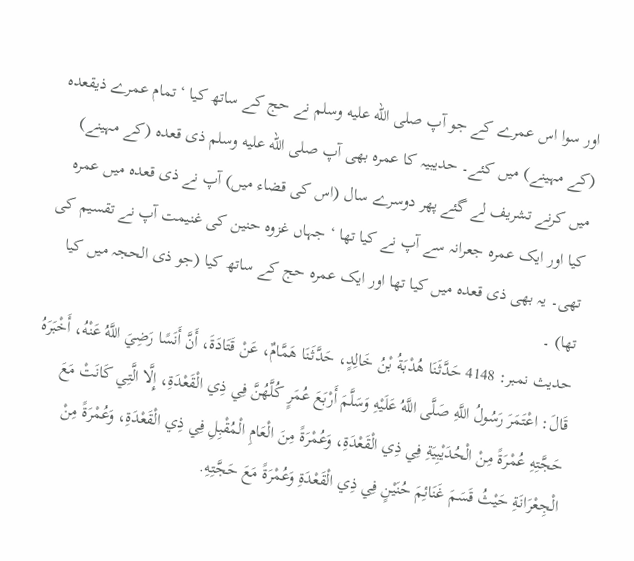اور سوا اس عمرے کے جو آپ صلى الله عليه وسلم نے حج کے ساتھ کیا ‘ تمام عمرے ذیقعدہ (کے مہینے) میں کئے۔ حدیبیہ کا عمرہ بھی آپ صلى الله عليه وسلم ذی قعدہ (کے مہینے) میں کرنے تشریف لے گئے پھر دوسرے سال (اس کی قضاء میں) آپ نے ذی قعدہ میں عمرہ کیا اور ایک عمرہ جعرانہ سے آپ نے کیا تھا ‘ جہاں غزوہ حنین کی غنیمت آپ نے تقسیم کی تھی۔ یہ بھی ذی قعدہ میں کیا تھا اور ایک عمرہ حج کے ساتھ کیا (جو ذی الحجہ میں کیا تھا) ۔
حدیث نمبر: 4148 حَدَّثَنَا هُدْبَةُ بْنُ خَالِدٍ، حَدَّثَنَا هَمَّامٌ، عَنْ قَتَادَةَ، أَنَّ أَنَسًا رَضِيَ اللَّهُ عَنْهُ، أَخْبَرَهُ قَالَ: اعْتَمَرَ رَسُولُ اللَّهِ صَلَّى اللَّهُ عَلَيْهِ وَسَلَّمَ أَرْبَعَ عُمَرٍ كُلَّهُنَّ فِي ذِي الْقَعْدَةِ، إِلَّا الَّتِي كَانَتْ مَعَ حَجَّتِهِ عُمْرَةً مِنْ الْحُدَيْبِيَةِ فِي ذِي الْقَعْدَةِ، وَعُمْرَةً مِنَ الْعَامِ الْمُقْبِلِ فِي ذِي الْقَعْدَةِ، وَعُمْرَةً مِنْ الْجِعْرَانَةِ حَيْثُ قَسَمَ غَنَائِمَ حُنَيْنٍ فِي ذِي الْقَعْدَةِ وَعُمْرَةً مَعَ حَجَّتِهِ.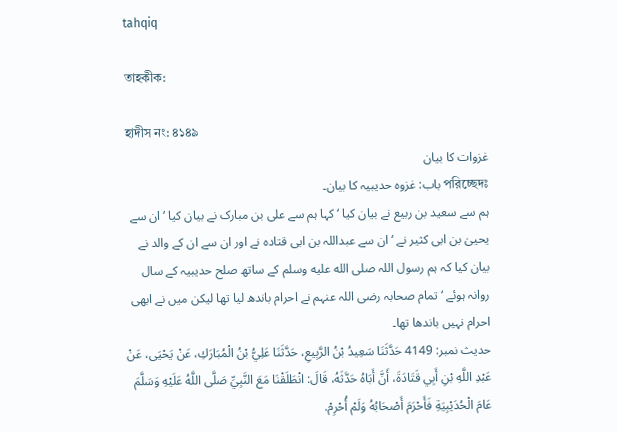tahqiq

তাহকীক:

হাদীস নং: ৪১৪৯
غزوات کا بیان
পরিচ্ছেদঃ باب: غزوہ حدیبیہ کا بیان۔
ہم سے سعید بن ربیع نے بیان کیا ‘ کہا ہم سے علی بن مبارک نے بیان کیا ‘ ان سے یحییٰ بن ابی کثیر نے ‘ ان سے عبداللہ بن ابی قتادہ نے اور ان سے ان کے والد نے بیان کیا کہ ہم رسول اللہ صلى الله عليه وسلم کے ساتھ صلح حدیبیہ کے سال روانہ ہوئے ‘ تمام صحابہ رضی اللہ عنہم نے احرام باندھ لیا تھا لیکن میں نے ابھی احرام نہیں باندھا تھا۔
حدیث نمبر: 4149 حَدَّثَنَا سَعِيدُ بْنُ الرَّبِيعِ، حَدَّثَنَا عَلِيُّ بْنُ الْمُبَارَكِ، عَنْ يَحْيَى، عَنْ عَبْدِ اللَّهِ بْنِ أَبِي قَتَادَةَ، أَنَّ أَبَاهُ حَدَّثَهُ، قَالَ: انْطَلَقْنَا مَعَ النَّبِيِّ صَلَّى اللَّهُ عَلَيْهِ وَسَلَّمَ عَامَ الْحُدَيْبِيَةِ فَأَحْرَمَ أَصْحَابُهُ وَلَمْ أُحْرِمْ.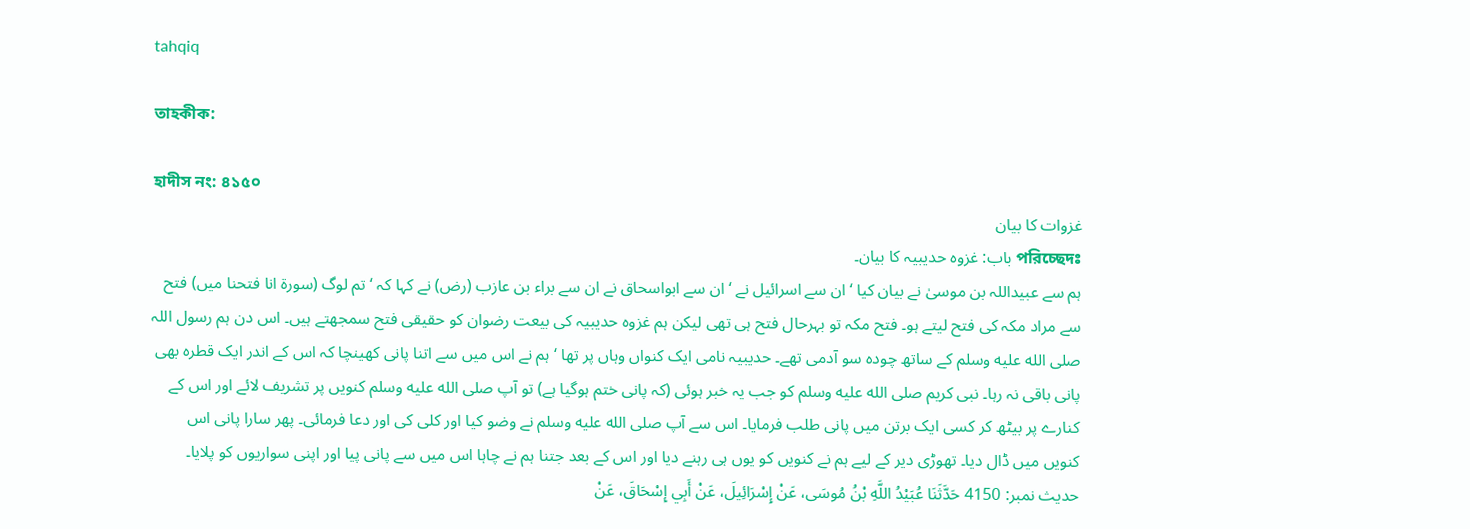tahqiq

তাহকীক:

হাদীস নং: ৪১৫০
غزوات کا بیان
পরিচ্ছেদঃ باب: غزوہ حدیبیہ کا بیان۔
ہم سے عبیداللہ بن موسیٰ نے بیان کیا ‘ ان سے اسرائیل نے ‘ ان سے ابواسحاق نے ان سے براء بن عازب (رض) نے کہا کہ ‘ تم لوگ (سورۃ انا فتحنا میں) فتح سے مراد مکہ کی فتح لیتے ہو۔ فتح مکہ تو بہرحال فتح ہی تھی لیکن ہم غزوہ حدیبیہ کی بیعت رضوان کو حقیقی فتح سمجھتے ہیں۔ اس دن ہم رسول اللہ صلى الله عليه وسلم کے ساتھ چودہ سو آدمی تھے۔ حدیبیہ نامی ایک کنواں وہاں پر تھا ‘ ہم نے اس میں سے اتنا پانی کھینچا کہ اس کے اندر ایک قطرہ بھی پانی باقی نہ رہا۔ نبی کریم صلى الله عليه وسلم کو جب یہ خبر ہوئی (کہ پانی ختم ہوگیا ہے) تو آپ صلى الله عليه وسلم کنویں پر تشریف لائے اور اس کے کنارے پر بیٹھ کر کسی ایک برتن میں پانی طلب فرمایا۔ اس سے آپ صلى الله عليه وسلم نے وضو کیا اور کلی کی اور دعا فرمائی۔ پھر سارا پانی اس کنویں میں ڈال دیا۔ تھوڑی دیر کے لیے ہم نے کنویں کو یوں ہی رہنے دیا اور اس کے بعد جتنا ہم نے چاہا اس میں سے پانی پیا اور اپنی سواریوں کو پلایا۔
حدیث نمبر: 4150 حَدَّثَنَا عُبَيْدُ اللَّهِ بْنُ مُوسَى، عَنْ إِسْرَائِيلَ، عَنْ أَبِي إِسْحَاقَ، عَنْ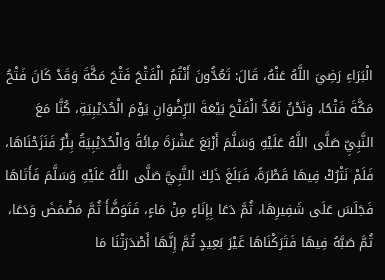الْبَرَاءِ رَضِيَ اللَّهُ عَنْهُ، قَالَ: تَعُدُّونَ أَنْتُمُ الْفَتْحَ فَتْحَ مَكَّةَ وَقَدْ كَانَ فَتْحُ مَكَّةَ فَتْحًا، وَنَحْنُ نَعُدُّ الْفَتْحَ بَيْعَةَ الرِّضْوَانِ يَوْمَ الْحُدَيْبِيَةِ، كُنَّا مَعَ النَّبِيِّ صَلَّى اللَّهُ عَلَيْهِ وَسَلَّمَ أَرْبَعَ عَشْرَةَ مِائَةً وَالْحُدَيْبِيَةُ بِئْرٌ فَنَزَحْنَاهَا، فَلَمْ نَتْرُكْ فِيهَا قَطْرَةً، فَبَلَغَ ذَلِكَ النَّبِيَّ صَلَّى اللَّهُ عَلَيْهِ وَسَلَّمَ فَأَتَاهَا فَجَلَسَ عَلَى شَفِيرِهَا، ثُمَّ دَعَا بِإِنَاءٍ مِنْ مَاءٍ، فَتَوَضَّأَ ثُمَّ مَضْمَضَ وَدَعَا، ثُمَّ صَبَّهُ فِيهَا فَتَرَكْنَاهَا غَيْرَ بَعِيدٍ ثُمَّ إِنَّهَا أَصْدَرَتْنَا مَا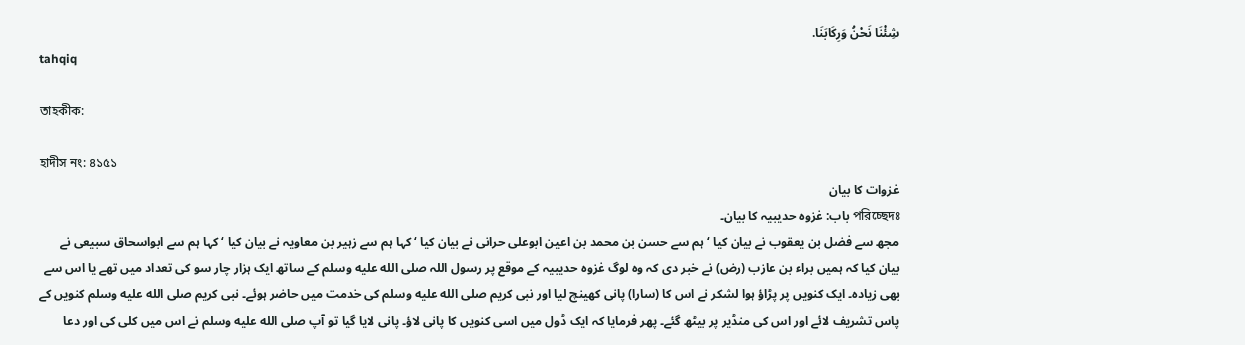شِئْنَا نَحْنُ وَرِكَابَنَا.
tahqiq

তাহকীক:

হাদীস নং: ৪১৫১
غزوات کا بیان
পরিচ্ছেদঃ باب: غزوہ حدیبیہ کا بیان۔
مجھ سے فضل بن یعقوب نے بیان کیا ‘ ہم سے حسن بن محمد بن اعین ابوعلی حرانی نے بیان کیا ‘ کہا ہم سے زہیر بن معاویہ نے بیان کیا ‘ کہا ہم سے ابواسحاق سبیعی نے بیان کیا کہ ہمیں براء بن عازب (رض) نے خبر دی کہ وہ لوگ غزوہ حدیبیہ کے موقع پر رسول اللہ صلى الله عليه وسلم کے ساتھ ایک ہزار چار سو کی تعداد میں تھے یا اس سے بھی زیادہ۔ ایک کنویں پر پڑاؤ ہوا لشکر نے اس کا (سارا) پانی کھینچ لیا اور نبی کریم صلى الله عليه وسلم کی خدمت میں حاضر ہوئے۔ نبی کریم صلى الله عليه وسلم کنویں کے پاس تشریف لائے اور اس کی منڈیر پر بیٹھ گئے۔ پھر فرمایا کہ ایک ڈول میں اسی کنویں کا پانی لاؤ۔ پانی لایا گیا تو آپ صلى الله عليه وسلم نے اس میں کلی کی اور دعا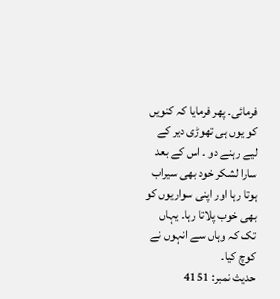فرمائی۔ پھر فرمایا کہ کنویں کو یوں ہی تھوڑی دیر کے لیے رہنے دو ۔ اس کے بعد سارا لشکر خود بھی سیراب ہوتا رہا اور اپنی سواریوں کو بھی خوب پلاتا رہا۔ یہاں تک کہ وہاں سے انہوں نے کوچ کیا۔
حدیث نمبر: 4151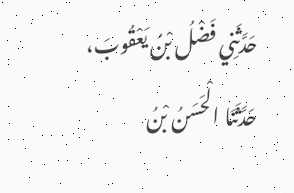حَدَّثَنِي فَضْلُ بْنُ يَعْقُوبَ، حَدَّثَنَا الْحَسَنُ بْنُ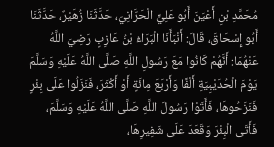مُحَمَّدِ بْنِ أَعْيَنَ أَبُو عَلِيٍّ الْحَرَّانِيّ، حَدَّثَنَا زُهَيْرٌ، حَدَّثَنَا أَبُو إِسْحَاقَ، قَالَ: أَنْبَأَنَا الْبَرَاءُ بْنُ عَازِبٍ رَضِيَ اللَّهُ عَنْهُمَا: أَنَّهُمْ كَانُوا مَعَ رَسُولِ اللَّهِ صَلَّى اللَّهُ عَلَيْهِ وَسَلَّمَ يَوْمَ الْحُدَيْبِيَةِ أَلْفًا وَأَرْبَعَ مِائَةٍ أَوْ أَكْثَرَ، فَنَزَلُوا عَلَى بِئْرٍ فَنَزَحُوهَا، فَأَتَوْا رَسُولَ اللَّهِ صَلَّى اللَّهُ عَلَيْهِ وَسَلَّمَ، فَأَتَى الْبِئْرَ وَقَعَدَ عَلَى شَفِيرِهَا،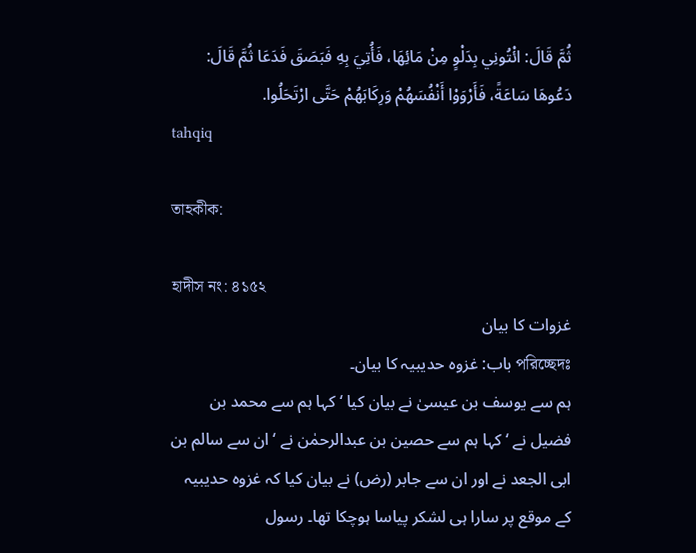ثُمَّ قَالَ: ائْتُونِي بِدَلْوٍ مِنْ مَائِهَا، فَأُتِيَ بِهِ فَبَصَقَ فَدَعَا ثُمَّ قَالَ: دَعُوهَا سَاعَةً، فَأَرْوَوْا أَنْفُسَهُمْ وَرِكَابَهُمْ حَتَّى ارْتَحَلُوا.
tahqiq

তাহকীক:

হাদীস নং: ৪১৫২
غزوات کا بیان
পরিচ্ছেদঃ باب: غزوہ حدیبیہ کا بیان۔
ہم سے یوسف بن عیسیٰ نے بیان کیا ‘ کہا ہم سے محمد بن فضیل نے ‘ کہا ہم سے حصین بن عبدالرحمٰن نے ‘ ان سے سالم بن ابی الجعد نے اور ان سے جابر (رض) نے بیان کیا کہ غزوہ حدیبیہ کے موقع پر سارا ہی لشکر پیاسا ہوچکا تھا۔ رسول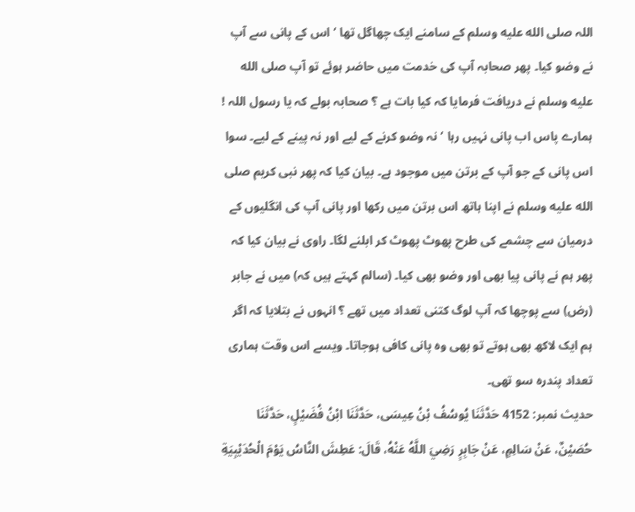اللہ صلى الله عليه وسلم کے سامنے ایک چھاگل تھا ‘ اس کے پانی سے آپ نے وضو کیا۔ پھر صحابہ آپ کی خدمت میں حاضر ہوئے تو آپ صلى الله عليه وسلم نے دریافت فرمایا کہ کیا بات ہے ؟ صحابہ بولے کہ یا رسول اللہ ! ہمارے پاس اب پانی نہیں رہا ‘ نہ وضو کرنے کے لیے اور نہ پینے کے لیے۔ سوا اس پانی کے جو آپ کے برتن میں موجود ہے۔ بیان کیا کہ پھر نبی کریم صلى الله عليه وسلم نے اپنا ہاتھ اس برتن میں رکھا اور پانی آپ کی انگلیوں کے درمیان سے چشمے کی طرح پھوٹ پھوٹ کر ابلنے لگا۔ راوی نے بیان کیا کہ پھر ہم نے پانی پیا بھی اور وضو بھی کیا۔ (سالم کہتے ہیں کہ) میں نے جابر (رض) سے پوچھا کہ آپ لوگ کتنی تعداد میں تھے ؟ انہوں نے بتلایا کہ اگر ہم ایک لاکھ بھی ہوتے تو بھی وہ پانی کافی ہوجاتا۔ ویسے اس وقت ہماری تعداد پندرہ سو تھی۔
حدیث نمبر: 4152 حَدَّثَنَا يُوسُفُ بْنُ عِيسَى، حَدَّثَنَا ابْنُ فُضَيْلٍ، حَدَّثَنَا حُصَيْنٌ، عَنْ سَالِمٍ، عَنْ جَابِرٍ رَضِيَ اللَّهُ عَنْهُ، قَالَ: عَطِشَ النَّاسُ يَوْمَ الْحُدَيْبِيَةِ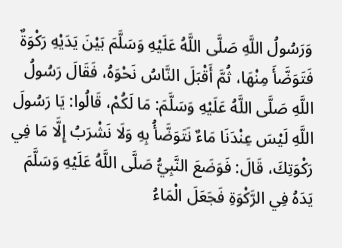وَرَسُولُ اللَّهِ صَلَّى اللَّهُ عَلَيْهِ وَسَلَّمَ بَيْنَ يَدَيْهِ رَكْوَةٌ فَتَوَضَّأَ مِنْهَا، ثُمَّ أَقْبَلَ النَّاسُ نَحْوَهُ، فَقَالَ رَسُولُ اللَّهِ صَلَّى اللَّهُ عَلَيْهِ وَسَلَّمَ: مَا لَكُمْ، قَالُوا: يَا رَسُولَ اللَّهِ لَيْسَ عِنْدَنَا مَاءٌ نَتَوَضَّأُ بِهِ وَلَا نَشْرَبُ إِلَّا مَا فِي رَكْوَتِكَ، قَالَ: فَوَضَعَ النَّبِيُّ صَلَّى اللَّهُ عَلَيْهِ وَسَلَّمَ يَدَهُ فِي الرَّكْوَةِ فَجَعَلَ الْمَاءُ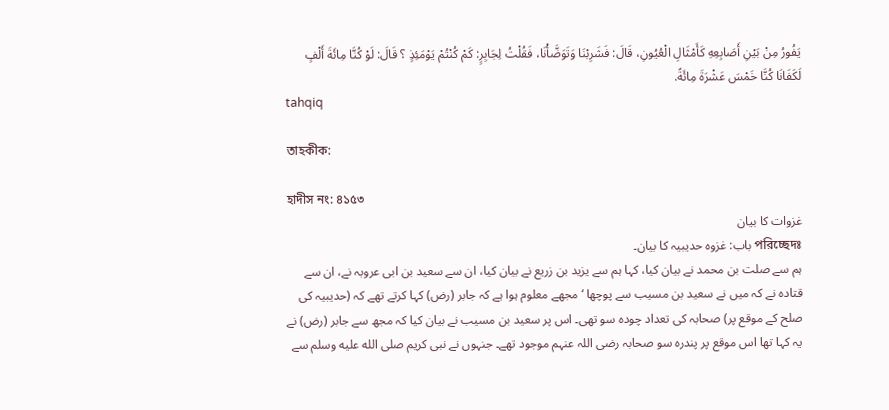يَفُورُ مِنْ بَيْنِ أَصَابِعِهِ كَأَمْثَالِ الْعُيُونِ، قَالَ: فَشَرِبْنَا وَتَوَضَّأْنَا، فَقُلْتُ لِجَابِرٍ: كَمْ كُنْتُمْ يَوْمَئِذٍ ؟ قَالَ: لَوْ كُنَّا مِائَةَ أَلْفٍ لَكَفَانَا كُنَّا خَمْسَ عَشْرَةَ مِائَةً.
tahqiq

তাহকীক:

হাদীস নং: ৪১৫৩
غزوات کا بیان
পরিচ্ছেদঃ باب: غزوہ حدیبیہ کا بیان۔
ہم سے صلت بن محمد نے بیان کیا، کہا ہم سے یزید بن زریع نے بیان کیا، ان سے سعید بن ابی عروبہ نے، ان سے قتادہ نے کہ میں نے سعید بن مسیب سے پوچھا ‘ مجھے معلوم ہوا ہے کہ جابر (رض) کہا کرتے تھے کہ (حدیبیہ کی صلح کے موقع پر) صحابہ کی تعداد چودہ سو تھی۔ اس پر سعید بن مسیب نے بیان کیا کہ مجھ سے جابر (رض) نے یہ کہا تھا اس موقع پر پندرہ سو صحابہ رضی اللہ عنہم موجود تھے۔ جنہوں نے نبی کریم صلى الله عليه وسلم سے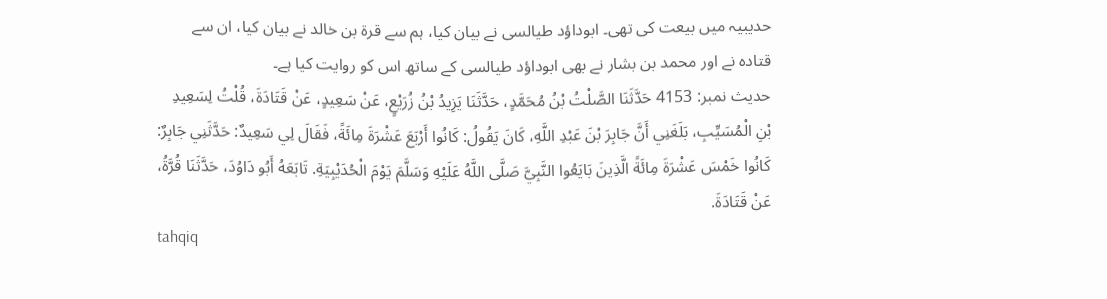حدیبیہ میں بیعت کی تھی۔ ابوداؤد طیالسی نے بیان کیا، ہم سے قرۃ بن خالد نے بیان کیا، ان سے قتادہ نے اور محمد بن بشار نے بھی ابوداؤد طیالسی کے ساتھ اس کو روایت کیا ہے۔
حدیث نمبر: 4153 حَدَّثَنَا الصَّلْتُ بْنُ مُحَمَّدٍ، حَدَّثَنَا يَزِيدُ بْنُ زُرَيْعٍ، عَنْ سَعِيدٍ، عَنْ قَتَادَةَ، قُلْتُ لِسَعِيدِ بْنِ الْمُسَيِّبِ، بَلَغَنِي أَنَّ جَابِرَ بْنَ عَبْدِ اللَّهِ، كَانَ يَقُولُ: كَانُوا أَرْبَعَ عَشْرَةَ مِائَةً، فَقَالَ لِي سَعِيدٌ: حَدَّثَنِي جَابِرٌ: كَانُوا خَمْسَ عَشْرَةَ مِائَةً الَّذِينَ بَايَعُوا النَّبِيَّ صَلَّى اللَّهُ عَلَيْهِ وَسَلَّمَ يَوْمَ الْحُدَيْبِيَةِ. تَابَعَهُ أَبُو دَاوُدَ، حَدَّثَنَا قُرَّةُ، عَنْ قَتَادَةَ.
tahqiq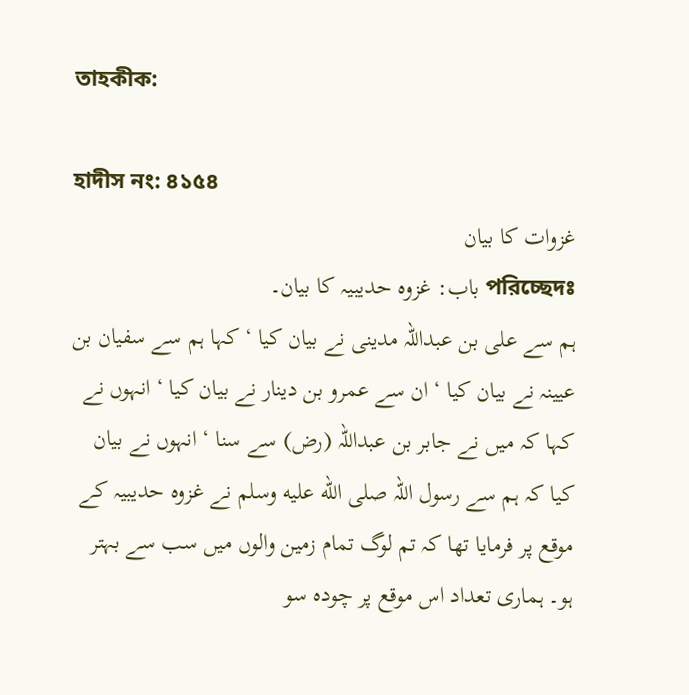তাহকীক:

হাদীস নং: ৪১৫৪
غزوات کا بیان
পরিচ্ছেদঃ باب: غزوہ حدیبیہ کا بیان۔
ہم سے علی بن عبداللہ مدینی نے بیان کیا ‘ کہا ہم سے سفیان بن عیینہ نے بیان کیا ‘ ان سے عمرو بن دینار نے بیان کیا ‘ انہوں نے کہا کہ میں نے جابر بن عبداللہ (رض) سے سنا ‘ انہوں نے بیان کیا کہ ہم سے رسول اللہ صلى الله عليه وسلم نے غزوہ حدیبیہ کے موقع پر فرمایا تھا کہ تم لوگ تمام زمین والوں میں سب سے بہتر ہو۔ ہماری تعداد اس موقع پر چودہ سو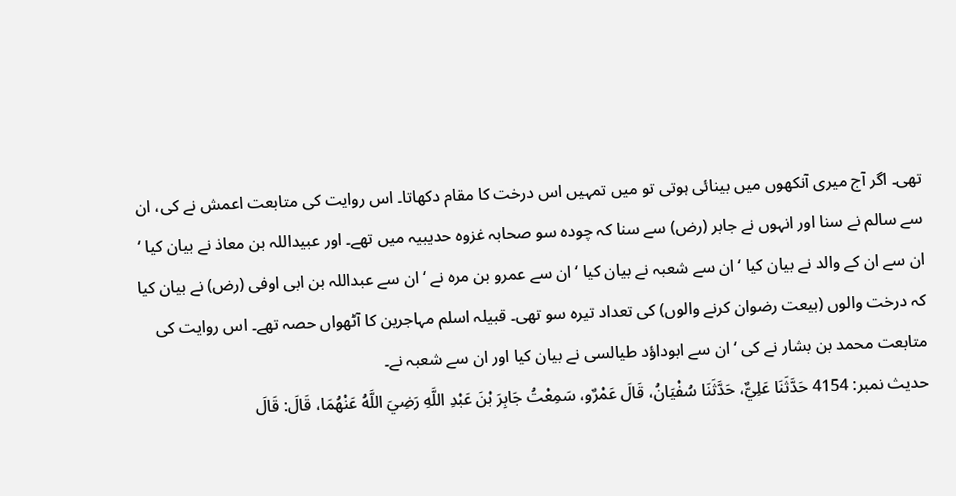تھی۔ اگر آج میری آنکھوں میں بینائی ہوتی تو میں تمہیں اس درخت کا مقام دکھاتا۔ اس روایت کی متابعت اعمش نے کی، ان سے سالم نے سنا اور انہوں نے جابر (رض) سے سنا کہ چودہ سو صحابہ غزوہ حدیبیہ میں تھے۔ اور عبیداللہ بن معاذ نے بیان کیا ‘ ان سے ان کے والد نے بیان کیا ‘ ان سے شعبہ نے بیان کیا ‘ ان سے عمرو بن مرہ نے ‘ ان سے عبداللہ بن ابی اوفی (رض) نے بیان کیا کہ درخت والوں (بیعت رضوان کرنے والوں) کی تعداد تیرہ سو تھی۔ قبیلہ اسلم مہاجرین کا آٹھواں حصہ تھے۔ اس روایت کی متابعت محمد بن بشار نے کی ‘ ان سے ابوداؤد طیالسی نے بیان کیا اور ان سے شعبہ نے۔
حدیث نمبر: 4154 حَدَّثَنَا عَلِيٌّ، حَدَّثَنَا سُفْيَانُ، قَالَ عَمْرٌو، سَمِعْتُ جَابِرَ بْنَ عَبْدِ اللَّهِ رَضِيَ اللَّهُ عَنْهُمَا، قَالَ: قَالَ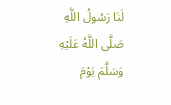لَنَا رَسُولُ اللَّهِ صَلَّى اللَّهُ عَلَيْهِ وَسَلَّمَ يَوْمَ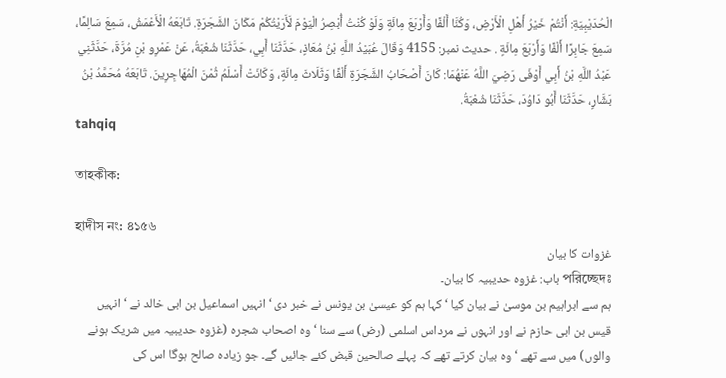الْحُدَيْبِيَةِ: أَنْتُمْ خَيْرُ أَهْلِ الْأَرْضِ، وَكُنَّا أَلْفًا وَأَرْبَعَ مِائَةٍ وَلَوْ كُنْتُ أُبْصِرُ الْيَوْمَ لَأَرَيْتُكُمْ مَكَانَ الشَّجَرَةِ. تَابَعَهُ الْأَعْمَشُ، سَمِعَ سَالِمًا، سَمِعَ جَابِرًا أَلْفًا وَأَرْبَعَ مِائَةٍ . حدیث نمبر: 4155 وَقَالَ عُبَيْدُ اللَّهِ بْنُ مُعَاذٍ، حَدَّثَنَا أَبِي، حَدَّثَنَا شُعْبَةُ، عَنْ عَمْرِو بْنِ مُرَّةَ، حَدَّثَنِي عَبْدُ اللَّهِ بْنُ أَبِي أَوْفَى رَضِيَ اللَّهُ عَنْهُمَا: كَانَ أَصْحَابُ الشَّجَرَةِ أَلْفًا وَثَلَاثَ مِائَةٍ، وَكَانَتْ أَسْلَمُ ثُمْنَ الْمُهَاجِرِينَ. تَابَعَهُ مُحَمَّدُ بْنُ بَشَّارٍ، حَدَّثَنَا أَبُو دَاوُدَ، حَدَّثَنَا شُعْبَةُ.
tahqiq

তাহকীক:

হাদীস নং: ৪১৫৬
غزوات کا بیان
পরিচ্ছেদঃ باب: غزوہ حدیبیہ کا بیان۔
ہم سے ابراہیم بن موسیٰ نے بیان کیا ‘ کہا ہم کو عیسیٰ بن یونس نے خبر دی ‘ انہیں اسماعیل بن ابی خالد نے ‘ انہیں قیس بن ابی حازم نے اور انہوں نے مرداس اسلمی (رض) سے سنا ‘ وہ اصحاب شجرہ (غزوہ حدیبیہ میں شریک ہونے والوں) میں سے تھے ‘ وہ بیان کرتے تھے کہ پہلے صالحین قبض کئے جائیں گے۔ جو زیادہ صالح ہوگا اس کی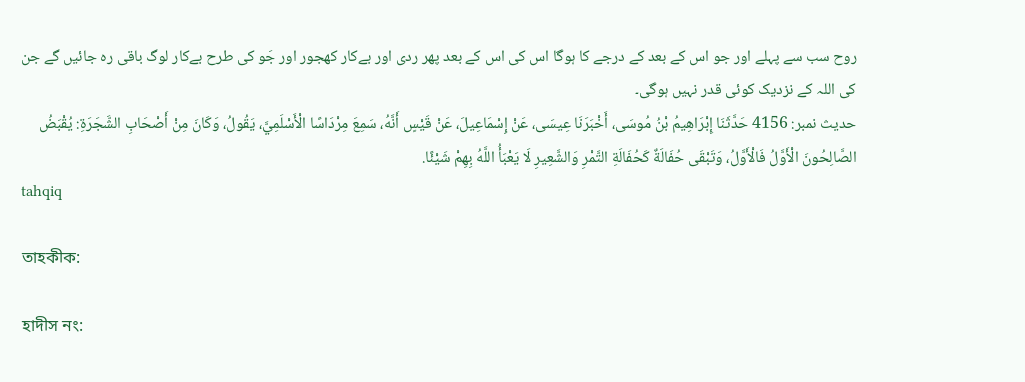روح سب سے پہلے اور جو اس کے بعد کے درجے کا ہوگا اس کی اس کے بعد پھر ردی اور بےکار کھجور اور جَو کی طرح بےکار لوگ باقی رہ جائیں گے جن کی اللہ کے نزدیک کوئی قدر نہیں ہوگی۔
حدیث نمبر: 4156 حَدَّثَنَا إِبْرَاهِيمُ بْنُ مُوسَى، أَخْبَرَنَا عِيسَى، عَنْ إِسْمَاعِيلَ، عَنْ قَيْسٍ أَنَّهُ، سَمِعَ مِرْدَاسًا الْأَسْلَمِيَّ، يَقُولُ، وَكَانَ مِنْ أَصْحَابِ الشَّجَرَةِ: يُقْبَضُ الصَّالِحُونَ الْأَوَّلُ فَالْأَوَّلُ، وَتَبْقَى حُفَالَةٌ كَحُفَالَةِ التَّمْرِ وَالشَّعِيرِ لَا يَعْبَأُ اللَّهُ بِهِمْ شَيْئًا.
tahqiq

তাহকীক:

হাদীস নং: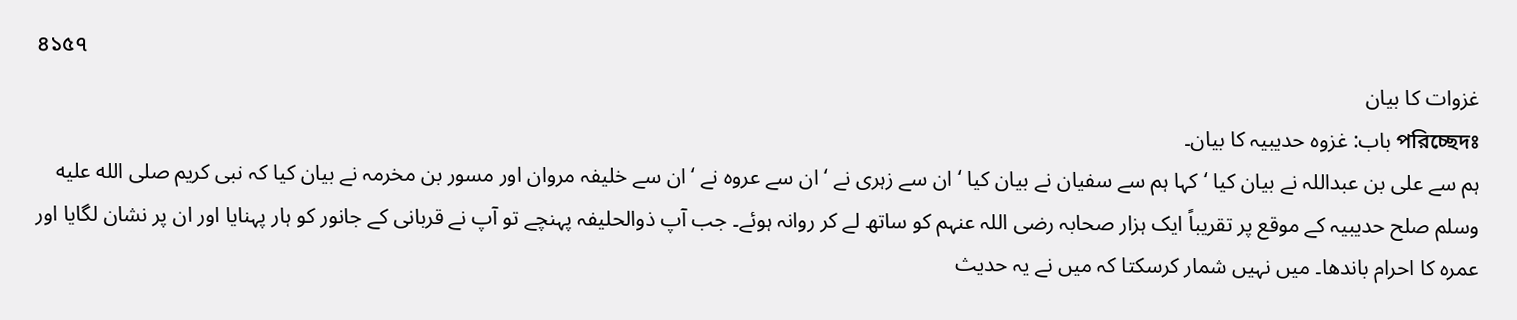৪১৫৭
غزوات کا بیان
পরিচ্ছেদঃ باب: غزوہ حدیبیہ کا بیان۔
ہم سے علی بن عبداللہ نے بیان کیا ‘ کہا ہم سے سفیان نے بیان کیا ‘ ان سے زہری نے ‘ ان سے عروہ نے ‘ ان سے خلیفہ مروان اور مسور بن مخرمہ نے بیان کیا کہ نبی کریم صلى الله عليه وسلم صلح حدیبیہ کے موقع پر تقریباً ایک ہزار صحابہ رضی اللہ عنہم کو ساتھ لے کر روانہ ہوئے۔ جب آپ ذوالحلیفہ پہنچے تو آپ نے قربانی کے جانور کو ہار پہنایا اور ان پر نشان لگایا اور عمرہ کا احرام باندھا۔ میں نہیں شمار کرسکتا کہ میں نے یہ حدیث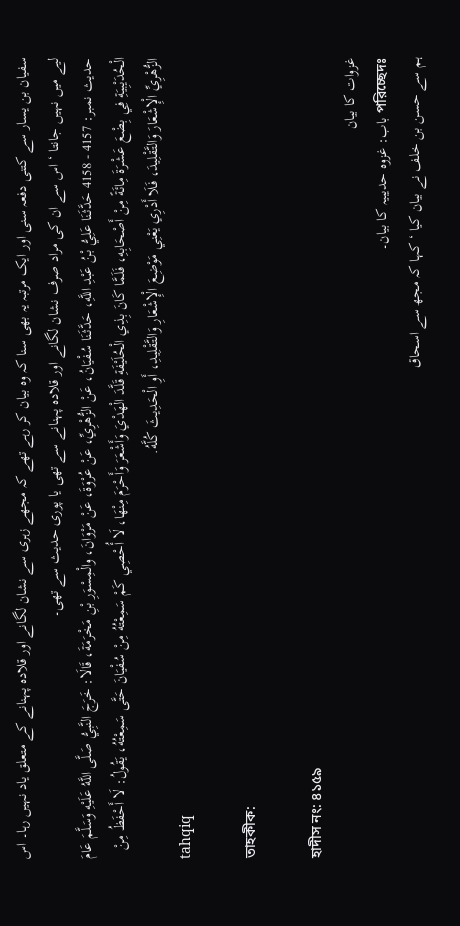سفیان بن یسار سے کتنی دفعہ سنی اور ایک مرتبہ یہ بھی سنا کہ وہ بیان کر رہے تھے کہ مجھے زہری سے نشان لگانے اور قلادہ پہنانے کے متعلق یاد نہیں رہا۔ اس لیے میں نہیں جانتا ‘ اس سے ان کی مراد صرف نشان لگانے اور قلادہ پہنانے سے تھی یا پوری حدیث سے تھی۔
حدیث نمبر: 4157 - 4158 حَدَّثَنَا عَلِيُّ بْنُ عَبْدِ اللَّهِ، حَدَّثَنَا سُفْيَانُ، عَنْ الزُّهْرِيِّ، عَنْ عُرْوَةَ، عَنْ مَرْوَانَ، والْمِسْوَرِ بْنِ مَخْرَمَةَ، قَالَا: خَرَجَ النَّبِيُّ صَلَّى اللَّهُ عَلَيْهِ وَسَلَّمَ عَامَ الْحُدَيْبِيَةِ فِي بِضْعَ عَشْرَةَ مِائَةً مِنْ أَصْحَابِهِ، فَلَمَّا كَانَ بِذِي الْحُلَيْفَةِ قَلَّدَ الْهَدْيَ وَأَشْعَرَ وَأَحْرَمَ مِنْهَا، لَا أُحْصِي كَمْ سَمِعْتُهُ مِنْ سُفْيَانَ حَتَّى سَمِعْتُهُ، يَقُولُ: لَا أَحْفَظُ مِنْ الزُّهْرِيِّ الْإِشْعَارَ وَالتَّقْلِيدَ، فَلَا أَدْرِي يَعْنِي مَوْضِعَ الْإِشْعَارِ وَالتَّقْلِيدِ، أَوِ الْحَدِيثَ كُلَّهُ.
tahqiq

তাহকীক:

হাদীস নং: ৪১৫৯
غزوات کا بیان
পরিচ্ছেদঃ باب: غزوہ حدیبیہ کا بیان۔
ہم سے حسن بن خلف نے بیان کیا ‘ کہا کہ مجھ سے اسحاق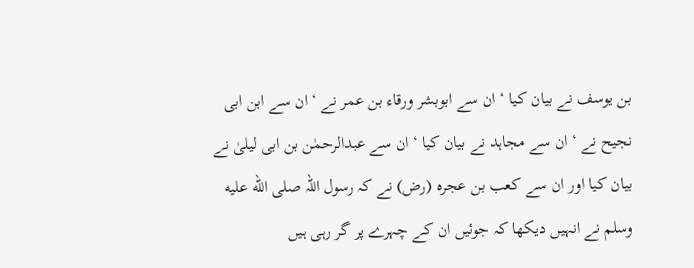بن یوسف نے بیان کیا ‘ ان سے ابوبشر ورقاء بن عمر نے ‘ ان سے ابن ابی نجیح نے ‘ ان سے مجاہد نے بیان کیا ‘ ان سے عبدالرحمٰن بن ابی لیلیٰ نے بیان کیا اور ان سے کعب بن عجرہ (رض) نے کہ رسول اللہ صلى الله عليه وسلم نے انہیں دیکھا کہ جوئیں ان کے چہرے پر گر رہی ہیں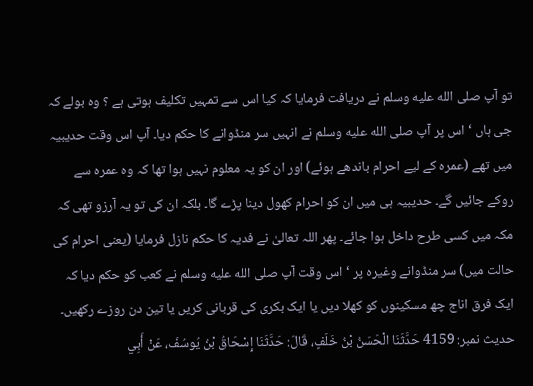تو آپ صلى الله عليه وسلم نے دریافت فرمایا کہ کیا اس سے تمہیں تکلیف ہوتی ہے ؟ وہ بولے کہ جی ہاں ‘ اس پر آپ صلى الله عليه وسلم نے انہیں سر منڈوانے کا حکم دیا۔ آپ اس وقت حدیبیہ میں تھے (عمرہ کے لیے احرام باندھے ہوئے) اور ان کو یہ معلوم نہیں ہوا تھا کہ وہ عمرہ سے روکے جائیں گے۔ حدیبیہ ہی میں ان کو احرام کھول دینا پڑے گا۔ بلکہ ان کی تو یہ آرزو تھی کہ مکہ میں کسی طرح داخل ہوا جائے۔ پھر اللہ تعالیٰ نے فدیہ کا حکم نازل فرمایا (یعنی احرام کی حالت میں) سر منڈوانے وغیرہ پر ‘ اس وقت آپ صلى الله عليه وسلم نے کعب کو حکم دیا کہ ایک فرق اناج چھ مسکینوں کو کھلا دیں یا ایک بکری کی قربانی کریں یا تین دن روزے رکھیں۔
حدیث نمبر: 4159 حَدَّثَنَا الْحَسَنُ بْنُ خَلَفٍ، قَالَ: حَدَّثَنَا إِسْحَاقُ بْنُ يُوسُفَ، عَنْ أَبِي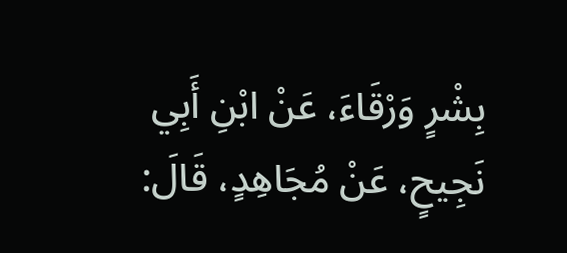بِشْرٍ وَرْقَاءَ، عَنْ ابْنِ أَبِي نَجِيحٍ، عَنْ مُجَاهِدٍ، قَالَ: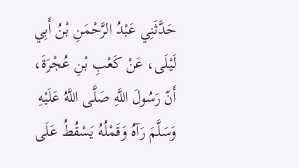حَدَّثَنِي عَبْدُ الرَّحْمَنِ بْنُ أَبِي لَيْلَى، عَنْ كَعْبِ بْنِ عُجْرَةَ، أَنّ رَسُولَ اللَّهِ صَلَّى اللَّهُ عَلَيْهِ وَسَلَّمَ رَآهُ وَقَمْلُهُ يَسْقُطُ عَلَى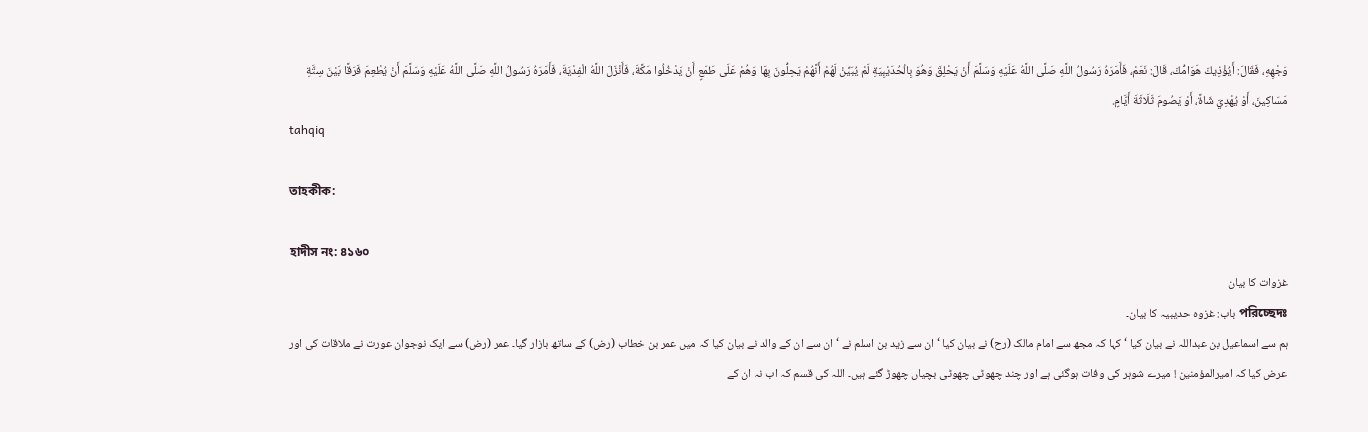وَجْهِهِ، فَقَالَ: أَيُؤْذِيكَ هَوَامُّكَ، قَالَ: نَعَمْ، فَأَمَرَهُ رَسُولُ اللَّهِ صَلَّى اللَّهُ عَلَيْهِ وَسَلَّمَ أَنْ يَحْلِقَ وَهُوَ بِالْحُدَيْبِيَةِ لَمْ يُبَيِّنْ لَهُمْ أَنَّهُمْ يَحِلُّونَ بِهَا وَهُمْ عَلَى طَمَعٍ أَنْ يَدْخُلُوا مَكَّةَ، فَأَنْزَلَ اللَّهُ الْفِدْيَةَ، فَأَمَرَهُ رَسُولُ اللَّهِ صَلَّى اللَّهُ عَلَيْهِ وَسَلَّمَ أَنْ يُطْعِمَ فَرَقًا بَيْنَ سِتَّةِ مَسَاكِينَ، أَوْ يُهْدِيَ شَاةً، أَوْ يَصُومَ ثَلَاثَةَ أَيَّامٍ.
tahqiq

তাহকীক:

হাদীস নং: ৪১৬০
غزوات کا بیان
পরিচ্ছেদঃ باب: غزوہ حدیبیہ کا بیان۔
ہم سے اسماعیل بن عبداللہ نے بیان کیا ‘ کہا کہ مجھ سے امام مالک (رح) نے بیان کیا ‘ ان سے زید بن اسلم نے ‘ ان سے ان کے والد نے بیان کیا کہ میں عمر بن خطاب (رض) کے ساتھ بازار گیا۔ عمر (رض) سے ایک نوجوان عورت نے ملاقات کی اور عرض کیا کہ امیرالمؤمنین ! میرے شوہر کی وفات ہوگئی ہے اور چند چھوٹی چھوٹی بچیاں چھوڑ گئے ہیں۔ اللہ کی قسم کہ اب نہ ان کے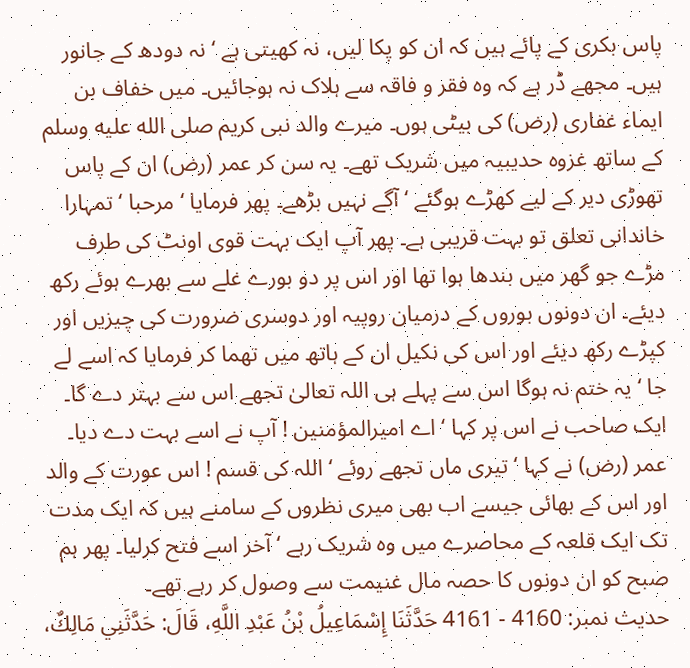پاس بکری کے پائے ہیں کہ ان کو پکا لیں، نہ کھیتی ہے ‘ نہ دودھ کے جانور ہیں۔ مجھے ڈر ہے کہ وہ فقر و فاقہ سے ہلاک نہ ہوجائیں۔ میں خفاف بن ایماء غفاری (رض) کی بیٹی ہوں۔ میرے والد نبی کریم صلى الله عليه وسلم کے ساتھ غزوہ حدیبیہ میں شریک تھے۔ یہ سن کر عمر (رض) ان کے پاس تھوڑی دیر کے لیے کھڑے ہوگئے ‘ آگے نہیں بڑھے۔ پھر فرمایا ‘ مرحبا ‘ تمہارا خاندانی تعلق تو بہت قریبی ہے۔ پھر آپ ایک بہت قوی اونٹ کی طرف مڑے جو گھر میں بندھا ہوا تھا اور اس پر دو بورے غلے سے بھرے ہوئے رکھ دیئے۔ ان دونوں بوروں کے درمیان روپیہ اور دوسری ضرورت کی چیزیں اور کپڑے رکھ دیئے اور اس کی نکیل ان کے ہاتھ میں تھما کر فرمایا کہ اسے لے جا ‘ یہ ختم نہ ہوگا اس سے پہلے ہی اللہ تعالیٰ تجھے اس سے بہتر دے گا۔ ایک صاحب نے اس پر کہا ‘ اے امیرالمؤمنین ! آپ نے اسے بہت دے دیا۔ عمر (رض) نے کہا ‘ تیری ماں تجھے روئے ‘ اللہ کی قسم ! اس عورت کے والد اور اس کے بھائی جیسے اب بھی میری نظروں کے سامنے ہیں کہ ایک مدت تک ایک قلعہ کے محاصرے میں وہ شریک رہے ‘ آخر اسے فتح کرلیا۔ پھر ہم صبح کو ان دونوں کا حصہ مال غنیمت سے وصول کر رہے تھے۔
حدیث نمبر: 4160 - 4161 حَدَّثَنَا إِسْمَاعِيلُ بْنُ عَبْدِ اللَّهِ، قَالَ: حَدَّثَنِي مَالِكٌ،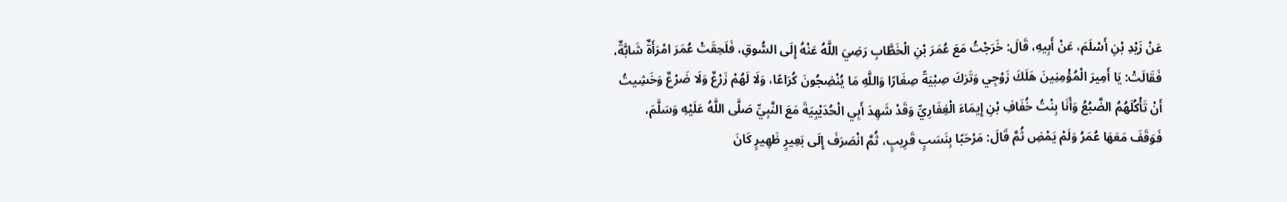عَنْ زَيْدِ بْنِ أَسْلَمَ، عَنْ أَبِيهِ، قَالَ: خَرَجْتُ مَعَ عُمَرَ بْنِ الْخَطَّابِ رَضِيَ اللَّهُ عَنْهُ إِلَى السُّوقِ، فَلَحِقَتْ عُمَرَ امْرَأَةٌ شَابَّةٌ، فَقَالَتْ: يَا أَمِيرَ الْمُؤْمِنِينَ هَلَكَ زَوْجِي وَتَرَكَ صِبْيَةً صِغَارًا وَاللَّهِ مَا يُنْضِجُونَ كُرَاعًا، وَلَا لَهُمْ زَرْعٌ وَلَا ضَرْعٌ وَخَشِيتُ أَنْ تَأْكُلَهُمُ الضَّبُعُ وَأَنَا بِنْتُ خُفَافِ بْنِ إِيمَاءَ الْغِفَارِيِّ وَقَدْ شَهِدَ أَبِي الْحُدَيْبِيَةَ مَعَ النَّبِيِّ صَلَّى اللَّهُ عَلَيْهِ وَسَلَّمَ، فَوَقَفَ مَعَهَا عُمَرُ وَلَمْ يَمْضِ ثُمَّ قَالَ: مَرْحَبًا بِنَسَبٍ قَرِيبٍ، ثُمَّ انْصَرَفَ إِلَى بَعِيرٍ ظَهِيرٍ كَانَ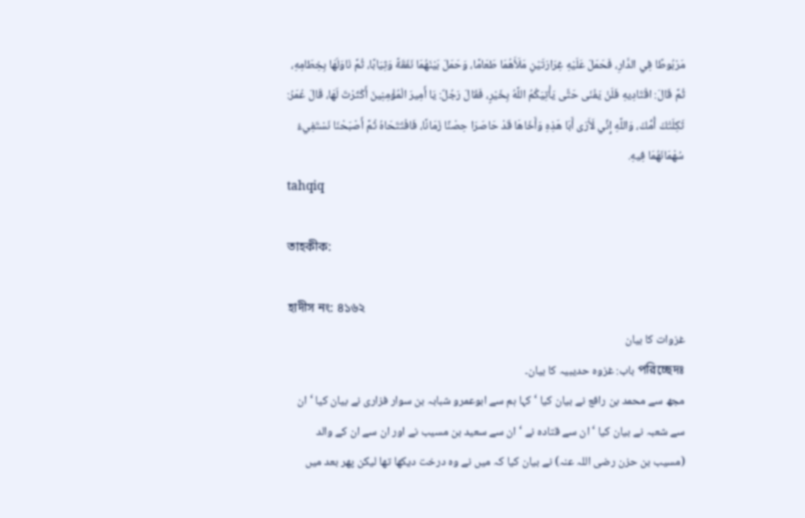مَرْبُوطًا فِي الدَّارِ، فَحَمَلَ عَلَيْهِ غِرَارَتَيْنِ مَلَأَهُمَا طَعَامًا، وَحَمَلَ بَيْنَهُمَا نَفَقَةً وَثِيَابًا، ثُمَّ نَاوَلَهَا بِخِطَامِهِ، ثُمَّ قَالَ: اقْتَادِيهِ فَلَنْ يَفْنَى حَتَّى يَأْتِيَكُمُ اللَّهُ بِخَيْرٍ، فَقَالَ رَجُلٌ: يَا أَمِيرَ الْمُؤْمِنِينَ أَكْثَرْتَ لَهَا، قَالَ عُمَرُ: ثَكِلَتْكَ أُمُّكَ، وَاللَّهِ إِنِّي لَأَرَى أَبَا هَذِهِ وَأَخَاهَا قَدْ حَاصَرَا حِصْنًا زَمَانًا، فَافْتَتَحَاهُ ثُمَّ أَصْبَحْنَا نَسْتَفِيءُ سُهْمَانَهُمَا فِيهِ.
tahqiq

তাহকীক:

হাদীস নং: ৪১৬২
غزوات کا بیان
পরিচ্ছেদঃ باب: غزوہ حدیبیہ کا بیان۔
مجھ سے محمد بن رافع نے بیان کیا ‘ کہا ہم سے ابوعمرو شبابہ بن سوار فزاری نے بیان کیا ‘ ان سے شعبہ نے بیان کیا ‘ ان سے قتادہ نے ‘ ان سے سعید بن مسیب نے اور ان سے ان کے والد (مسیب بن حزن رضی اللہ عنہ) نے بیان کیا کہ میں نے وہ درخت دیکھا تھا لیکن پھر بعد میں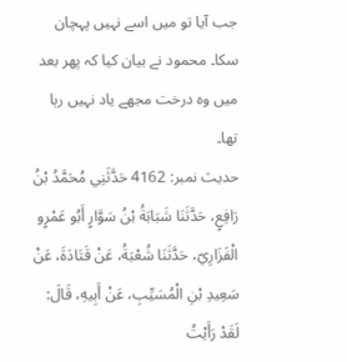جب آیا تو میں اسے نہیں پہچان سکا۔ محمود نے بیان کیا کہ پھر بعد میں وہ درخت مجھے یاد نہیں رہا تھا۔
حدیث نمبر: 4162 حَدَّثَنِي مُحَمَّدُ بْنُ رَافِعٍ، حَدَّثَنَا شَبَابَةُ بْنُ سَوَّارٍ أَبُو عَمْرٍو الْفَزَارِيّ، حَدَّثَنَا شُعْبَةُ، عَنْ قَتَادَةَ، عَنْ سَعِيدِ بْنِ الْمُسَيِّبِ، عَنْ أَبِيهِ، قَالَ: لَقَدْ رَأَيْتُ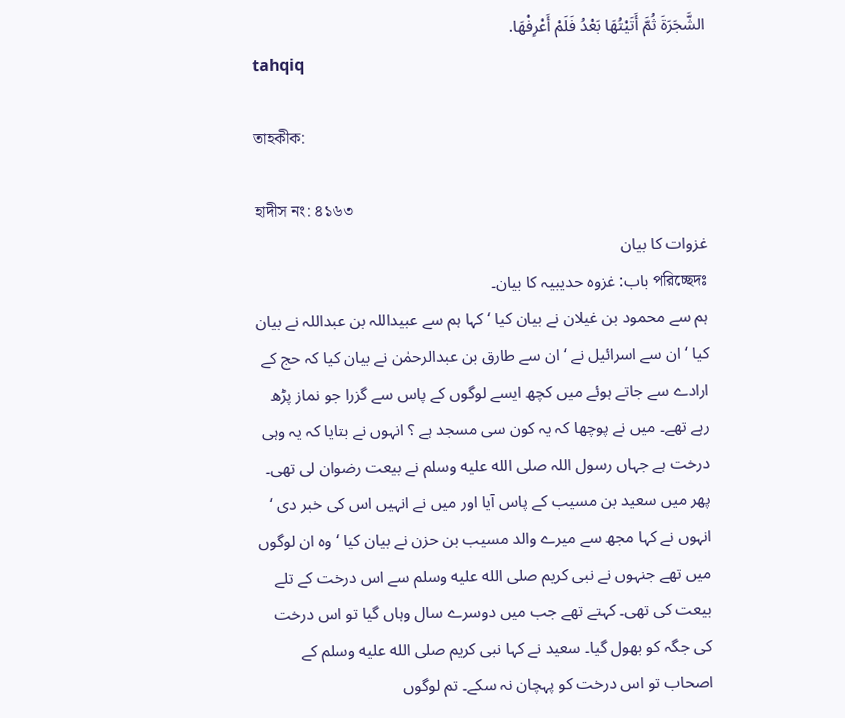الشَّجَرَةَ ثُمَّ أَتَيْتُهَا بَعْدُ فَلَمْ أَعْرِفْهَا.
tahqiq

তাহকীক:

হাদীস নং: ৪১৬৩
غزوات کا بیان
পরিচ্ছেদঃ باب: غزوہ حدیبیہ کا بیان۔
ہم سے محمود بن غیلان نے بیان کیا ‘ کہا ہم سے عبیداللہ بن عبداللہ نے بیان کیا ‘ ان سے اسرائیل نے ‘ ان سے طارق بن عبدالرحمٰن نے بیان کیا کہ حج کے ارادے سے جاتے ہوئے میں کچھ ایسے لوگوں کے پاس سے گزرا جو نماز پڑھ رہے تھے۔ میں نے پوچھا کہ یہ کون سی مسجد ہے ؟ انہوں نے بتایا کہ یہ وہی درخت ہے جہاں رسول اللہ صلى الله عليه وسلم نے بیعت رضوان لی تھی۔ پھر میں سعید بن مسیب کے پاس آیا اور میں نے انہیں اس کی خبر دی ‘ انہوں نے کہا مجھ سے میرے والد مسیب بن حزن نے بیان کیا ‘ وہ ان لوگوں میں تھے جنہوں نے نبی کریم صلى الله عليه وسلم سے اس درخت کے تلے بیعت کی تھی۔ کہتے تھے جب میں دوسرے سال وہاں گیا تو اس درخت کی جگہ کو بھول گیا۔ سعید نے کہا نبی کریم صلى الله عليه وسلم کے اصحاب تو اس درخت کو پہچان نہ سکے۔ تم لوگوں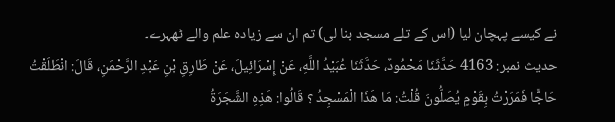نے کیسے پہچان لیا (اس کے تلے مسجد بنا لی) تم ان سے زیادہ علم والے ٹھہرے۔
حدیث نمبر: 4163 حَدَّثَنَا مَحْمُودٌ، حَدَّثَنَا عُبَيْدُ اللَّهِ، عَنْ إِسْرَائِيلَ، عَنْ طَارِقِ بْنِ عَبْدِ الرَّحْمَنِ، قَالَ: انْطَلَقْتُ حَاجًّا فَمَرَرْتُ بِقَوْمٍ يُصَلُّونَ قُلْتُ: مَا هَذَا الْمَسْجِدُ ؟ قَالُوا: هَذِهِ الشَّجَرَةُ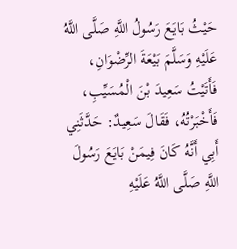حَيْثُ بَايَعَ رَسُولُ اللَّهِ صَلَّى اللَّهُ عَلَيْهِ وَسَلَّمَ بَيْعَةَ الرِّضْوَانِ، فَأَتَيْتُ سَعِيدَ بْنَ الْمُسَيِّبِ، فَأَخْبَرْتُهُ، فَقَالَ سَعِيدٌ: حَدَّثَنِي أَبِي أَنَّهُ كَانَ فِيمَنْ بَايَعَ رَسُولَ اللَّهِ صَلَّى اللَّهُ عَلَيْهِ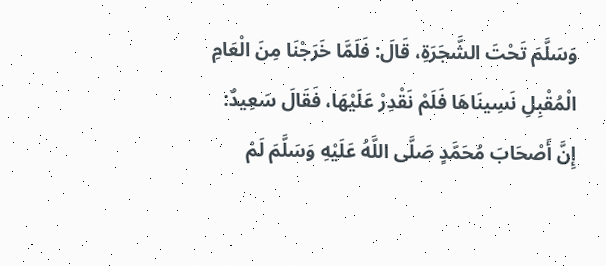وَسَلَّمَ تَحْتَ الشَّجَرَةِ، قَالَ: فَلَمَّا خَرَجْنَا مِنَ الْعَامِ الْمُقْبِلِ نَسِينَاهَا فَلَمْ نَقْدِرْ عَلَيْهَا، فَقَالَ سَعِيدٌ: إِنَّ أَصْحَابَ مُحَمَّدٍ صَلَّى اللَّهُ عَلَيْهِ وَسَلَّمَ لَمْ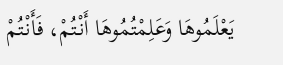يَعْلَمُوهَا وَعَلِمْتُمُوهَا أَنْتُمْ، فَأَنْتُمْ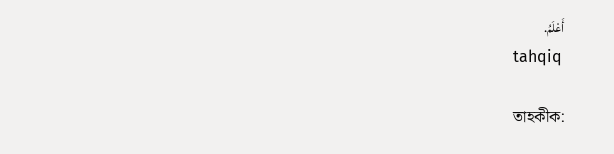أَعْلَمُ.
tahqiq

তাহকীক: